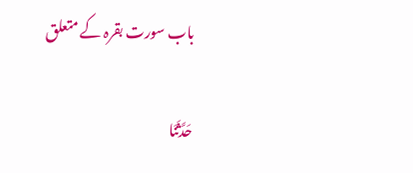باب سورت بقرہ کے متعلق

حَدَّثَنَا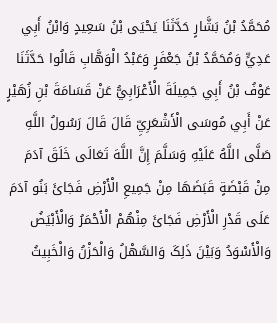مُحَمَّدُ بْنُ بَشَّارٍ حَدَّثَنَا يَحْيَی بْنُ سَعِيدٍ وَابْنُ أَبِي عَدِيٍّ وَمُحَمَّدُ بْنُ جَعْفَرٍ وَعَبْدُ الْوَهَّابِ قَالُوا حَدَّثَنَا عَوْفُ بْنُ أَبِي جَمِيلَةَ الْأَعْرَابِيُّ عَنْ قَسَامَةَ بْنِ زُهَيْرٍ عَنْ أَبِي مُوسَی الْأَشْعَرِيِّ قَالَ قَالَ رَسُولُ اللَّهِ صَلَّی اللَّهُ عَلَيْهِ وَسَلَّمَ إِنَّ اللَّهَ تَعَالَی خَلَقَ آدَمَ مِنْ قَبْضَةٍ قَبَضَهَا مِنْ جَمِيعِ الْأَرْضِ فَجَائَ بَنُو آدَمَ عَلَی قَدْرِ الْأَرْضِ فَجَائَ مِنْهُمْ الْأَحْمَرُ وَالْأَبْيَضُ وَالْأَسْوَدُ وَبَيْنَ ذَلِکَ وَالسَّهْلُ وَالْحَزْنُ وَالْخَبِيثُ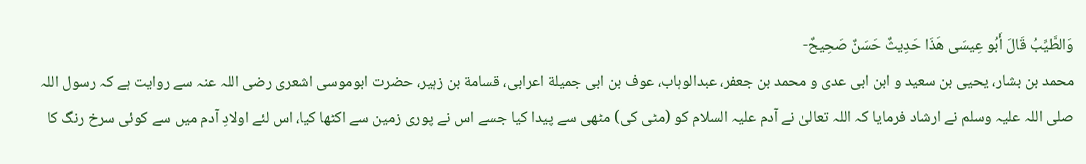وَالطَّيِّبُ قَالَ أَبُو عِيسَی هَذَا حَدِيثٌ حَسَنٌ صَحِيحٌ-
محمد بن بشار، یحیی بن سعید و ابن ابی عدی و محمد بن جعفر، عبدالوہاب، عوف بن ابی جمیلة اعرابی، قسامة بن زہیر، حضرت ابوموسی اشعری رضی اللہ عنہ سے روایت ہے کہ رسول اللہ صلی اللہ علیہ وسلم نے ارشاد فرمایا کہ اللہ تعالیٰ نے آدم علیہ السلام کو (مٹی کی) مٹھی سے پیدا کیا جسے اس نے پوری زمین سے اکٹھا کیا، اس لئے اولادِ آدم میں سے کوئی سرخ رنگ کا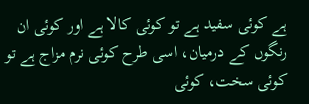ہے کوئی سفید ہے تو کوئی کالا ہے اور کوئی ان رنگوں کے درمیان، اسی طرح کوئی نرم مزاج ہے تو کوئی سخت، کوئی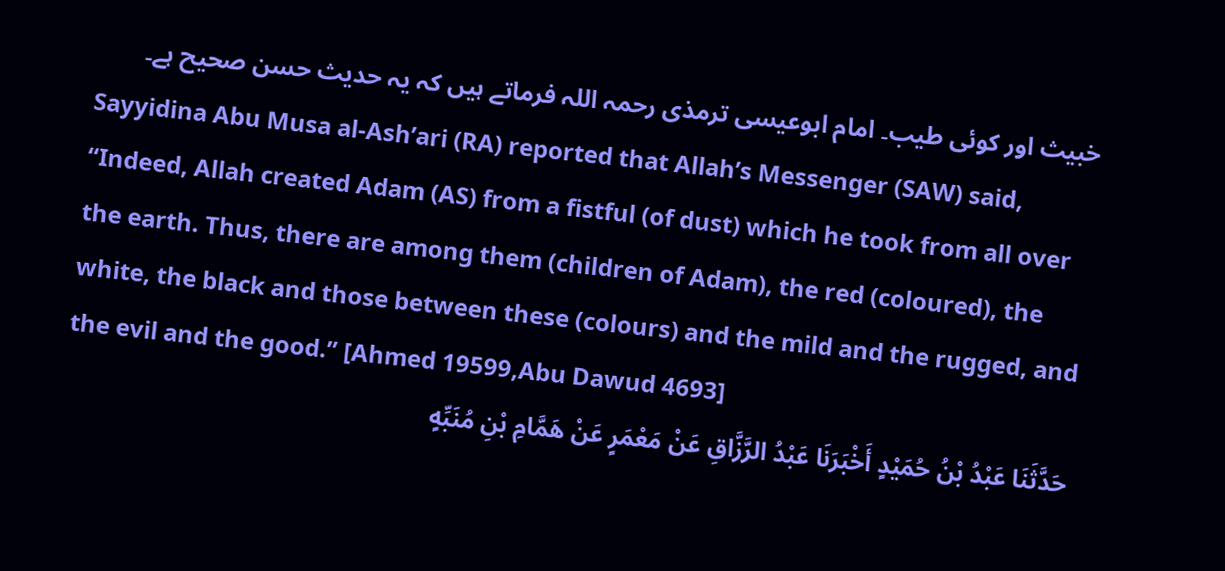خبیث اور کوئی طیب۔ امام ابوعیسی ترمذی رحمہ اللہ فرماتے ہیں کہ یہ حدیث حسن صحیح ہے۔
Sayyidina Abu Musa al-Ash’ari (RA) reported that Allah’s Messenger (SAW) said, “Indeed, Allah created Adam (AS) from a fistful (of dust) which he took from all over the earth. Thus, there are among them (children of Adam), the red (coloured), the white, the black and those between these (colours) and the mild and the rugged, and the evil and the good.” [Ahmed 19599,Abu Dawud 4693]
حَدَّثَنَا عَبْدُ بْنُ حُمَيْدٍ أَخْبَرَنَا عَبْدُ الرَّزَّاقِ عَنْ مَعْمَرٍ عَنْ هَمَّامِ بْنِ مُنَبِّهٍ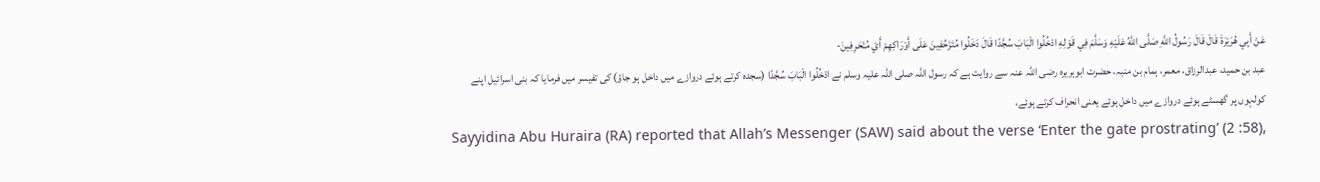عَنْ أَبِي هُرَيْرَةَ قَالَ قَالَ رَسُولُ اللَّهِ صَلَّى اللَّهُ عَلَيْهِ وَسَلَّمَ فِي قَوْلِهِ ادْخُلُوا الْبَابَ سُجَّدًا قَالَ دَخَلُوا مُتَزَحِّفِينَ عَلَى أَوْرَاكِهِمْ أَيْ مُنْحَرِفِينَ-
عبد بن حمید، عبدالرزاق، معمر، ہمام بن منبہ، حضرت ابوہریرہ رضی اللہ عنہ سے روایت ہے کہ رسول اللہ صلی اللہ علیہ وسلم نے ادْخُلُوا الْبَابَ سُجَّدًا (سجدہ کرتے ہوئے دروازے میں داخل ہو جاؤ) کی تفیسر میں فرمایا کہ بنی اسرائیل اپنے کولہوں پر گھسٹے ہوئے دروازے میں داخل ہوئے یعنی انحراف کرتے ہوئے،
Sayyidina Abu Huraira (RA) reported that Allah’s Messenger (SAW) said about the verse ‘Enter the gate prostrating’ (2 :58),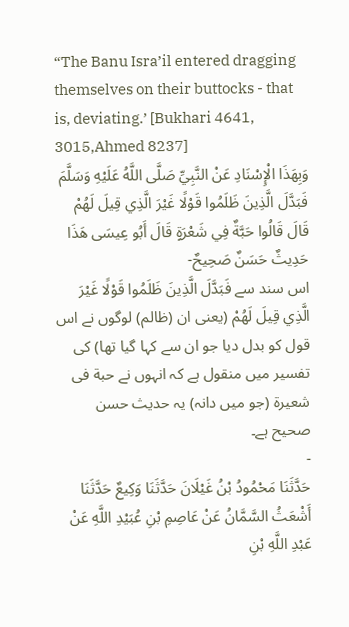“The Banu Isra’il entered dragging themselves on their buttocks - that is, deviating.’ [Bukhari 4641, 3015,Ahmed 8237]
وَبِهَذَا الْإِسْنَادِ عَنْ النَّبِيِّ صَلَّى اللَّهُ عَلَيْهِ وَسَلَّمَ فَبَدَّلَ الَّذِينَ ظَلَمُوا قَوْلًا غَيْرَ الَّذِي قِيلَ لَهُمْ قَالَ قَالُوا حَبَّةٌ فِي شَعْرَةٍ قَالَ أَبُو عِيسَى هَذَا حَدِيثٌ حَسَنٌ صَحِيحٌ-
اس سند سے فَبَدَّلَ الَّذِينَ ظَلَمُوا قَوْلًا غَيْرَ الَّذِي قِيلَ لَهُمْ (یعنی ان (ظالم) لوگوں نے اس قول کو بدل دیا جو ان سے کہا گیا تھا) کی تفسیر میں منقول ہے کہ انہوں نے حبة فی شعیرة (جو میں دانہ) یہ حدیث حسن صحیح ہے۔
-
حَدَّثَنَا مَحْمُودُ بْنُ غَيْلَانَ حَدَّثَنَا وَکِيعٌ حَدَّثَنَا أَشْعَثُ السَّمَّانُ عَنْ عَاصِمِ بْنِ عُبَيْدِ اللَّهِ عَنْ عَبْدِ اللَّهِ بْنِ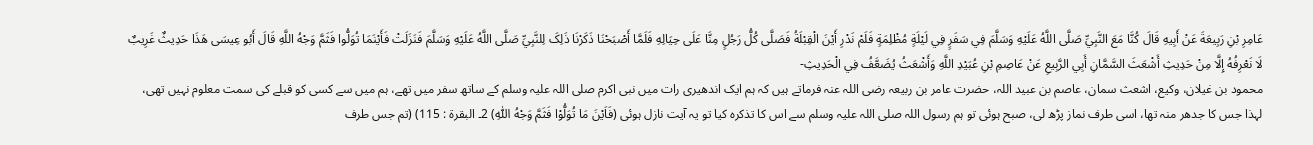عَامِرِ بْنِ رَبِيعَةَ عَنْ أَبِيهِ قَالَ کُنَّا مَعَ النَّبِيِّ صَلَّی اللَّهُ عَلَيْهِ وَسَلَّمَ فِي سَفَرٍ فِي لَيْلَةٍ مُظْلِمَةٍ فَلَمْ نَدْرِ أَيْنَ الْقِبْلَةُ فَصَلَّی کُلُّ رَجُلٍ مِنَّا عَلَی حِيَالِهِ فَلَمَّا أَصْبَحْنَا ذَکَرْنَا ذَلِکَ لِلنَّبِيِّ صَلَّی اللَّهُ عَلَيْهِ وَسَلَّمَ فَنَزَلَتْ فَأَيْنَمَا تُوَلُّوا فَثَمَّ وَجْهُ اللَّهِ قَالَ أَبُو عِيسَی هَذَا حَدِيثٌ غَرِيبٌ لَا نَعْرِفُهُ إِلَّا مِنْ حَدِيثِ أَشْعَثَ السَّمَّانِ أَبِي الرَّبِيعِ عَنْ عَاصِمِ بْنِ عُبَيْدِ اللَّهِ وَأَشْعَثُ يُضَعَّفُ فِي الْحَدِيثِ-
محمود بن غیلان، وکیع، اشعث سمان، عاصم بن عبید اللہ، حضرت عامر بن ربیعہ رضی اللہ عنہ فرماتے ہیں کہ ہم ایک اندھیری رات میں نبی اکرم صلی اللہ علیہ وسلم کے ساتھ سفر میں تھے، ہم میں سے کسی کو قبلے کی سمت معلوم نہیں تھی، لہذا جس کا جدھر منہ تھا، اسی طرف نماز پڑھ لی، صبح ہوئی تو ہم رسول اللہ صلی اللہ علیہ وسلم سے اس کا تذکرہ کیا تو یہ آیت نازل ہوئی (فَاَيْنَ مَا تُوَلُّوْا فَثَمَّ وَجْهُ اللّٰهِ) 2۔ البقرۃ : 115) (تم جس طرف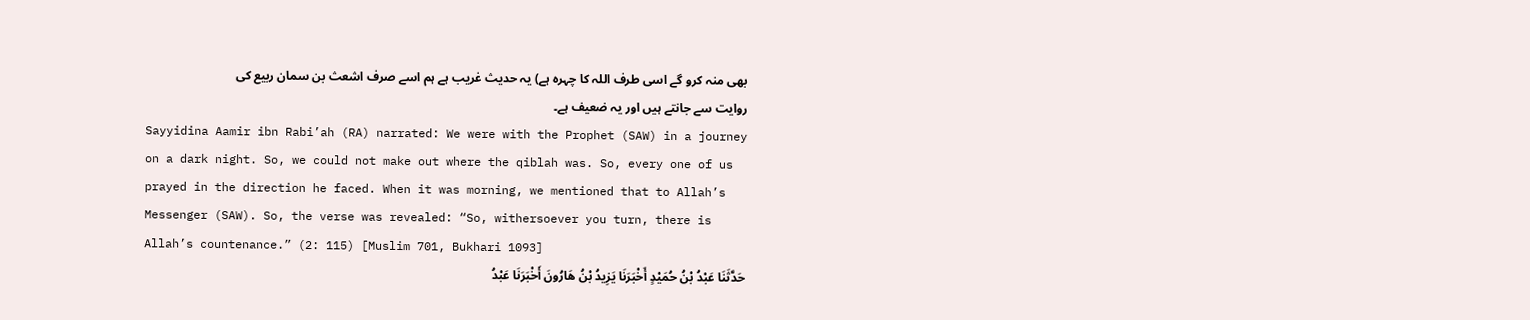بھی منہ کرو گے اسی طرف اللہ کا چہرہ ہے) یہ حدیث غریب ہے ہم اسے صرف اشعث بن سمان ربیع کی روایت سے جانتے ہیں اور یہ ضعیف ہے۔
Sayyidina Aamir ibn Rabi’ah (RA) narrated: We were with the Prophet (SAW) in a journey on a dark night. So, we could not make out where the qiblah was. So, every one of us prayed in the direction he faced. When it was morning, we mentioned that to Allah’s Messenger (SAW). So, the verse was revealed: “So, withersoever you turn, there is Allah’s countenance.” (2: 115) [Muslim 701, Bukhari 1093]
حَدَّثَنَا عَبْدُ بْنُ حُمَيْدٍ أَخْبَرَنَا يَزِيدُ بْنُ هَارُونَ أَخْبَرَنَا عَبْدُ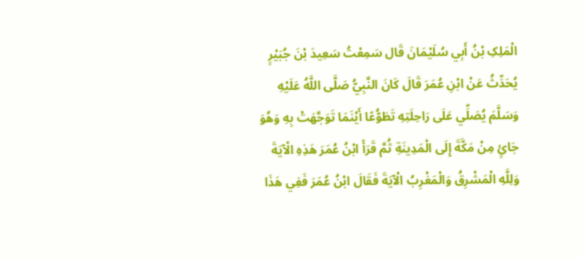الْمَلِکِ بْنُ أَبِي سُلَيْمَانَ قَال سَمِعْتُ سَعِيدَ بْنَ جُبَيْرٍ يُحَدِّثُ عَنْ ابْنِ عُمَرَ قَالَ کَانَ النَّبِيُّ صَلَّی اللَّهُ عَلَيْهِ وَسَلَّمَ يُصَلِّي عَلَی رَاحِلَتِهِ تَطَوُّعًا أَيْنَمَا تَوَجَّهَتْ بِهِ وَهُوَ جَائٍ مِنْ مَکَّةَ إِلَی الْمَدِينَةِ ثُمَّ قَرَأَ ابْنُ عُمَرَ هَذِهِ الْآيَةَ وَلِلَّهِ الْمَشْرِقُ وَالْمَغْرِبُ الْآيَةَ فَقَالَ ابْنُ عُمَرَ فَفِي هَذَا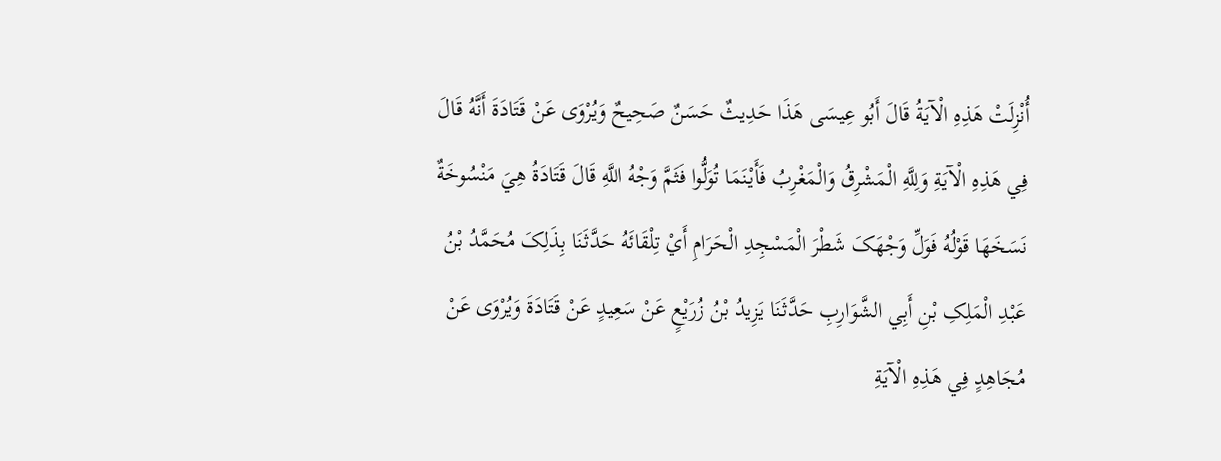أُنْزِلَتْ هَذِهِ الْآيَةُ قَالَ أَبُو عِيسَی هَذَا حَدِيثٌ حَسَنٌ صَحِيحٌ وَيُرْوَی عَنْ قَتَادَةَ أَنَّهُ قَالَ فِي هَذِهِ الْآيَةِ وَلِلَّهِ الْمَشْرِقُ وَالْمَغْرِبُ فَأَيْنَمَا تُوَلُّوا فَثَمَّ وَجْهُ اللَّهِ قَالَ قَتَادَةُ هِيَ مَنْسُوخَةٌ نَسَخَهَا قَوْلُهُ فَوَلِّ وَجْهَکَ شَطْرَ الْمَسْجِدِ الْحَرَامِ أَيْ تِلْقَائَهُ حَدَّثَنَا بِذَلِکَ مُحَمَّدُ بْنُ عَبْدِ الْمَلِکِ بْنِ أَبِي الشَّوَارِبِ حَدَّثَنَا يَزِيدُ بْنُ زُرَيْعٍ عَنْ سَعِيدٍ عَنْ قَتَادَةَ وَيُرْوَی عَنْ مُجَاهِدٍ فِي هَذِهِ الْآيَةِ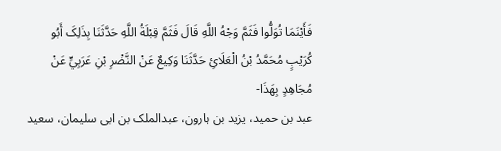فَأَيْنَمَا تُوَلُّوا فَثَمَّ وَجْهُ اللَّهِ قَالَ فَثَمَّ قِبْلَةُ اللَّهِ حَدَّثَنَا بِذَلِکَ أَبُو کُرَيْبٍ مُحَمَّدُ بْنُ الْعَلَائِ حَدَّثَنَا وَکِيعٌ عَنْ النَّضْرِ بْنِ عَرَبِيٍّ عَنْ مُجَاهِدٍ بِهَذَا-
عبد بن حمید، یزید بن ہارون، عبدالملک بن ابی سلیمان، سعید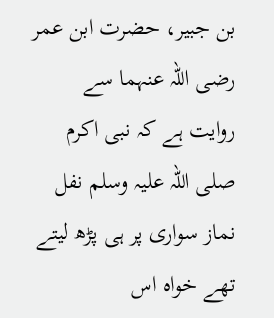بن جبیر، حضرت ابن عمر رضی اللہ عنہما سے روایت ہے کہ نبی اکرم صلی اللہ علیہ وسلم نفل نماز سواری پر ہی پڑھ لیتے تھے خواہ اس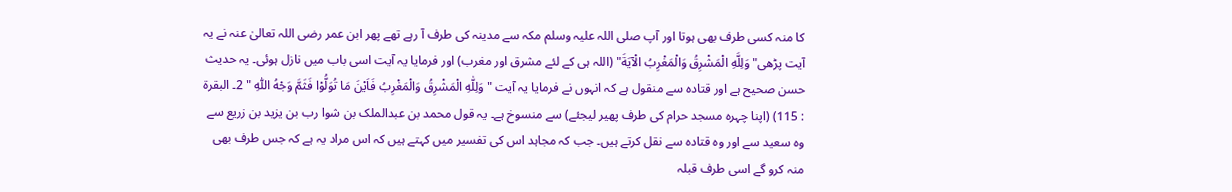کا منہ کسی طرف بھی ہوتا اور آپ صلی اللہ علیہ وسلم مکہ سے مدینہ کی طرف آ رہے تھے پھر ابن عمر رضی اللہ تعالیٰ عنہ نے یہ آیت پڑھی"وَلِلَّهِ الْمَشْرِقُ وَالْمَغْرِبُ الْآيَةَ" (اللہ ہی کے لئے مشرق اور مغرب) اور فرمایا یہ آیت اسی باب میں نازل ہوئی۔ یہ حدیث حسن صحیح ہے اور قتادہ سے منقول ہے کہ انہوں نے فرمایا یہ آیت "وَلِلّٰهِ الْمَشْرِقُ وَالْمَغْرِبُ فَاَيْنَ مَا تُوَلُّوْا فَثَمَّ وَجْهُ اللّٰهِ " 2۔ البقرۃ : 115) (اپنا چہرہ مسجد حرام کی طرف پھیر لیجئے) سے منسوخ ہے۔ یہ قول محمد بن عبدالملک بن شوا رب بن یزید بن زریع سے وہ سعید سے اور وہ قتادہ سے نقل کرتے ہیں۔ جب کہ مجاہد اس کی تفسیر میں کہتے ہیں کہ اس مراد یہ ہے کہ جس طرف بھی منہ کرو گے اسی طرف قبلہ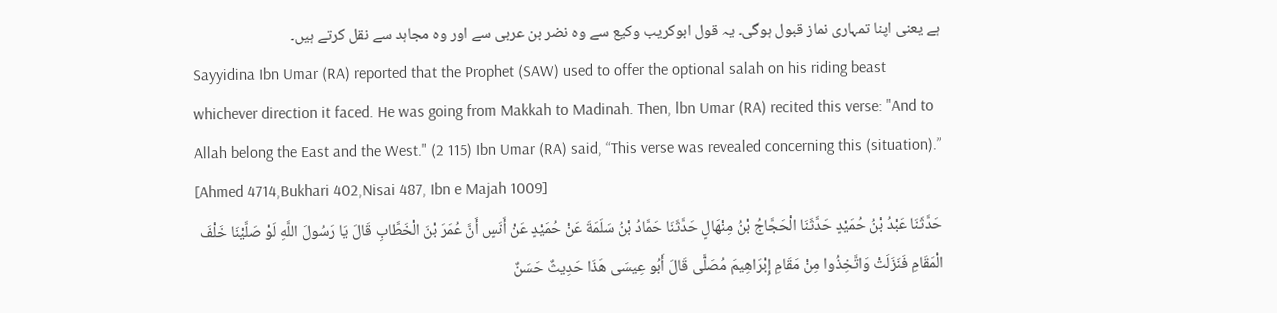ہے یعنی اپنا تمہاری نماز قبول ہوگی۔ یہ قول ابوکریب وکیع سے وہ نضر بن عربی سے اور وہ مجاہد سے نقل کرتے ہیں۔
Sayyidina Ibn Umar (RA) reported that the Prophet (SAW) used to offer the optional salah on his riding beast whichever direction it faced. He was going from Makkah to Madinah. Then, lbn Umar (RA) recited this verse: "And to Allah belong the East and the West." (2 115) Ibn Umar (RA) said, “This verse was revealed concerning this (situation).” [Ahmed 4714,Bukhari 402,Nisai 487, Ibn e Majah 1009]
حَدَّثَنَا عَبْدُ بْنُ حُمَيْدٍ حَدَّثَنَا الْحَجَّاجُ بْنُ مِنْهَالٍ حَدَّثَنَا حَمَّادُ بْنُ سَلَمَةَ عَنْ حُمَيْدٍ عَنْ أَنَسٍ أَنَّ عُمَرَ بْنَ الْخَطَّابِ قَالَ يَا رَسُولَ اللَّهِ لَوْ صَلَّيْنَا خَلْفَ الْمَقَامِ فَنَزَلَتْ وَاتَّخِذُوا مِنْ مَقَامِ إِبْرَاهِيمَ مُصَلًّی قَالَ أَبُو عِيسَی هَذَا حَدِيثٌ حَسَنٌ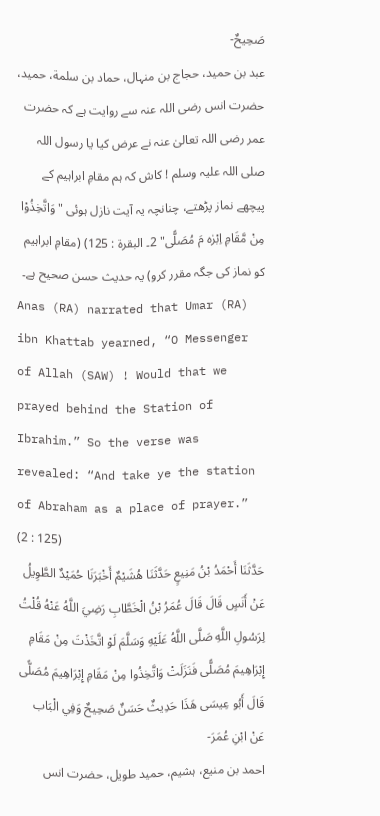صَحِيحٌ-
عبد بن حمید، حجاج بن منہال، حماد بن سلمة، حمید، حضرت انس رضی اللہ عنہ سے روایت ہے کہ حضرت عمر رضی اللہ تعالیٰ عنہ نے عرض کیا یا رسول اللہ صلی اللہ علیہ وسلم ! کاش کہ ہم مقامِ ابراہیم کے پیچھے نماز پڑھتے، چنانچہ یہ آیت نازل ہوئی " وَاتَّخِذُوْا مِنْ مَّقَامِ اِبْرٰه مَ مُصَلًّى" 2۔ البقرۃ : 125) (مقامِ ابراہیم کو نماز کی جگہ مقرر کرو) یہ حدیث حسن صحیح ہے۔
Anas (RA) narrated that Umar (RA) ibn Khattab yearned, “O Messenger of Allah (SAW) ! Would that we prayed behind the Station of Ibrahim.” So the verse was revealed: “And take ye the station of Abraham as a place of prayer.” (2 : 125)
حَدَّثَنَا أَحْمَدُ بْنُ مَنِيعٍ حَدَّثَنَا هُشَيْمٌ أَخْبَرَنَا حُمَيْدٌ الطَّوِيلُ عَنْ أَنَسٍ قَالَ قَالَ عُمَرُ بْنُ الْخَطَّابِ رَضِيَ اللَّهُ عَنْهُ قُلْتُ لِرَسُولِ اللَّهِ صَلَّی اللَّهُ عَلَيْهِ وَسَلَّمَ لَوْ اتَّخَذْتَ مِنْ مَقَامِ إِبْرَاهِيمَ مُصَلًّی فَنَزَلَتْ وَاتَّخِذُوا مِنْ مَقَامِ إِبْرَاهِيمَ مُصَلًّی قَالَ أَبُو عِيسَی هَذَا حَدِيثٌ حَسَنٌ صَحِيحٌ وَفِي الْبَاب عَنْ ابْنِ عُمَرَ-
احمد بن منیع، ہشیم، حمید طویل، حضرت انس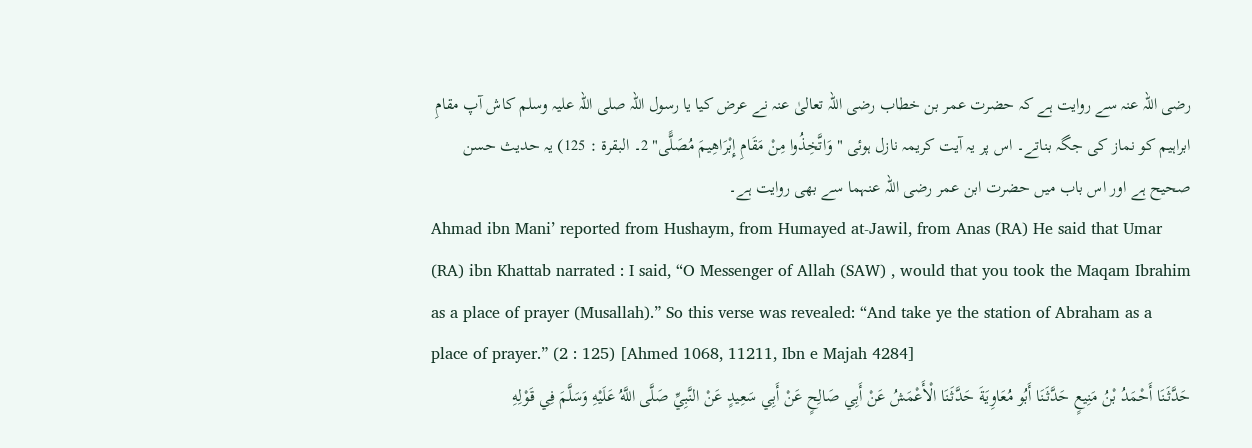رضی اللہ عنہ سے روایت ہے کہ حضرت عمر بن خطاب رضی اللہ تعالیٰ عنہ نے عرض کیا یا رسول اللہ صلی اللہ علیہ وسلم کاش آپ مقامِ ابراہیم کو نماز کی جگہ بناتے۔ اس پر یہ آیت کریمہ نازل ہوئی " وَاتَّخِذُوا مِنْ مَقَامِ إِبْرَاهِيمَ مُصَلًّی" 2۔ البقرۃ : 125) یہ حدیث حسن صحیح ہے اور اس باب میں حضرت ابن عمر رضی اللہ عنہما سے بھی روایت ہے۔
Ahmad ibn Mani’ reported from Hushaym, from Humayed at-Jawil, from Anas (RA) He said that Umar (RA) ibn Khattab narrated : I said, “O Messenger of Allah (SAW) , would that you took the Maqam Ibrahim as a place of prayer (Musallah).” So this verse was revealed: “And take ye the station of Abraham as a place of prayer.” (2 : 125) [Ahmed 1068, 11211, Ibn e Majah 4284]
حَدَّثَنَا أَحْمَدُ بْنُ مَنِيعٍ حَدَّثَنَا أَبُو مُعَاوِيَةَ حَدَّثَنَا الْأَعْمَشُ عَنْ أَبِي صَالِحٍ عَنْ أَبِي سَعِيدٍ عَنْ النَّبِيِّ صَلَّی اللَّهُ عَلَيْهِ وَسَلَّمَ فِي قَوْلِهِ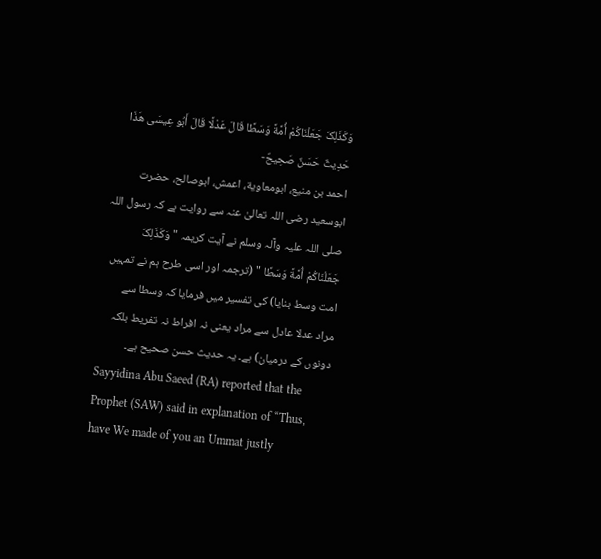وَکَذَلِکَ جَعَلْنَاکُمْ أُمَّةً وَسَطًا قَالَ عَدْلًا قَالَ أَبُو عِيسَی هَذَا حَدِيثٌ حَسَنٌ صَحِيحٌ-
احمد بن منیع، ابومعاویة، اعمش، ابوصالح، حضرت ابوسعید رضی اللہ تعالیٰ عنہ سے روایت ہے کہ رسول اللہ صلی اللہ علیہ وآلہ وسلم نے آیت کریمہ "وَکَذَلِکَ جَعَلْنَاکُمْ أُمَّةً وَسَطًا " (ترجمہ اور اسی طرح ہم نے تمہیں امت وسط بنایا) کی تفسیر میں فرمایا کہ وسطا سے مراد عدلا عادل سے مراد یعنی نہ افراط نہ تفریط بلکہ دونوں کے درمیان) ہے۔ یہ حدیث حسن صحیح ہے۔
Sayyidina Abu Saeed (RA) reported that the Prophet (SAW) said in explanation of “Thus, have We made of you an Ummat justly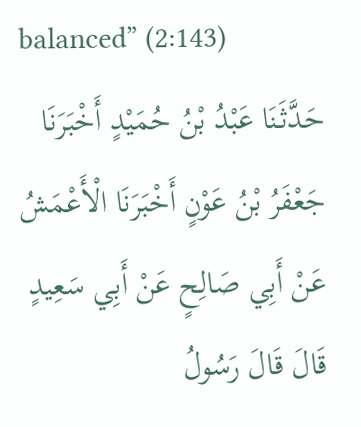balanced” (2:143)
حَدَّثَنَا عَبْدُ بْنُ حُمَيْدٍ أَخْبَرَنَا جَعْفَرُ بْنُ عَوْنٍ أَخْبَرَنَا الْأَعْمَشُ عَنْ أَبِي صَالِحٍ عَنْ أَبِي سَعِيدٍ قَالَ قَالَ رَسُولُ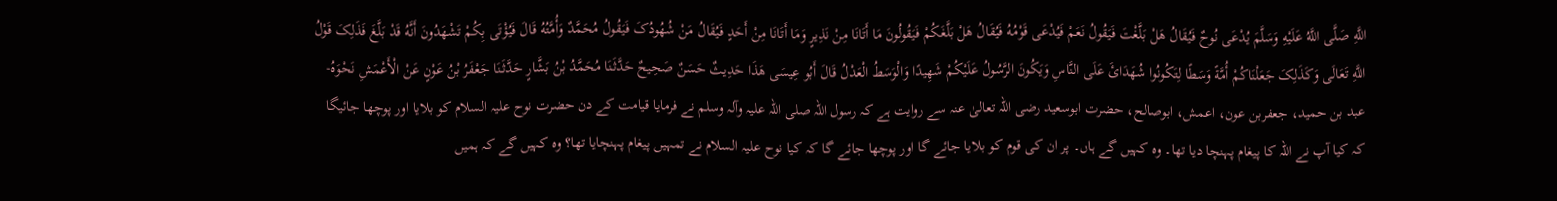اللَّهِ صَلَّی اللَّهُ عَلَيْهِ وَسَلَّمَ يُدْعَی نُوحٌ فَيُقَالُ هَلْ بَلَّغْتَ فَيَقُولُ نَعَمْ فَيُدْعَی قَوْمُهُ فَيُقَالُ هَلْ بَلَّغَکُمْ فَيَقُولُونَ مَا أَتَانَا مِنْ نَذِيرٍ وَمَا أَتَانَا مِنْ أَحَدٍ فَيُقَالُ مَنْ شُهُودُکَ فَيَقُولُ مُحَمَّدٌ وَأُمَّتُهُ قَالَ فَيُؤْتَی بِکُمْ تَشْهَدُونَ أَنَّهُ قَدْ بَلَّغَ فَذَلِکَ قَوْلُ اللَّهِ تَعَالَی وَکَذَلِکَ جَعَلْنَاکُمْ أُمَّةً وَسَطًا لِتَکُونُوا شُهَدَائَ عَلَی النَّاسِ وَيَکُونَ الرَّسُولُ عَلَيْکُمْ شَهِيدًا وَالْوَسَطُ الْعَدْلُ قَالَ أَبُو عِيسَی هَذَا حَدِيثٌ حَسَنٌ صَحِيحٌ حَدَّثَنَا مُحَمَّدُ بْنُ بَشَّارٍ حَدَّثَنَا جَعْفَرُ بْنُ عَوْنٍ عَنْ الْأَعْمَشِ نَحْوَهُ-
عبد بن حمید، جعفربن عون، اعمش، ابوصالح، حضرت ابوسعید رضی اللہ تعالیٰ عنہ سے روایت ہے کہ رسول اللہ صلی اللہ علیہ وآلہ وسلم نے فرمایا قیامت کے دن حضرت نوح علیہ السلام کو بلایا اور پوچھا جائیگا کہ کیا آپ نے اللہ کا پیغام پہنچا دیا تھا۔ وہ کہیں گے ہاں۔ پر ان کی قوم کو بلایا جائے گا اور پوچھا جائے گا کہ کیا نوح علیہ السلام نے تمہیں پیغام پہنچایا تھا؟ وہ کہیں گے کہ ہمیں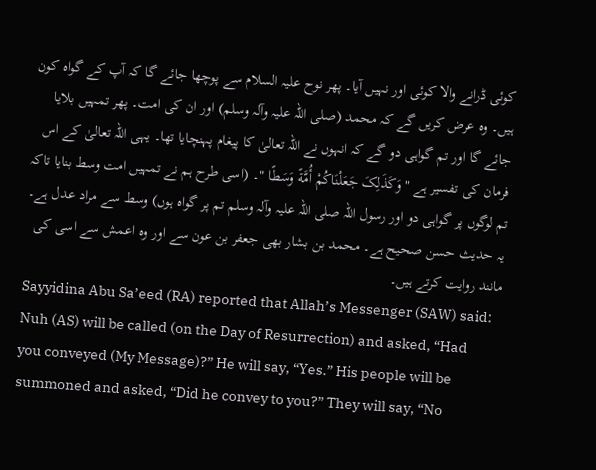کوئی ڈرانے والا کوئی اور نہیں آیا۔ پھر نوح علیہ السلام سے پوچھا جائے گا کہ آپ کے گواہ کون ہیں۔ وہ عرض کریں گے کہ محمد (صلی اللہ علیہ وآلہ وسلم) اور ان کی امت۔ پھر تمہیں بلایا جائے گا اور تم گواہی دو گے کہ انہوں نے اللہ تعالیٰ کا پیغام پہنچایا تھا۔ یہی اللہ تعالیٰ کے اس فرمان کی تفسیر ہے "وَکَذَلِکَ جَعَلْنَاکُمْ أُمَّةً وَسَطًا "۔ (اسی طرح ہم نے تمہیں امت وسط بنایا تاکہ تم لوگوں پر گواہی دو اور رسول اللہ صلی اللہ علیہ وآلہ وسلم تم پر گواہ ہوں) وسط سے مراد عدل ہے۔ یہ حدیث حسن صحیح ہے۔ محمد بن بشار بھی جعفر بن عون سے اور وہ اعمش سے اسی کی مانند روایت کرتے ہیں۔
Sayyidina Abu Sa’eed (RA) reported that Allah’s Messenger (SAW) said: Nuh (AS) will be called (on the Day of Resurrection) and asked, “Had you conveyed (My Message)?” He will say, “Yes.” His people will be summoned and asked, “Did he convey to you?” They will say, “No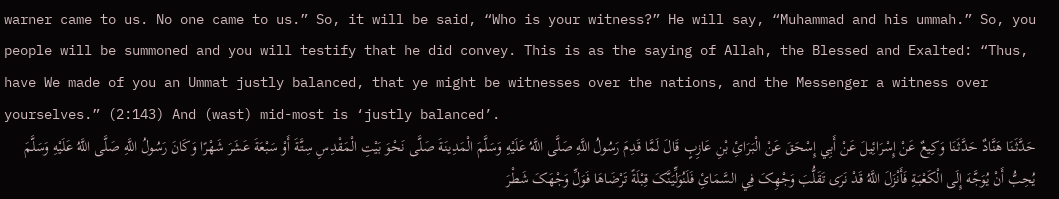warner came to us. No one came to us.” So, it will be said, “Who is your witness?” He will say, “Muhammad and his ummah.” So, you people will be summoned and you will testify that he did convey. This is as the saying of Allah, the Blessed and Exalted: “Thus, have We made of you an Ummat justly balanced, that ye might be witnesses over the nations, and the Messenger a witness over yourselves.” (2:143) And (wast) mid-most is ‘justly balanced’.
حَدَّثَنَا هَنَّادٌ حَدَّثَنَا وَکِيعٌ عَنْ إِسْرَائِيلَ عَنْ أَبِي إِسْحَقَ عَنْ الْبَرَائِ بْنِ عَازِبٍ قَالَ لَمَّا قَدِمَ رَسُولُ اللَّهِ صَلَّی اللَّهُ عَلَيْهِ وَسَلَّمَ الْمَدِينَةَ صَلَّی نَحْوَ بَيْتِ الْمَقْدِسِ سِتَّةَ أَوْ سَبْعَةَ عَشَرَ شَهْرًا وَکَانَ رَسُولُ اللَّهِ صَلَّی اللَّهُ عَلَيْهِ وَسَلَّمَ يُحِبُّ أَنْ يُوَجَّهَ إِلَی الْکَعْبَةِ فَأَنْزَلَ اللَّهُ قَدْ نَرَی تَقَلُّبَ وَجْهِکَ فِي السَّمَائِ فَلَنُوَلِّيَنَّکَ قِبْلَةً تَرْضَاهَا فَوَلِّ وَجْهَکَ شَطْرَ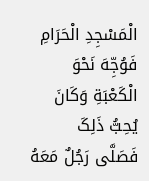الْمَسْجِدِ الْحَرَامِ فَوُجِّهَ نَحْوَ الْکَعْبَةِ وَکَانَ يُحِبُّ ذَلِکَ فَصَلَّی رَجُلٌ مَعَهُ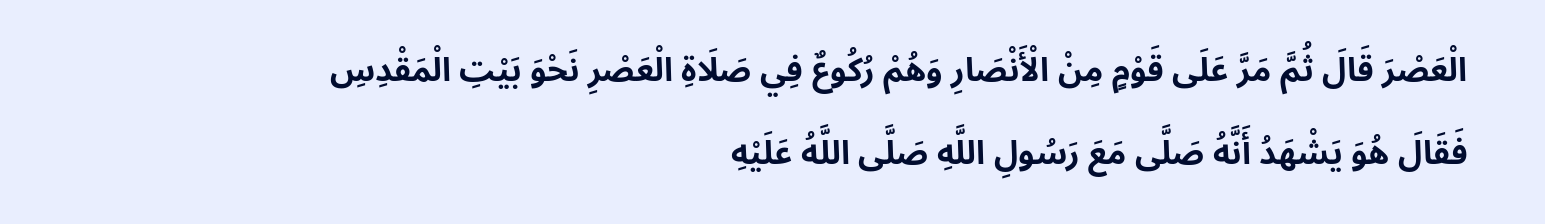الْعَصْرَ قَالَ ثُمَّ مَرَّ عَلَی قَوْمٍ مِنْ الْأَنْصَارِ وَهُمْ رُکُوعٌ فِي صَلَاةِ الْعَصْرِ نَحْوَ بَيْتِ الْمَقْدِسِ فَقَالَ هُوَ يَشْهَدُ أَنَّهُ صَلَّی مَعَ رَسُولِ اللَّهِ صَلَّی اللَّهُ عَلَيْهِ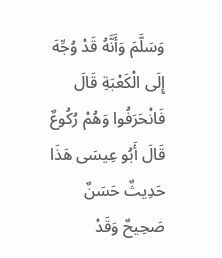وَسَلَّمَ وَأَنَّهُ قَدْ وُجِّهَ إِلَی الْکَعْبَةِ قَالَ فَانْحَرَفُوا وَهُمْ رُکُوعٌ قَالَ أَبُو عِيسَی هَذَا حَدِيثٌ حَسَنٌ صَحِيحٌ وَقَدْ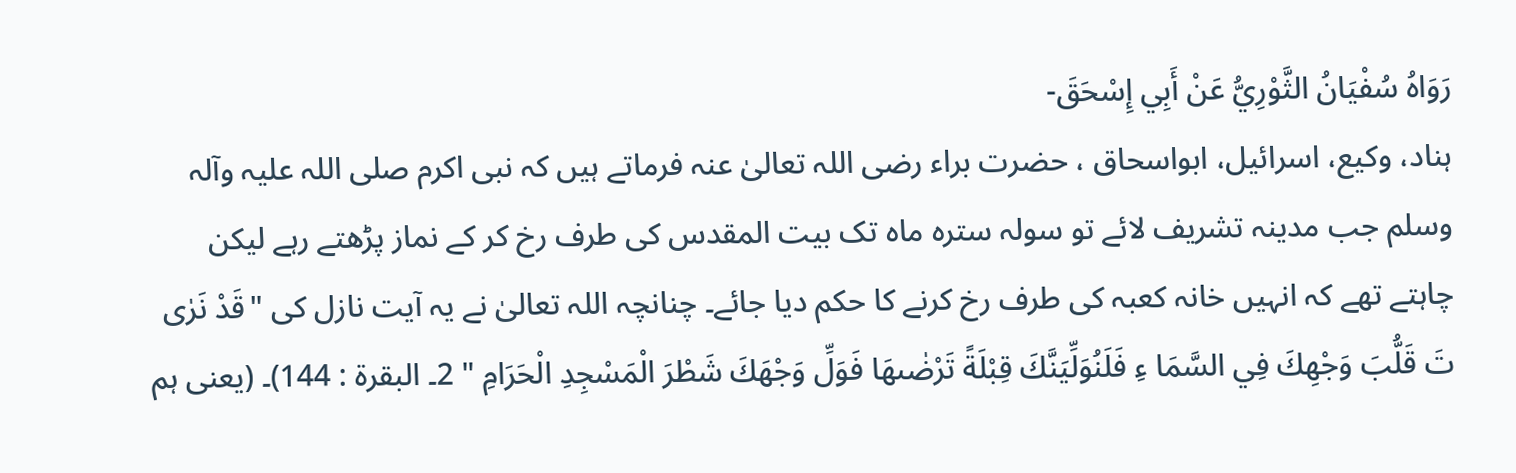رَوَاهُ سُفْيَانُ الثَّوْرِيُّ عَنْ أَبِي إِسْحَقَ-
ہناد، وکیع، اسرائیل، ابواسحاق ، حضرت براء رضی اللہ تعالیٰ عنہ فرماتے ہیں کہ نبی اکرم صلی اللہ علیہ وآلہ وسلم جب مدینہ تشریف لائے تو سولہ سترہ ماہ تک بیت المقدس کی طرف رخ کر کے نماز پڑھتے رہے لیکن چاہتے تھے کہ انہیں خانہ کعبہ کی طرف رخ کرنے کا حکم دیا جائے۔ چنانچہ اللہ تعالیٰ نے یہ آیت نازل کی "قَدْ نَرٰى تَ قَلُّبَ وَجْهِكَ فِي السَّمَا ءِ فَلَنُوَلِّيَنَّكَ قِبْلَةً تَرْضٰىھَا فَوَلِّ وَجْهَكَ شَطْرَ الْمَسْجِدِ الْحَرَامِ " 2۔ البقرۃ : 144)۔ (یعنی ہم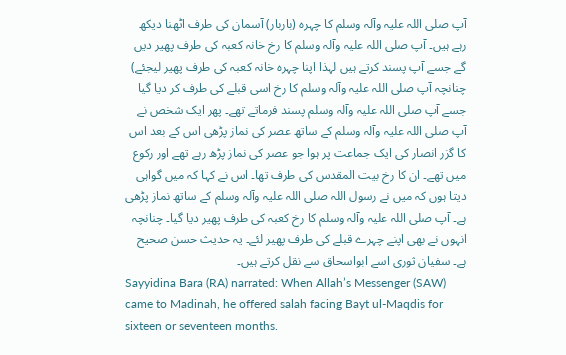آپ صلی اللہ علیہ وآلہ وسلم کا چہرہ (باربار) آسمان کی طرف اٹھنا دیکھ رہے ہیں۔ آپ صلی اللہ علیہ وآلہ وسلم کا رخ خانہ کعبہ کی طرف پھیر دیں گے جسے آپ پسند کرتے ہیں لہذا اپنا چہرہ خانہ کعبہ کی طرف پھیر لیجئے) چنانچہ آپ صلی اللہ علیہ وآلہ وسلم کا رخ اسی قبلے کی طرف کر دیا گیا جسے آپ صلی اللہ علیہ وآلہ وسلم پسند فرماتے تھے۔ پھر ایک شخص نے آپ صلی اللہ علیہ وآلہ وسلم کے ساتھ عصر کی نماز پڑھی اس کے بعد اس کا گزر انصار کی ایک جماعت پر ہوا جو عصر کی نماز پڑھ رہے تھے اور رکوع میں تھے۔ ان کا رخ بیت المقدس کی طرف تھا۔ اس نے کہا کہ میں گواہی دیتا ہوں کہ میں نے رسول اللہ صلی اللہ علیہ وآلہ وسلم کے ساتھ نماز پڑھی ہے۔ آپ صلی اللہ علیہ وآلہ وسلم کا رخ کعبہ کی طرف پھیر دیا گیا۔ چنانچہ انہوں نے بھی اپنے چہرے قبلے کی طرف پھیر لئے۔ یہ حدیث حسن صحیح ہے۔ سفیان ثوری اسے ابواسحاق سے نقل کرتے ہیں۔
Sayyidina Bara (RA) narrated: When Allah’s Messenger (SAW) came to Madinah, he offered salah facing Bayt ul-Maqdis for sixteen or seventeen months.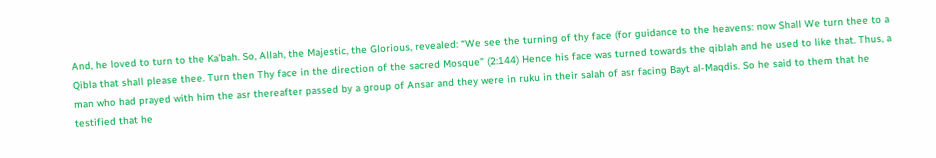And, he loved to turn to the Ka’bah. So, Allah, the Majestic, the Glorious, revealed: “We see the turning of thy face (for guidance to the heavens: now Shall We turn thee to a Qibla that shall please thee. Turn then Thy face in the direction of the sacred Mosque” (2:144) Hence his face was turned towards the qiblah and he used to like that. Thus, a man who had prayed with him the asr thereafter passed by a group of Ansar and they were in ruku in their salah of asr facing Bayt al-Maqdis. So he said to them that he testified that he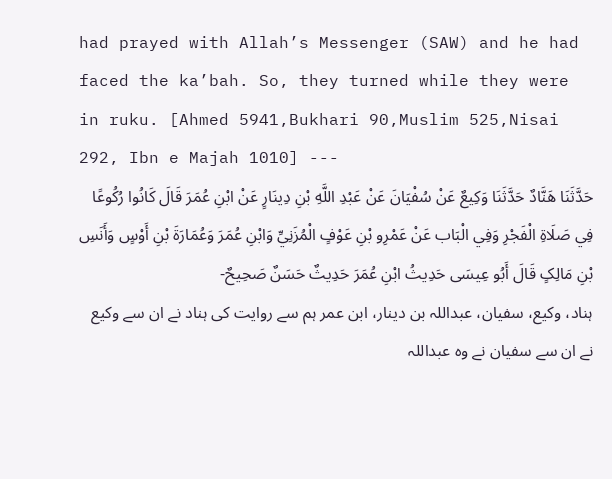had prayed with Allah’s Messenger (SAW) and he had faced the ka’bah. So, they turned while they were in ruku. [Ahmed 5941,Bukhari 90,Muslim 525,Nisai 292, Ibn e Majah 1010] ---
حَدَّثَنَا هَنَّادٌ حَدَّثَنَا وَکِيعٌ عَنْ سُفْيَانَ عَنْ عَبْدِ اللَّهِ بْنِ دِينَارٍ عَنْ ابْنِ عُمَرَ قَالَ کَانُوا رُکُوعًا فِي صَلَاةِ الْفَجْرِ وَفِي الْبَاب عَنْ عَمْرِو بْنِ عَوْفٍ الْمُزَنِيِّ وَابْنِ عُمَرَ وَعُمَارَةَ بْنِ أَوْسٍ وَأَنَسِ بْنِ مَالِکٍ قَالَ أَبُو عِيسَی حَدِيثُ ابْنِ عُمَرَ حَدِيثٌ حَسَنٌ صَحِيحٌ-
ہناد، وکیع، سفیان، عبداللہ بن دینار، ابن عمر ہم سے روایت کی ہناد نے ان سے وکیع نے ان سے سفیان نے وہ عبداللہ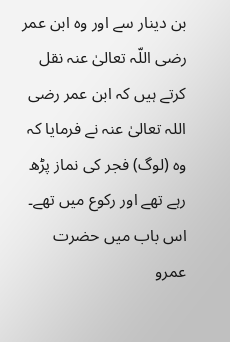بن دینار سے اور وہ ابن عمر رضی اللّہ تعالیٰ عنہ نقل کرتے ہیں کہ ابن عمر رضی اللہ تعالیٰ عنہ نے فرمایا کہ وہ (لوگ) فجر کی نماز پڑھ رہے تھے اور رکوع میں تھے۔ اس باب میں حضرت عمرو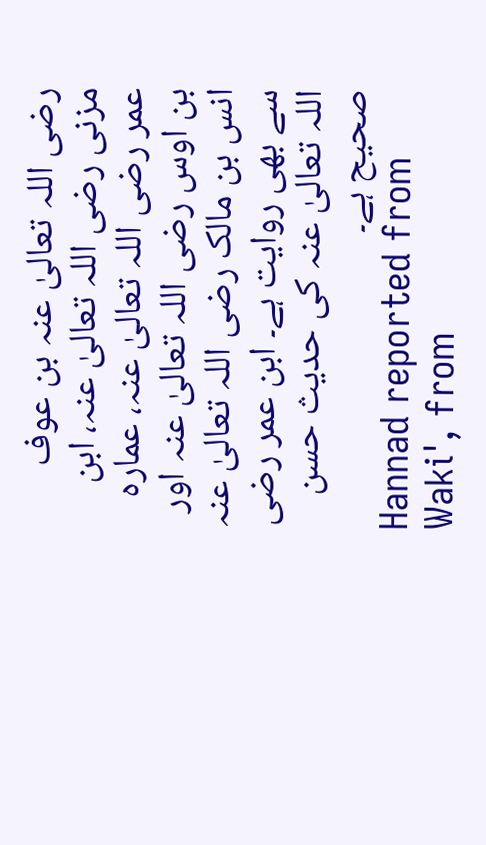رضی اللہ تعالیٰ عنہ بن عوف مزنی رضی اللہ تعالیٰ عنہ، ابن عمر رضی اللہ تعالیٰ عنہ، عمارہ بن اوس رضی اللہ تعالیٰ عنہ اور انس بن مالک رضی اللہ تعالیٰ عنہ سے بھی روایت ہے۔ ابن عمر رضی اللہ تعالیٰ عنہ کی حدیث حسن صحیح ہے۔
Hannad reported from Waki', from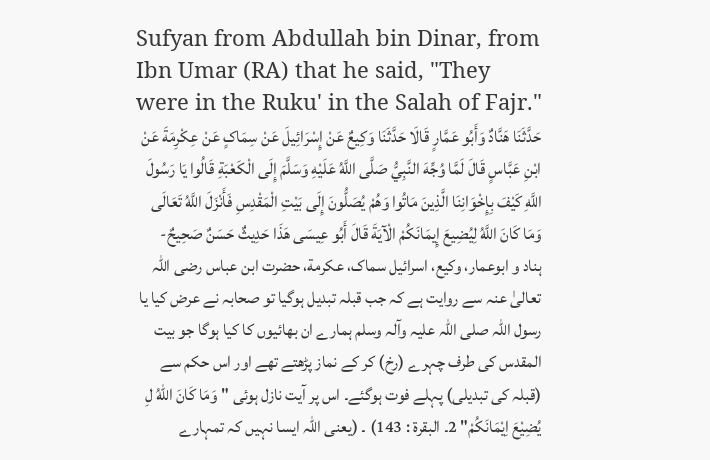Sufyan from Abdullah bin Dinar, from Ibn Umar (RA) that he said, "They were in the Ruku' in the Salah of Fajr."
حَدَّثَنَا هَنَّادٌ وَأَبُو عَمَّارٍ قَالَا حَدَّثَنَا وَکِيعٌ عَنْ إِسْرَائِيلَ عَنْ سِمَاکٍ عَنْ عِکْرِمَةَ عَنْ ابْنِ عَبَّاسٍ قَالَ لَمَّا وُجِّهَ النَّبِيُّ صَلَّی اللَّهُ عَلَيْهِ وَسَلَّمَ إِلَی الْکَعْبَةِ قَالُوا يَا رَسُولَ اللَّهِ کَيْفَ بِإِخْوَانِنَا الَّذِينَ مَاتُوا وَهُمْ يُصَلُّونَ إِلَی بَيْتِ الْمَقْدِسِ فَأَنْزَلَ اللَّهُ تَعَالَی وَمَا کَانَ اللَّهُ لِيُضِيعَ إِيمَانَکُمْ الْآيَةَ قَالَ أَبُو عِيسَی هَذَا حَدِيثٌ حَسَنٌ صَحِيحٌ-
ہناد و ابوعمار، وکیع، اسرائیل سماک، عکرمة، حضرت ابن عباس رضی اللہ تعالیٰ عنہ سے روایت ہے کہ جب قبلہ تبدیل ہوگیا تو صحابہ نے عرض کیا یا رسول اللہ صلی اللہ علیہ وآلہ وسلم ہمارے ان بھائیوں کا کیا ہوگا جو بیت المقدس کی طرف چہرے (رخ) کر کے نماز پڑھتے تھے اور اس حکم سے (قبلہ کی تبدیلی) پہلے فوت ہوگئے۔ اس پر آیت نازل ہوئی "وَمَا كَانَ اللّٰهُ لِ يُضِيْعَ اِيْمَانَكُمْ" 2۔ البقرۃ : 143) ۔ (یعنی اللہ ایسا نہیں کہ تمہارے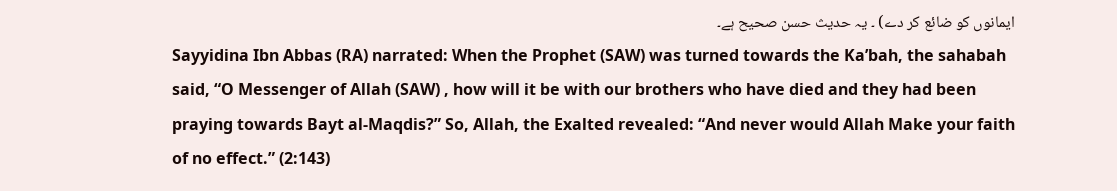ایمانوں کو ضائع کر دے) ۔ یہ حدیث حسن صحیح ہے۔
Sayyidina Ibn Abbas (RA) narrated: When the Prophet (SAW) was turned towards the Ka’bah, the sahabah said, “O Messenger of Allah (SAW) , how will it be with our brothers who have died and they had been praying towards Bayt al-Maqdis?” So, Allah, the Exalted revealed: “And never would Allah Make your faith of no effect.” (2:143)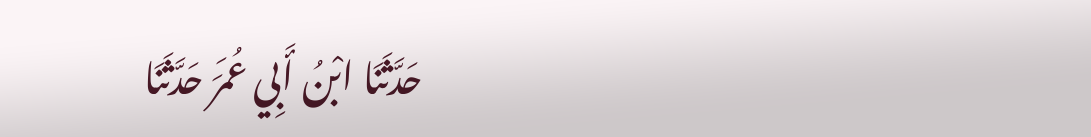حَدَّثَنَا ابْنُ أَبِي عُمَرَ حَدَّثَنَا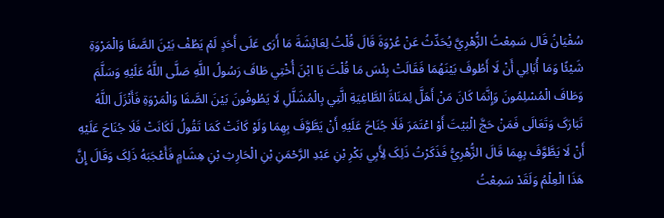سُفْيَانُ قَال سَمِعْتُ الزُّهْرِيَّ يُحَدِّثُ عَنْ عُرْوَةَ قَالَ قُلْتُ لِعَائِشَةَ مَا أَرَی عَلَی أَحَدٍ لَمْ يَطُفْ بَيْنَ الصَّفَا وَالْمَرْوَةِ شَيْئًا وَمَا أُبَالِي أَنْ لَا أَطُوفَ بَيْنَهُمَا فَقَالَتْ بِئْسَ مَا قُلْتَ يَا ابْنَ أُخْتِي طَافَ رَسُولُ اللَّهِ صَلَّی اللَّهُ عَلَيْهِ وَسَلَّمَ وَطَافَ الْمُسْلِمُونَ وَإِنَّمَا کَانَ مَنْ أَهَلَّ لِمَنَاةَ الطَّاغِيَةِ الَّتِي بِالْمُشَلَّلِ لَا يَطُوفُونَ بَيْنَ الصَّفَا وَالْمَرْوَةِ فَأَنْزَلَ اللَّهُ تَبَارَکَ وَتَعَالَی فَمَنْ حَجَّ الْبَيْتَ أَوْ اعْتَمَرَ فَلَا جُنَاحَ عَلَيْهِ أَنْ يَطَّوَّفَ بِهِمَا وَلَوْ کَانَتْ کَمَا تَقُولُ لَکَانَتْ فَلَا جُنَاحَ عَلَيْهِ أَنْ لَا يَطَّوَّفَ بِهِمَا قَالَ الزُّهْرِيُّ فَذَکَرْتُ ذَلِکَ لِأَبِي بَکْرِ بْنِ عَبْدِ الرَّحْمَنِ بْنِ الْحَارِثِ بْنِ هِشَامٍ فَأَعْجَبَهُ ذَلِکَ وَقَالَ إِنَّ هَذَا الْعِلْمُ وَلَقَدْ سَمِعْتُ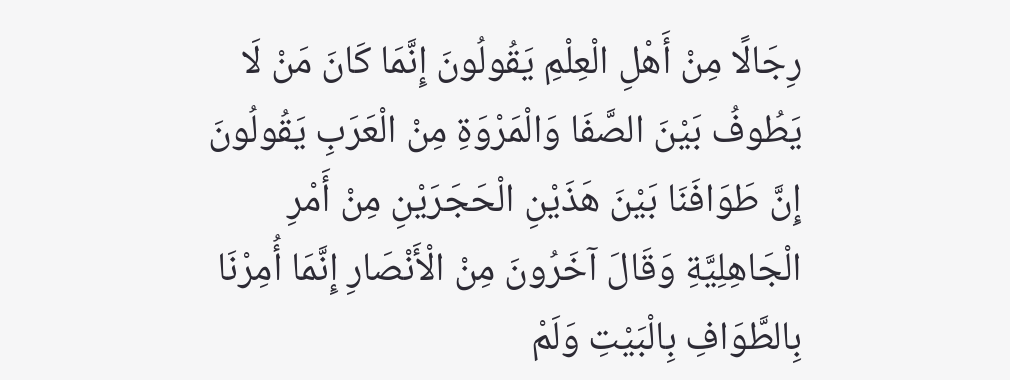رِجَالًا مِنْ أَهْلِ الْعِلْمِ يَقُولُونَ إِنَّمَا کَانَ مَنْ لَا يَطُوفُ بَيْنَ الصَّفَا وَالْمَرْوَةِ مِنْ الْعَرَبِ يَقُولُونَ إِنَّ طَوَافَنَا بَيْنَ هَذَيْنِ الْحَجَرَيْنِ مِنْ أَمْرِ الْجَاهِلِيَّةِ وَقَالَ آخَرُونَ مِنْ الْأَنْصَارِ إِنَّمَا أُمِرْنَا بِالطَّوَافِ بِالْبَيْتِ وَلَمْ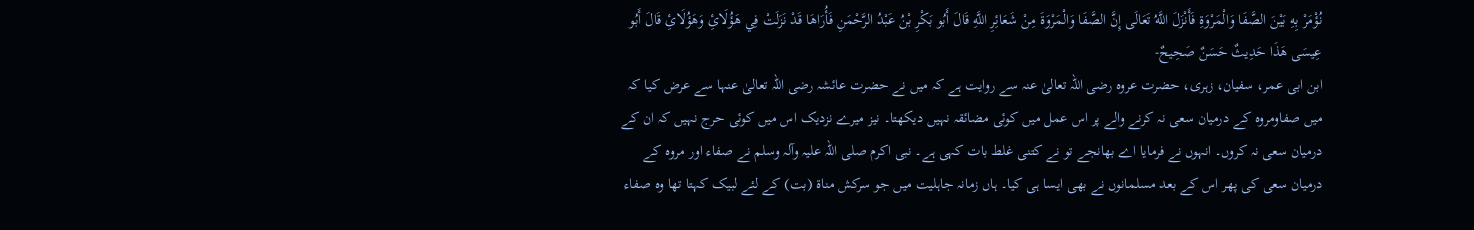نُؤْمَرْ بِهِ بَيْنَ الصَّفَا وَالْمَرْوَةِ فَأَنْزَلَ اللَّهُ تَعَالَی إِنَّ الصَّفَا وَالْمَرْوَةَ مِنْ شَعَائِرِ اللَّهِ قَالَ أَبُو بَکْرِ بْنُ عَبْدُ الرَّحْمَنِ فَأُرَاهَا قَدْ نَزَلَتْ فِي هَؤُلَائِ وَهَؤُلَائِ قَالَ أَبُو عِيسَی هَذَا حَدِيثٌ حَسَنٌ صَحِيحٌ-
ابن ابی عمر، سفیان، زہری، حضرت عروہ رضی اللہ تعالیٰ عنہ سے روایت ہے کہ میں نے حضرت عائشہ رضی اللّہ تعالیٰ عنہا سے عرض کیا کہ میں صفاومروہ کے درمیان سعی نہ کرنے والے پر اس عمل میں کوئی مضائقہ نہیں دیکھتا۔ نیز میرے نزدیک اس میں کوئی حرج نہیں کہ ان کے درمیان سعی نہ کروں۔ انہوں نے فرمایا اے بھانجے تو نے کتنی غلط بات کہی ہے۔ نبی اکرم صلی اللہ علیہ وآلہ وسلم نے صفاء اور مروہ کے درمیان سعی کی پھر اس کے بعد مسلمانوں نے بھی ایسا ہی کیا۔ ہاں زمانہ جاہلیت میں جو سرکش مناة (بت) کے لئے لبیک کہتا تھا وہ صفاء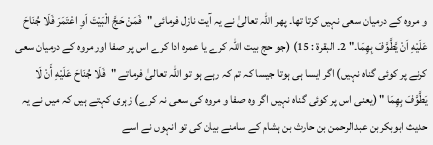و مروہ کے درمیان سعی نہیں کرتا تھا۔ پھر اللہ تعالیٰ نے یہ آیت نازل فرمائی "فَمَنْ حَجَّ الْبَيْتَ اَوِ اعْتَمَرَ فَلَا جُنَاحَ عَلَيْهِ اَنْ يَّطَّوَّفَ بِهِمَا۔" 2۔ البقرۃ : 15) (جو حج بیت اللہ کرے یا عمرہ ادا کرے اس پر صفا اور مروہ کے درمیان سعی کرنے پر کوئی گناہ نہیں) اگر ایسا ہی ہوتا جیسا کہ تم کہ رہے ہو تو اللہ تعالیٰ فرماتے "فَلَا جُنَاحَ عَلَيْهِ أَنْ لَا يَطَّوَّفَ بِهِمَا " (یعنی اس پر کوئی گناہ نہیں اگر وہ صفا و مروہ کی سعی نہ کرے) زہری کہتے ہیں کہ میں نے یہ حدیث ابوبکربن عبدالرحمن بن حارث بن ہشام کے سامنے بیان کی تو انہوں نے اسے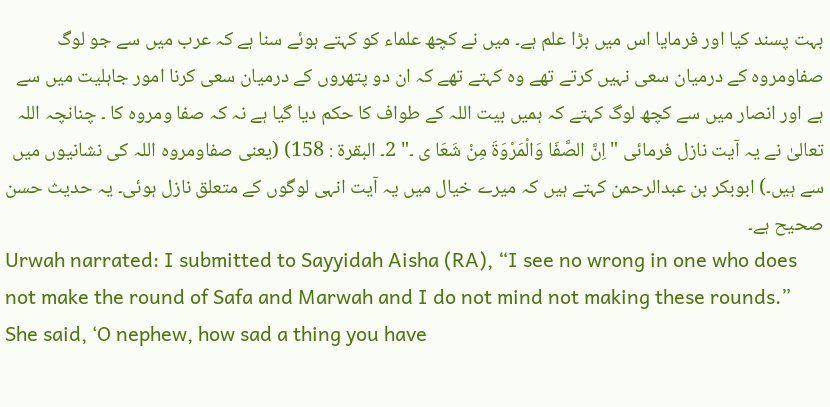بہت پسند کیا اور فرمایا اس میں بڑا علم ہے۔ میں نے کچھ علماء کو کہتے ہوئے سنا ہے کہ عرب میں سے جو لوگ صفاومروہ کے درمیان سعی نہیں کرتے تھے وہ کہتے تھے کہ ان دو پتھروں کے درمیان سعی کرنا امور جاہلیت میں سے ہے اور انصار میں سے کچھ لوگ کہتے کہ ہمیں بیت اللہ کے طواف کا حکم دیا گیا ہے نہ کہ صفا ومروہ کا ۔ چنانچہ اللہ تعالیٰ نے یہ آیت نازل فرمائی "اِنَّ الصَّفَا وَالْمَرْوَةَ مِنْ شَعَا ى ۔" 2۔ البقرۃ : 158) (یعنی صفاومروہ اللہ کی نشانیوں میں سے ہیں۔) ابوبکر بن عبدالرحمن کہتے ہیں کہ میرے خیال میں یہ آیت انہی لوگوں کے متعلق نازل ہوئی۔ یہ حدیث حسن صحیح ہے۔
Urwah narrated: I submitted to Sayyidah Aisha (RA), “I see no wrong in one who does not make the round of Safa and Marwah and I do not mind not making these rounds.” She said, ‘O nephew, how sad a thing you have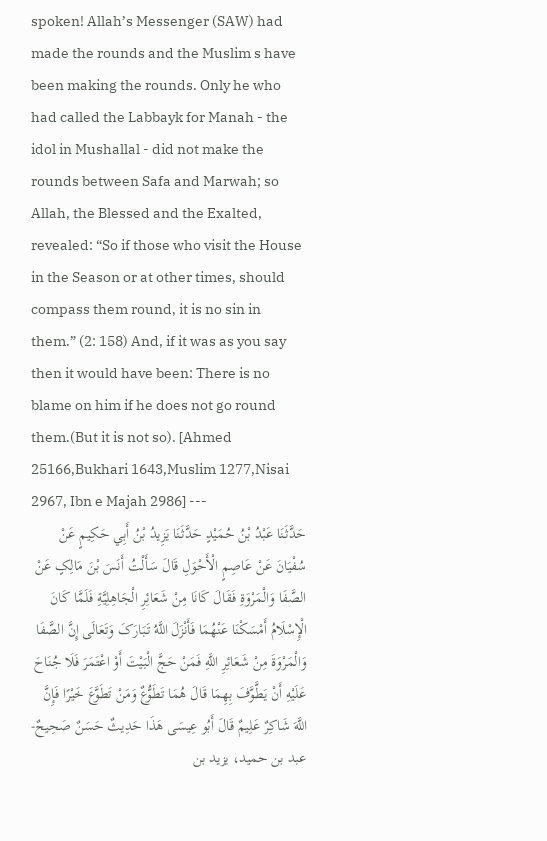spoken! Allah’s Messenger (SAW) had made the rounds and the Muslim s have been making the rounds. Only he who had called the Labbayk for Manah - the idol in Mushallal - did not make the rounds between Safa and Marwah; so Allah, the Blessed and the Exalted, revealed: “So if those who visit the House in the Season or at other times, should compass them round, it is no sin in them.” (2: 158) And, if it was as you say then it would have been: There is no blame on him if he does not go round them.(But it is not so). [Ahmed 25166,Bukhari 1643,Muslim 1277,Nisai 2967, Ibn e Majah 2986] ---
حَدَّثَنَا عَبْدُ بْنُ حُمَيْدٍ حَدَّثَنَا يَزِيدُ بْنُ أَبِي حَکِيمٍ عَنْ سُفْيَانَ عَنْ عَاصِمٍ الْأَحْوَلِ قَالَ سَأَلْتُ أَنَسَ بْنَ مَالِکٍ عَنْ الصَّفَا وَالْمَرْوَةِ فَقَالَ کَانَا مِنْ شَعَائِرِ الْجَاهِلِيَّةِ فَلَمَّا کَانَ الْإِسْلَامُ أَمْسَکْنَا عَنْهُمَا فَأَنْزَلَ اللَّهُ تَبَارَکَ وَتَعَالَی إِنَّ الصَّفَا وَالْمَرْوَةَ مِنْ شَعَائِرِ اللَّهِ فَمَنْ حَجَّ الْبَيْتَ أَوْ اعْتَمَرَ فَلَا جُنَاحَ عَلَيْهِ أَنْ يَطَّوَّفَ بِهِمَا قَالَ هُمَا تَطَوُّعٌ وَمَنْ تَطَوَّعَ خَيْرًا فَإِنَّ اللَّهَ شَاکِرٌ عَلِيمٌ قَالَ أَبُو عِيسَی هَذَا حَدِيثٌ حَسَنٌ صَحِيحٌ-
عبد بن حمید، یزید بن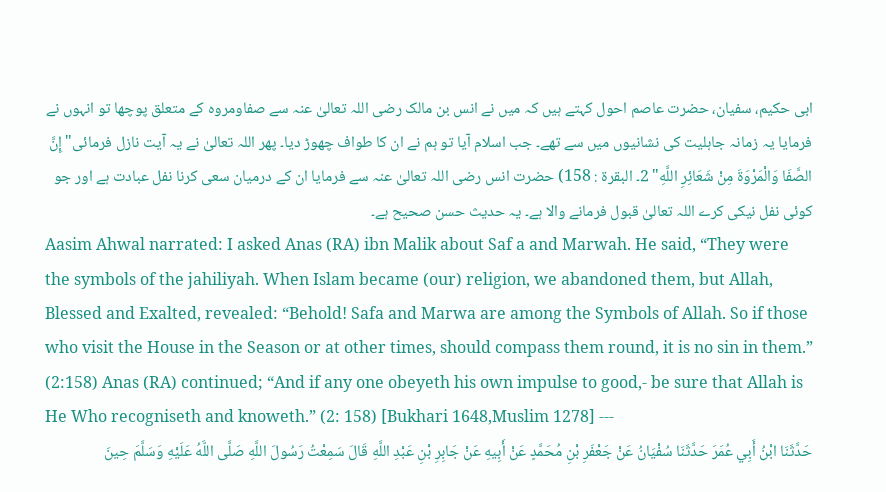ابی حکیم، سفیان، حضرت عاصم احول کہتے ہیں کہ میں نے انس بن مالک رضی اللہ تعالیٰ عنہ سے صفاومروہ کے متعلق پوچھا تو انہوں نے فرمایا یہ زمانہ جاہلیت کی نشانیوں میں سے تھے۔ جب اسلام آیا تو ہم نے ان کا طواف چھوڑ دیا۔ پھر اللہ تعالیٰ نے یہ آیت نازل فرمائی"إِنَّ الصَّفَا وَالْمَرْوَةَ مِنْ شَعَائِرِ اللَّهِ" 2۔ البقرۃ : 158) حضرت انس رضی اللہ تعالیٰ عنہ سے فرمایا ان کے درمیان سعی کرنا نفل عبادت ہے اور جو کوئی نفل نیکی کرے اللہ تعالیٰ قبول فرمانے والا ہے۔ یہ حدیث حسن صحیح ہے۔
Aasim Ahwal narrated: I asked Anas (RA) ibn Malik about Saf a and Marwah. He said, “They were the symbols of the jahiliyah. When Islam became (our) religion, we abandoned them, but Allah, Blessed and Exalted, revealed: “Behold! Safa and Marwa are among the Symbols of Allah. So if those who visit the House in the Season or at other times, should compass them round, it is no sin in them.” (2:158) Anas (RA) continued; “And if any one obeyeth his own impulse to good,- be sure that Allah is He Who recogniseth and knoweth.” (2: 158) [Bukhari 1648,Muslim 1278] ---
حَدَّثَنَا ابْنُ أَبِي عُمَرَ حَدَّثَنَا سُفْيَانُ عَنْ جَعْفَرِ بْنِ مُحَمَّدٍ عَنْ أَبِيهِ عَنْ جَابِرِ بْنِ عَبْدِ اللَّهِ قَالَ سَمِعْتُ رَسُولَ اللَّهِ صَلَّی اللَّهُ عَلَيْهِ وَسَلَّمَ حِينَ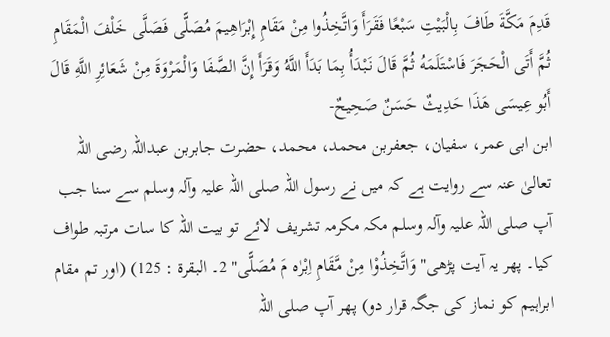قَدِمَ مَکَّةَ طَافَ بِالْبَيْتِ سَبْعًا فَقَرَأَ وَاتَّخِذُوا مِنْ مَقَامِ إِبْرَاهِيمَ مُصَلًّی فَصَلَّی خَلْفَ الْمَقَامِ ثُمَّ أَتَی الْحَجَرَ فَاسْتَلَمَهُ ثُمَّ قَالَ نَبْدَأُ بِمَا بَدَأَ اللَّهُ وَقَرَأَ إِنَّ الصَّفَا وَالْمَرْوَةَ مِنْ شَعَائِرِ اللَّهِ قَالَ أَبُو عِيسَی هَذَا حَدِيثٌ حَسَنٌ صَحِيحٌ-
ابن ابی عمر، سفیان، جعفربن محمد، محمد، حضرت جابربن عبداللہ رضی اللہ تعالیٰ عنہ سے روایت ہے کہ میں نے رسول اللہ صلی اللہ علیہ وآلہ وسلم سے سنا جب آپ صلی اللہ علیہ وآلہ وسلم مکہ مکرمہ تشریف لائے تو بیت اللہ کا سات مرتبہ طواف کیا۔ پھر یہ آیت پڑھی"وَاتَّخِذُوْا مِنْ مَّقَامِ اِبْرٰه مَ مُصَلًّى" 2۔ البقرۃ : 125) (اور تم مقام ابراہیم کو نماز کی جگہ قرار دو) پھر آپ صلی اللہ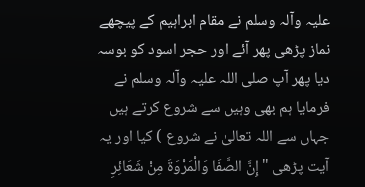علیہ وآلہ وسلم نے مقام ابراہیم کے پیچھے نماز پڑھی پھر آئے اور حجر اسود کو بوسہ دیا پھر آپ صلی اللہ علیہ وآلہ وسلم نے فرمایا ہم بھی وہیں سے شروع کرتے ہیں جہاں سے اللہ تعالیٰ نے شروع ) کیا اور یہ آیت پڑھی "إِنَّ الصَّفَا وَالْمَرْوَةَ مِنْ شَعَائِرِ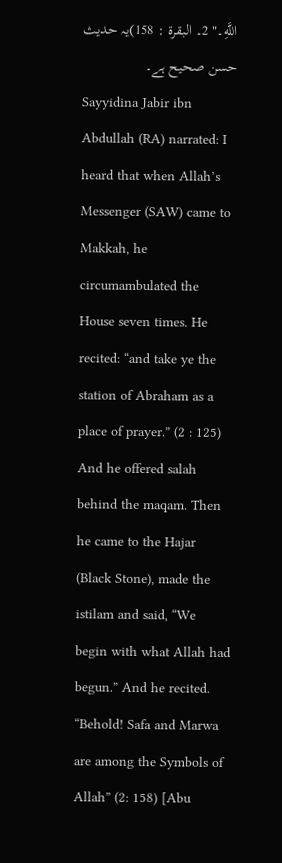اللَّهِ۔" 2۔ البقرۃ : 158)یہ حدیث حسن صحیح ہے۔
Sayyidina Jabir ibn Abdullah (RA) narrated: I heard that when Allah’s Messenger (SAW) came to Makkah, he circumambulated the House seven times. He recited: “and take ye the station of Abraham as a place of prayer.” (2 : 125) And he offered salah behind the maqam. Then he came to the Hajar (Black Stone), made the istilam and said, “We begin with what Allah had begun.” And he recited. “Behold! Safa and Marwa are among the Symbols of Allah” (2: 158) [Abu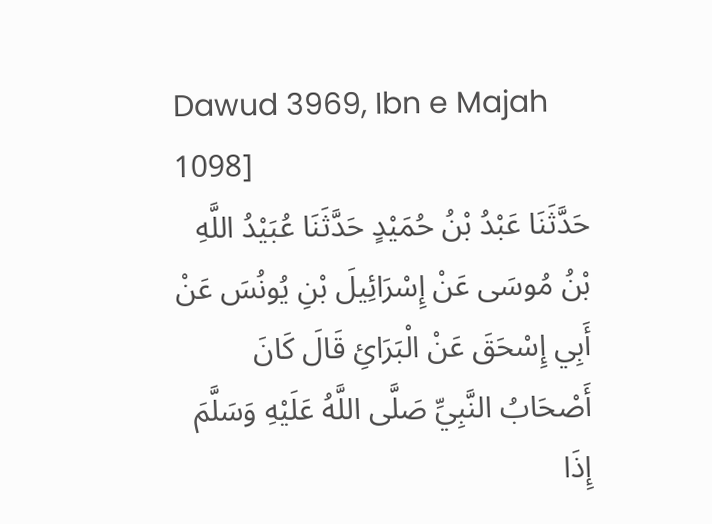Dawud 3969, Ibn e Majah 1098]
حَدَّثَنَا عَبْدُ بْنُ حُمَيْدٍ حَدَّثَنَا عُبَيْدُ اللَّهِ بْنُ مُوسَی عَنْ إِسْرَائِيلَ بْنِ يُونُسَ عَنْ أَبِي إِسْحَقَ عَنْ الْبَرَائِ قَالَ کَانَ أَصْحَابُ النَّبِيِّ صَلَّی اللَّهُ عَلَيْهِ وَسَلَّمَ إِذَا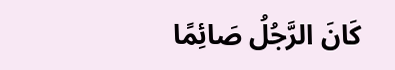کَانَ الرَّجُلُ صَائِمًا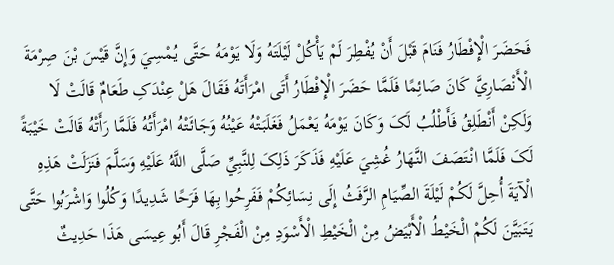فَحَضَرَ الْإِفْطَارُ فَنَامَ قَبْلَ أَنْ يُفْطِرَ لَمْ يَأْکُلْ لَيْلَتَهُ وَلَا يَوْمَهُ حَتَّی يُمْسِيَ وَإِنَّ قَيْسَ بْنَ صِرْمَةَ الْأَنْصَارِيَّ کَانَ صَائِمًا فَلَمَّا حَضَرَ الْإِفْطَارُ أَتَی امْرَأَتَهُ فَقَالَ هَلْ عِنْدَکِ طَعَامٌ قَالَتْ لَا وَلَکِنْ أَنْطَلِقُ فَأَطْلُبُ لَکَ وَکَانَ يَوْمَهُ يَعْمَلُ فَغَلَبَتْهُ عَيْنُهُ وَجَائَتْهُ امْرَأَتُهُ فَلَمَّا رَأَتْهُ قَالَتْ خَيْبَةً لَکَ فَلَمَّا انْتَصَفَ النَّهَارُ غُشِيَ عَلَيْهِ فَذَکَرَ ذَلِکَ لِلنَّبِيِّ صَلَّی اللَّهُ عَلَيْهِ وَسَلَّمَ فَنَزَلَتْ هَذِهِ الْآيَةَ أُحِلَّ لَکُمْ لَيْلَةَ الصِّيَامِ الرَّفَثُ إِلَی نِسَائِکُمْ فَفَرِحُوا بِهَا فَرَحًا شَدِيدًا وَکُلُوا وَاشْرَبُوا حَتَّی يَتَبَيَّنَ لَکُمْ الْخَيْطُ الْأَبْيَضُ مِنْ الْخَيْطِ الْأَسْوَدِ مِنْ الْفَجْرِ قَالَ أَبُو عِيسَی هَذَا حَدِيثٌ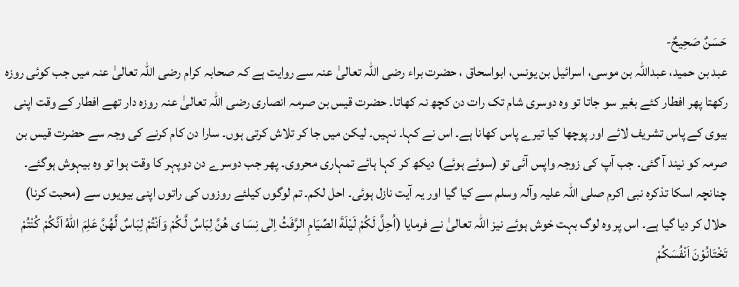حَسَنٌ صَحِيحٌ-
عبد بن حمید، عبداللہ بن موسی، اسرائیل بن یونس، ابواسحاق ، حضرت براء رضی اللّہ تعالیٰ عنہ سے روایت ہے کہ صحابہ کرام رضی اللہ تعالیٰ عنہ میں جب کوئی روزہ رکھتا پھر افطار کئے بغیر سو جاتا تو وہ دوسری شام تک رات دن کچھ نہ کھاتا۔ حضرت قیس بن صرمہ انصاری رضی اللہ تعالیٰ عنہ روزہ دار تھے افطار کے وقت اپنی بیوی کے پاس تشریف لائے اور پوچھا کیا تیرے پاس کھانا ہے۔ اس نے کہا۔ نہیں۔ لیکن میں جا کر تلاش کرتی ہوں۔ سارا دن کام کرنے کی وجہ سے حضرت قیس بن صرمہ کو نیند آ گئی۔ جب آپ کی زوجہ واپس آئی تو (سوئے ہوئے) دیکھ کر کہا ہائے تمہاری محروی۔ پھر جب دوسرے دن دوپہر کا وقت ہوا تو وہ بیہوش ہوگئے۔ چنانچہ اسکا تذکرہ نبی اکرم صلی اللہ علیہ وآلہ وسلم سے کیا گیا اور یہ آیت نازل ہوئی۔ احل لکم۔ تم لوگوں کیلئے روزوں کی راتوں اپنی بیویوں سے (محبت کرنا) حلال کر دیا گیا ہے۔ اس پر وہ لوگ بہت خوش ہوئے نیز اللہ تعالیٰ نے فرمایا (اُحِلَّ لَكُمْ لَيْلَةَ الصِّيَامِ الرَّفَثُ اِلٰى نِسَا ى ھُنَّ لِبَاسٌ لَّكُمْ وَاَنْتُمْ لِبَاسٌ لَّهُنَّ عَلِمَ اللّٰهُ اَنَّكُمْ كُنْتُمْ تَخْتَانُوْنَ اَنْفُسَكُمْ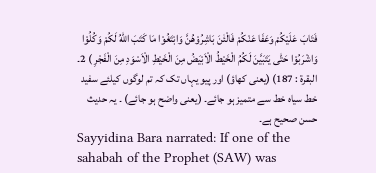فَتَابَ عَلَيْكُمْ وَعَفَا عَنْكُمْ فَالْئٰنَ بَاشِرُوْھُنَّ وَابْتَغُوْا مَا كَتَبَ اللّٰهُ لَكُمْ وَكُلُوْا وَاشْرَبُوْا حَتّٰى يَتَبَيَّنَ لَكُمُ الْخَيْطُ الْاَبْيَضُ مِنَ الْخَيْطِ الْاَسْوَدِ مِنَ الْفَجْرِ ) 2۔ البقرۃ : 187) (یعنی کھاؤ) اور پیو یہاں تک کہ تم لوگوں کیلئے سفید خط سیاہ خط سے متمیز ہو جائے۔ (یعنی واضح ہو جائے) ۔ یہ حدیث حسن صحیح ہے۔
Sayyidina Bara narrated: If one of the sahabah of the Prophet (SAW) was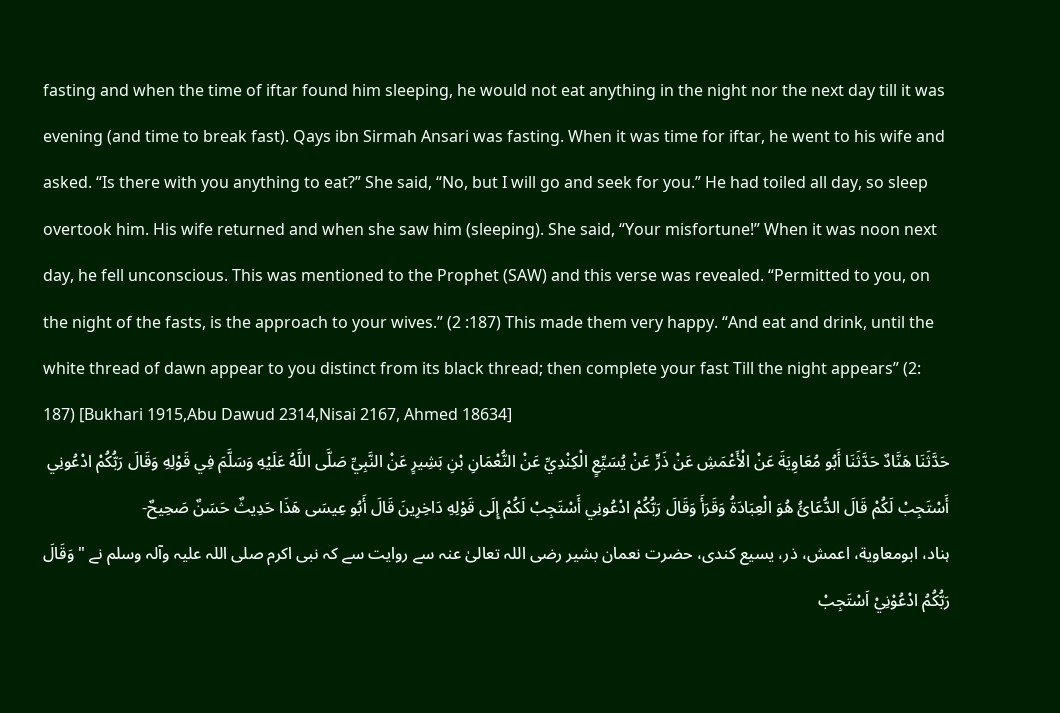fasting and when the time of iftar found him sleeping, he would not eat anything in the night nor the next day till it was evening (and time to break fast). Qays ibn Sirmah Ansari was fasting. When it was time for iftar, he went to his wife and asked. “Is there with you anything to eat?” She said, “No, but I will go and seek for you.” He had toiled all day, so sleep overtook him. His wife returned and when she saw him (sleeping). She said, “Your misfortune!” When it was noon next day, he fell unconscious. This was mentioned to the Prophet (SAW) and this verse was revealed. “Permitted to you, on the night of the fasts, is the approach to your wives.” (2 :187) This made them very happy. “And eat and drink, until the white thread of dawn appear to you distinct from its black thread; then complete your fast Till the night appears” (2: 187) [Bukhari 1915,Abu Dawud 2314,Nisai 2167, Ahmed 18634]
حَدَّثَنَا هَنَّادٌ حَدَّثَنَا أَبُو مُعَاوِيَةَ عَنْ الْأَعْمَشِ عَنْ ذَرٍّ عَنْ يُسَيِّعٍ الْکِنْدِيِّ عَنْ النُّعْمَانِ بْنِ بَشِيرٍ عَنْ النَّبِيِّ صَلَّی اللَّهُ عَلَيْهِ وَسَلَّمَ فِي قَوْلِهِ وَقَالَ رَبُّکُمْ ادْعُونِي أَسْتَجِبْ لَکُمْ قَالَ الدُّعَائُ هُوَ الْعِبَادَةُ وَقَرَأَ وَقَالَ رَبُّکُمْ ادْعُونِي أَسْتَجِبْ لَکُمْ إِلَی قَوْلِهِ دَاخِرِينَ قَالَ أَبُو عِيسَی هَذَا حَدِيثٌ حَسَنٌ صَحِيحٌ-
ہناد، ابومعاویة، اعمش، ذر، یسیع کندی، حضرت نعمان بشیر رضی اللہ تعالیٰ عنہ سے روایت سے کہ نبی اکرم صلی اللہ علیہ وآلہ وسلم نے "وَقَالَ رَبُّكُمُ ادْعُوْنِيْ اَسْتَجِبْ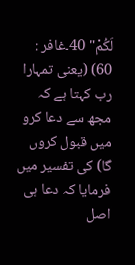لَكُمْ" 40۔غافر : 60) (یعنی تمہارا رب کہتا ہے کہ مجھ سے دعا کرو میں قبول کروں گا) کی تفسیر میں فرمایا کہ دعا ہی اصل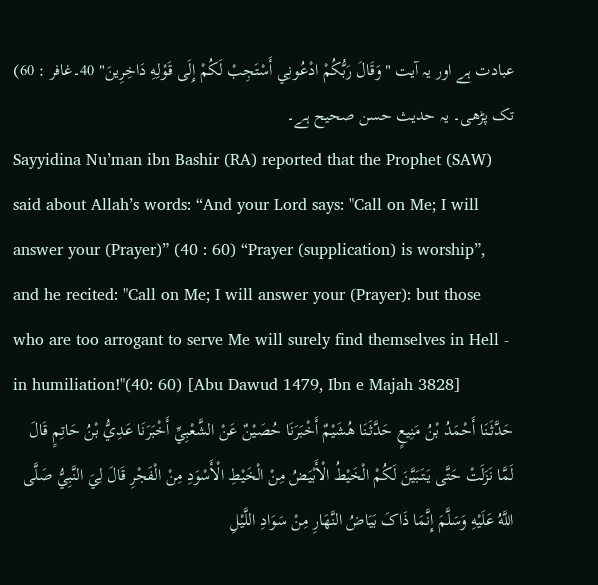عبادت ہے اور یہ آیت "وَقَالَ رَبُّکُمْ ادْعُونِي أَسْتَجِبْ لَکُمْ إِلَی قَوْلِهِ دَاخِرِينَ" 40۔غافر : 60) تک پڑھی۔ یہ حدیث حسن صحیح ہے۔
Sayyidina Nu’man ibn Bashir (RA) reported that the Prophet (SAW) said about Allah’s words: “And your Lord says: "Call on Me; I will answer your (Prayer)” (40 : 60) “Prayer (supplication) is worship”, and he recited: "Call on Me; I will answer your (Prayer): but those who are too arrogant to serve Me will surely find themselves in Hell - in humiliation!"(40: 60) [Abu Dawud 1479, Ibn e Majah 3828]
حَدَّثَنَا أَحْمَدُ بْنُ مَنِيعٍ حَدَّثَنَا هُشَيْمٌ أَخْبَرَنَا حُصَيْنٌ عَنْ الشَّعْبِيِّ أَخْبَرَنَا عَدِيُّ بْنُ حَاتِمٍ قَالَ لَمَّا نَزَلَتْ حَتَّی يَتَبَيَّنَ لَکُمْ الْخَيْطُ الْأَبْيَضُ مِنْ الْخَيْطِ الْأَسْوَدِ مِنْ الْفَجْرِ قَالَ لِيَ النَّبِيُّ صَلَّی اللَّهُ عَلَيْهِ وَسَلَّمَ إِنَّمَا ذَاکَ بَيَاضُ النَّهَارِ مِنْ سَوَادِ اللَّيْلِ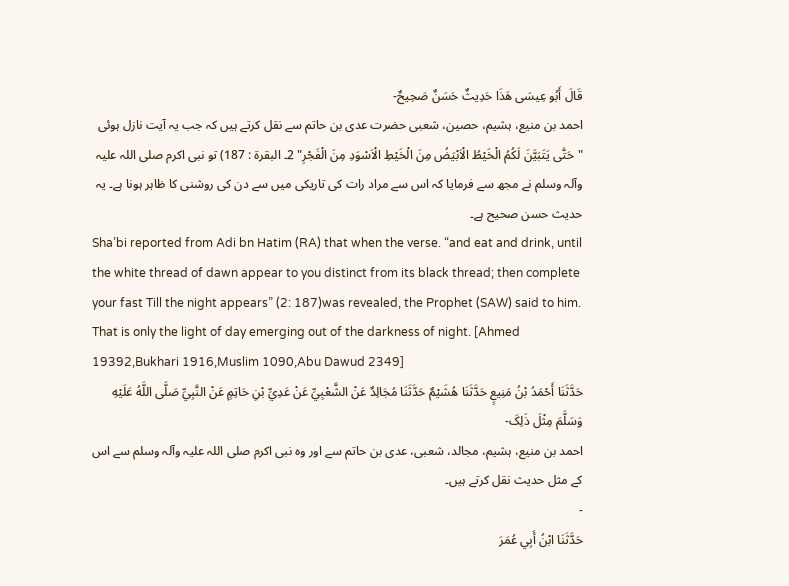قَالَ أَبُو عِيسَی هَذَا حَدِيثٌ حَسَنٌ صَحِيحٌ-
احمد بن منیع، ہشیم، حصین، شعبی حضرت عدی بن حاتم سے نقل کرتے ہیں کہ جب یہ آیت نازل ہوئی "حَتّٰى يَتَبَيَّنَ لَكُمُ الْخَيْطُ الْاَبْيَضُ مِنَ الْخَيْطِ الْاَسْوَدِ مِنَ الْفَجْرِ" 2۔ البقرۃ : 187) تو نبی اکرم صلی اللہ علیہ وآلہ وسلم نے مجھ سے فرمایا کہ اس سے مراد رات کی تاریکی میں سے دن کی روشنی کا ظاہر ہونا ہے۔ یہ حدیث حسن صحیح ہے۔
Sha’bi reported from Adi bn Hatim (RA) that when the verse. “and eat and drink, until the white thread of dawn appear to you distinct from its black thread; then complete your fast Till the night appears” (2: 187)was revealed, the Prophet (SAW) said to him. That is only the light of day emerging out of the darkness of night. [Ahmed 19392,Bukhari 1916,Muslim 1090,Abu Dawud 2349]
حَدَّثَنَا أَحْمَدُ بْنُ مَنِيعٍ حَدَّثَنَا هُشَيْمٌ حَدَّثَنَا مُجَالِدٌ عَنْ الشَّعْبِيِّ عَنْ عَدِيِّ بْنِ حَاتِمٍ عَنْ النَّبِيِّ صَلَّی اللَّهُ عَلَيْهِ وَسَلَّمَ مِثْلَ ذَلِکَ-
احمد بن منیع، ہشیم، مجالد، شعبی، عدی بن حاتم سے اور وہ نبی اکرم صلی اللہ علیہ وآلہ وسلم سے اس کے مثل حدیث نقل کرتے ہیں۔
-
حَدَّثَنَا ابْنُ أَبِي عُمَرَ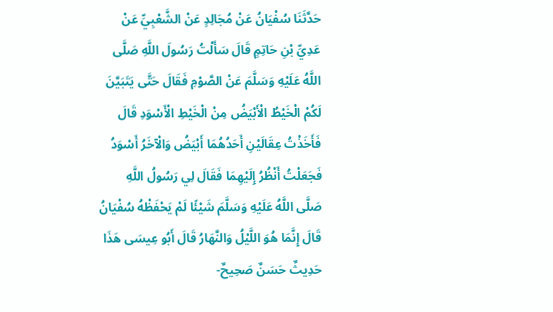حَدَّثَنَا سُفْيَانُ عَنْ مُجَالِدٍ عَنْ الشَّعْبِيِّ عَنْ عَدِيِّ بْنِ حَاتِمٍ قَالَ سَأَلْتُ رَسُولَ اللَّهِ صَلَّی اللَّهُ عَلَيْهِ وَسَلَّمَ عَنْ الصَّوْمِ فَقَالَ حَتَّی يَتَبَيَّنَ لَکُمْ الْخَيْطُ الْأَبْيَضُ مِنْ الْخَيْطِ الْأَسْوَدِ قَالَ فَأَخَذْتُ عِقَالَيْنِ أَحَدُهُمَا أَبْيَضُ وَالْآخَرُ أَسْوَدُ فَجَعَلْتُ أَنْظُرُ إِلَيْهِمَا فَقَالَ لِي رَسُولُ اللَّهِ صَلَّی اللَّهُ عَلَيْهِ وَسَلَّمَ شَيْئًا لَمْ يَحْفَظْهُ سُفْيَانُ قَالَ إِنَّمَا هُوَ اللَّيْلُ وَالنَّهَارُ قَالَ أَبُو عِيسَی هَذَا حَدِيثٌ حَسَنٌ صَحِيحٌ-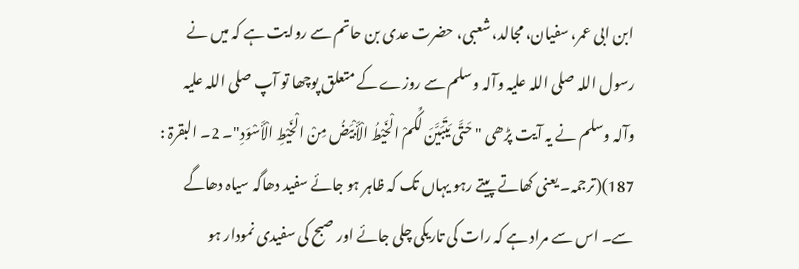ابن ابی عمر، سفیان، مجالد، شعبی، حضرت عدی بن حاتم سے روایت ہے کہ میں نے رسول اللہ صلی اللہ علیہ وآلہ وسلم سے روزے کے متعلق پوچھا تو آپ صلی اللہ علیہ وآلہ وسلم نے یہ آیت پڑھی "حَتَّی يَتَبَيَّنَ لَکُمْ الْخَيْطُ الْأَبْيَضُ مِنْ الْخَيْطِ الْأَسْوَدِ"۔ 2۔ البقرۃ : 187)(ترجمہ۔ یعنی کھاتے پیتے رہو یہاں تک کہ ظاہر ہو جائے سفید دھاگہ سیاہ دھاگے سے۔ اس سے مراد ہے کہ رات کی تاریکی چلی جائے اور صبح کی سفیدی نمودار ہو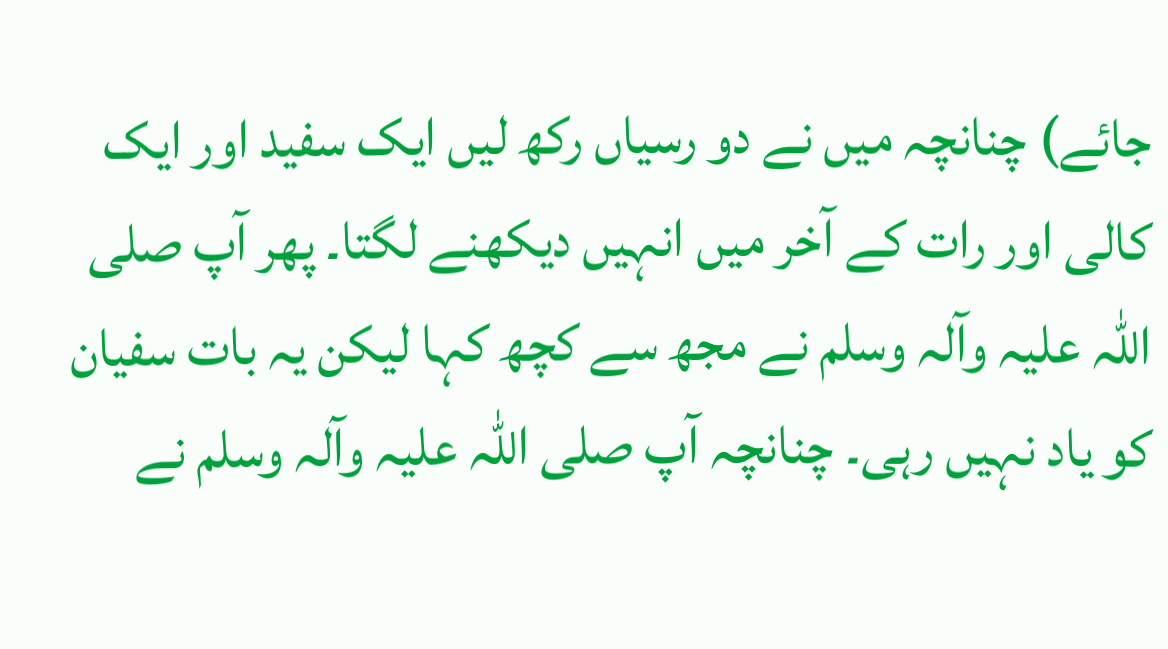جائے) چنانچہ میں نے دو رسیاں رکھ لیں ایک سفید اور ایک کالی اور رات کے آخر میں انہیں دیکھنے لگتا۔ پھر آپ صلی اللہ علیہ وآلہ وسلم نے مجھ سے کچھ کہا لیکن یہ بات سفیان کو یاد نہیں رہی۔ چنانچہ آپ صلی اللہ علیہ وآلہ وسلم نے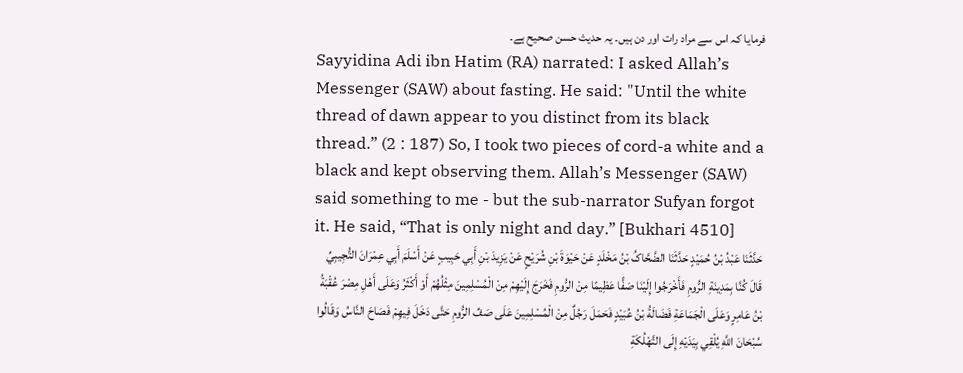فرمایا کہ اس سے مراد رات اور دن ہیں۔ یہ حدیث حسن صحیح ہے۔
Sayyidina Adi ibn Hatim (RA) narrated: I asked Allah’s Messenger (SAW) about fasting. He said: "Until the white thread of dawn appear to you distinct from its black thread.” (2 : 187) So, I took two pieces of cord-a white and a black and kept observing them. Allah’s Messenger (SAW) said something to me - but the sub-narrator Sufyan forgot it. He said, “That is only night and day.” [Bukhari 4510]
حَدَّثَنَا عَبْدُ بْنُ حُمَيْدٍ حَدَّثَنَا الضَّحَّاکُ بْنُ مَخْلَدٍ عَنْ حَيْوَةَ بْنِ شُرَيْحٍ عَنْ يَزِيدَ بْنِ أَبِي حَبِيبٍ عَنْ أَسْلَمَ أَبِي عِمْرَانَ التُّجِيبِيِّ قَالَ کُنَّا بِمَدِينَةِ الرُّومِ فَأَخْرَجُوا إِلَيْنَا صَفًّا عَظِيمًا مِنْ الرُّومِ فَخَرَجَ إِلَيْهِمْ مِنْ الْمُسْلِمِينَ مِثْلُهُمْ أَوْ أَکْثَرُ وَعَلَی أَهْلِ مِصْرَ عُقْبَةُ بْنُ عَامِرٍ وَعَلَی الْجَمَاعَةِ فَضَالَةُ بْنُ عُبَيْدٍ فَحَمَلَ رَجُلٌ مِنْ الْمُسْلِمِينَ عَلَی صَفِّ الرُّومِ حَتَّی دَخَلَ فِيهِمْ فَصَاحَ النَّاسُ وَقَالُوا سُبْحَانَ اللَّهِ يُلْقِي بِيَدَيْهِ إِلَی التَّهْلُکَةِ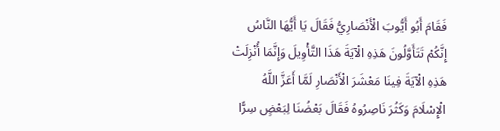فَقَامَ أَبُو أَيُّوبَ الْأَنْصَارِيُّ فَقَالَ يَا أَيُّهَا النَّاسُ إِنَّکُمْ تَتَأَوَّلُونَ هَذِهِ الْآيَةَ هَذَا التَّأْوِيلَ وَإِنَّمَا أُنْزِلَتْ هَذِهِ الْآيَةَ فِينَا مَعْشَرَ الْأَنْصَارِ لَمَّا أَعَزَّ اللَّهُ الْإِسْلَامَ وَکَثُرَ نَاصِرُوهُ فَقَالَ بَعْضُنَا لِبَعْضٍ سِرًّا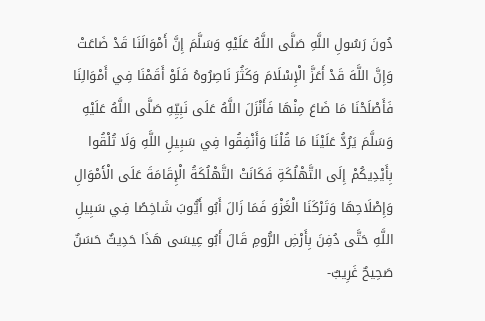دُونَ رَسُولِ اللَّهِ صَلَّی اللَّهُ عَلَيْهِ وَسَلَّمَ إِنَّ أَمْوَالَنَا قَدْ ضَاعَتْ وَإِنَّ اللَّهَ قَدْ أَعَزَّ الْإِسْلَامَ وَکَثُرَ نَاصِرُوهُ فَلَوْ أَقَمْنَا فِي أَمْوَالِنَا فَأَصْلَحْنَا مَا ضَاعَ مِنْهَا فَأَنْزَلَ اللَّهُ عَلَی نَبِيِّهِ صَلَّی اللَّهُ عَلَيْهِ وَسَلَّمَ يَرُدُّ عَلَيْنَا مَا قُلْنَا وَأَنْفِقُوا فِي سَبِيلِ اللَّهِ وَلَا تُلْقُوا بِأَيْدِيکُمْ إِلَی التَّهْلُکَةِ فَکَانَتْ التَّهْلُکَةُ الْإِقَامَةَ عَلَی الْأَمْوَالِ وَإِصْلَاحِهَا وَتَرْکَنَا الْغَزْوَ فَمَا زَالَ أَبُو أَيُّوبَ شَاخِصًا فِي سَبِيلِ اللَّهِ حَتَّی دُفِنَ بِأَرْضِ الرُّومِ قَالَ أَبُو عِيسَی هَذَا حَدِيثٌ حَسَنٌ صَحِيحٌ غَرِيبٌ-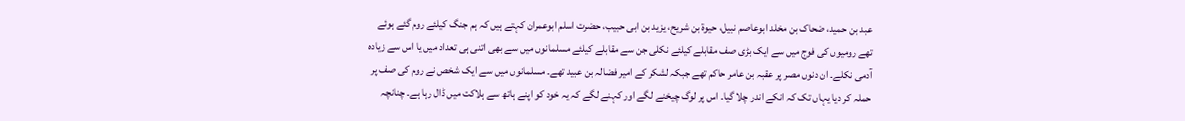عبد بن حمید، ضحاک بن مخلد ابوعاصم نبیل، حیوة بن شریح، یزید بن ابی حبیب، حضرت اسلم ابوعمران کہتے ہیں کہ ہم جنگ کیلئے روم گئے ہوئے تھے رومیوں کی فوج میں سے ایک بڑی صف مقابلے کیلئے نکلی جن سے مقابلے کیلئے مسلمانوں میں سے بھی اتنی ہی تعداد میں یا اس سے زیادہ آدمی نکلے۔ ان دنوں مصر پر عقبہ بن عامر حاکم تھے جبکہ لشکر کے امیر فضالہ بن عبید تھے۔ مسلمانوں میں سے ایک شخص نے روم کی صف پر حملہ کر دیا یہاں تک کہ انکے اندر چلا گیا۔ اس پر لوگ چیخنے لگے اور کہنے لگے کہ یہ خود کو اپنے ہاتھ سے ہلاکت میں ڈال رہا ہے۔ چنانچہ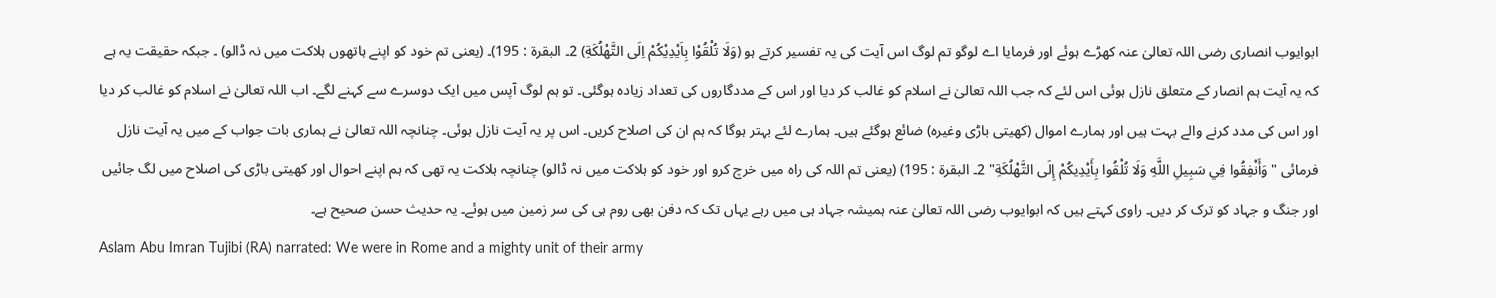ابوایوب انصاری رضی اللہ تعالیٰ عنہ کھڑے ہوئے اور فرمایا اے لوگو تم لوگ اس آیت کی یہ تفسیر کرتے ہو (وَلَا تُلْقُوْا بِاَيْدِيْكُمْ اِلَى التَّهْلُكَةِ) 2۔ البقرۃ : 195)۔ (یعنی تم خود کو اپنے ہاتھوں ہلاکت میں نہ ڈالو) ۔ جبکہ حقیقت یہ ہے کہ یہ آیت ہم انصار کے متعلق نازل ہوئی اس لئے کہ جب اللہ تعالیٰ نے اسلام کو غالب کر دیا اور اس کے مددگاروں کی تعداد زیادہ ہوگئی۔ تو ہم لوگ آپس میں ایک دوسرے سے کہنے لگے۔ اب اللہ تعالیٰ نے اسلام کو غالب کر دیا اور اس کی مدد کرنے والے بہت ہیں اور ہمارے اموال (کھیتی باڑی وغیرہ) ضائع ہوگئے ہیں۔ ہمارے لئے بہتر ہوگا کہ ہم ان کی اصلاح کریں۔ اس پر یہ آیت نازل ہوئی۔ چنانچہ اللہ تعالیٰ نے ہماری بات جواب کے میں یہ آیت نازل فرمائی "وَأَنْفِقُوا فِي سَبِيلِ اللَّهِ وَلَا تُلْقُوا بِأَيْدِيکُمْ إِلَی التَّهْلُکَةِ" 2۔ البقرۃ : 195) (یعنی تم اللہ کی راہ میں خرچ کرو اور خود کو ہلاکت میں نہ ڈالو) چنانچہ ہلاکت یہ تھی کہ ہم اپنے احوال اور کھیتی باڑی کی اصلاح میں لگ جائیں اور جنگ و جہاد کو ترک کر دیں۔ راوی کہتے ہیں کہ ابوایوب رضی اللہ تعالیٰ عنہ ہمیشہ جہاد ہی میں رہے یہاں تک کہ دفن بھی روم ہی کی سر زمین میں ہوئے۔ یہ حدیث حسن صحیح ہے۔
Aslam Abu Imran Tujibi (RA) narrated: We were in Rome and a mighty unit of their army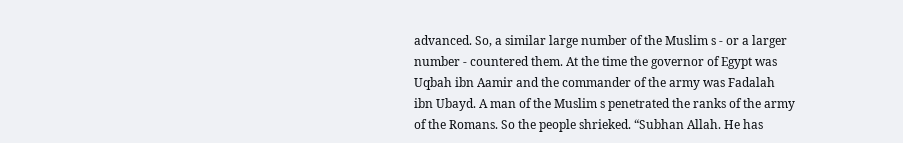advanced. So, a similar large number of the Muslim s - or a larger number - countered them. At the time the governor of Egypt was Uqbah ibn Aamir and the commander of the army was Fadalah ibn Ubayd. A man of the Muslim s penetrated the ranks of the army of the Romans. So the people shrieked. “Subhan Allah. He has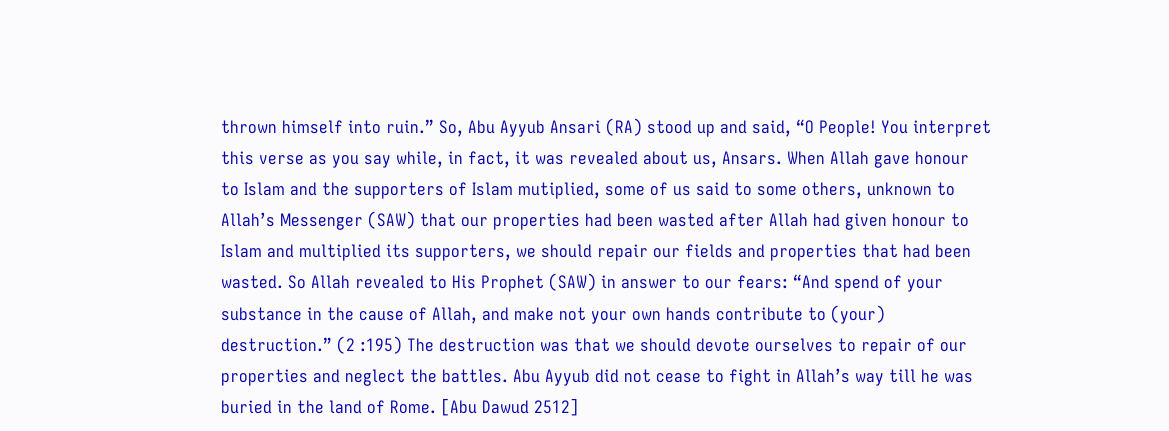thrown himself into ruin.” So, Abu Ayyub Ansari (RA) stood up and said, “O People! You interpret this verse as you say while, in fact, it was revealed about us, Ansars. When Allah gave honour to Islam and the supporters of Islam mutiplied, some of us said to some others, unknown to Allah’s Messenger (SAW) that our properties had been wasted after Allah had given honour to Islam and multiplied its supporters, we should repair our fields and properties that had been wasted. So Allah revealed to His Prophet (SAW) in answer to our fears: “And spend of your substance in the cause of Allah, and make not your own hands contribute to (your) destruction.” (2 :195) The destruction was that we should devote ourselves to repair of our properties and neglect the battles. Abu Ayyub did not cease to fight in Allah’s way till he was buried in the land of Rome. [Abu Dawud 2512]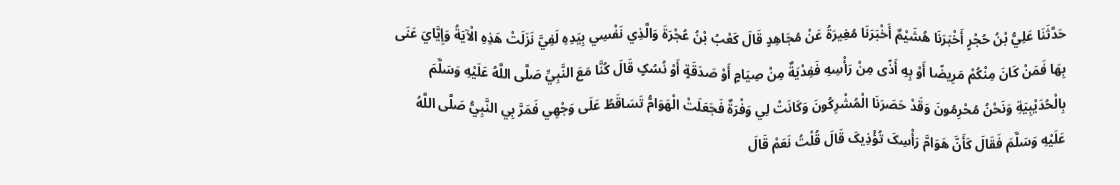حَدَّثَنَا عَلِيُّ بْنُ حُجْرٍ أَخْبَرَنَا هُشَيْمٌ أَخْبَرَنَا مُغِيرَةُ عَنْ مُجَاهِدٍ قَالَ کَعْبُ بْنُ عُجْرَةَ وَالَّذِي نَفْسِي بِيَدِهِ لَفِيَّ نَزَلَتْ هَذِهِ الْآيَةُ وَإِيَّايَ عَنَی بِهَا فَمَنْ کَانَ مِنْکُمْ مَرِيضًا أَوْ بِهِ أَذًی مِنْ رَأْسِهِ فَفِدْيَةٌ مِنْ صِيَامٍ أَوْ صَدَقَةٍ أَوْ نُسُکٍ قَالَ کُنَّا مَعَ النَّبِيِّ صَلَّی اللَّهُ عَلَيْهِ وَسَلَّمَ بِالْحُدَيْبِيَةِ وَنَحْنُ مُحْرِمُونَ وَقَدْ حَصَرَنَا الْمُشْرِکُونَ وَکَانَتْ لِي وَفْرَةٌ فَجَعَلَتْ الْهَوَامُّ تَسَاقَطُ عَلَی وَجْهِي فَمَرَّ بِي النَّبِيُّ صَلَّی اللَّهُ عَلَيْهِ وَسَلَّمَ فَقَالَ کَأَنَّ هَوَامَّ رَأْسِکَ تُؤْذِيکَ قَالَ قُلْتُ نَعَمْ قَالَ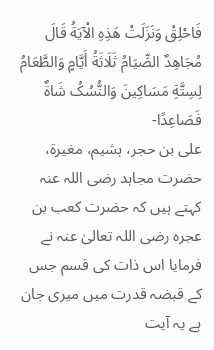فَاحْلِقْ وَنَزَلَتْ هَذِهِ الْآيَةُ قَالَ مُجَاهِدٌ الصِّيَامُ ثَلَاثَةُ أَيَّامٍ وَالطَّعَامُ لِسِتَّةِ مَسَاکِينَ وَالنُّسُکُ شَاةٌ فَصَاعِدًا-
علی بن حجر، ہشیم، مغیرة، حضرت مجاہد رضی اللہ عنہ کہتے ہیں کہ حضرت کعب بن عجرہ رضی اللہ تعالیٰ عنہ نے فرمایا اس ذات کی قسم جس کے قبضہ قدرت میں میری جان ہے یہ آیت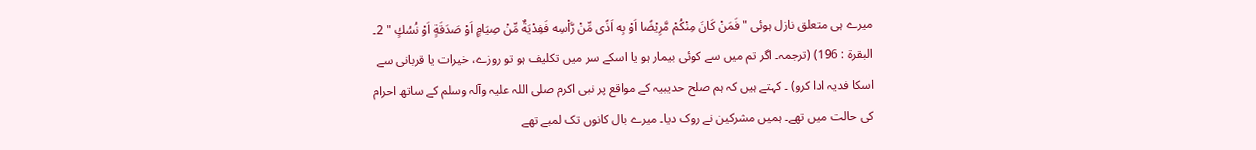میرے ہی متعلق نازل ہوئی " فَمَنْ كَانَ مِنْكُمْ مَّرِيْضًا اَوْ بِه اَذًى مِّنْ رَّاْسِه فَفِدْيَةٌ مِّنْ صِيَامٍ اَوْ صَدَقَةٍ اَوْ نُسُكٍ " 2۔ البقرۃ : 196) (ترجمہ۔ اگر تم میں سے کوئی بیمار ہو یا اسکے سر میں تکلیف ہو تو روزے، خیرات یا قربانی سے اسکا فدیہ ادا کرو) ۔ کہتے ہیں کہ ہم صلح حدیبیہ کے مواقع پر نبی اکرم صلی اللہ علیہ وآلہ وسلم کے ساتھ احرام کی حالت میں تھے۔ ہمیں مشرکین نے روک دیا۔ میرے بال کانوں تک لمبے تھے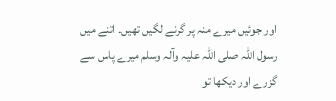اور جوئیں میرے منہ پر گرنے لگیں تھیں۔ اتنے میں رسول اللہ صلی اللہ علیہ وآلہ وسلم میرے پاس سے گزرے اور دیکھا تو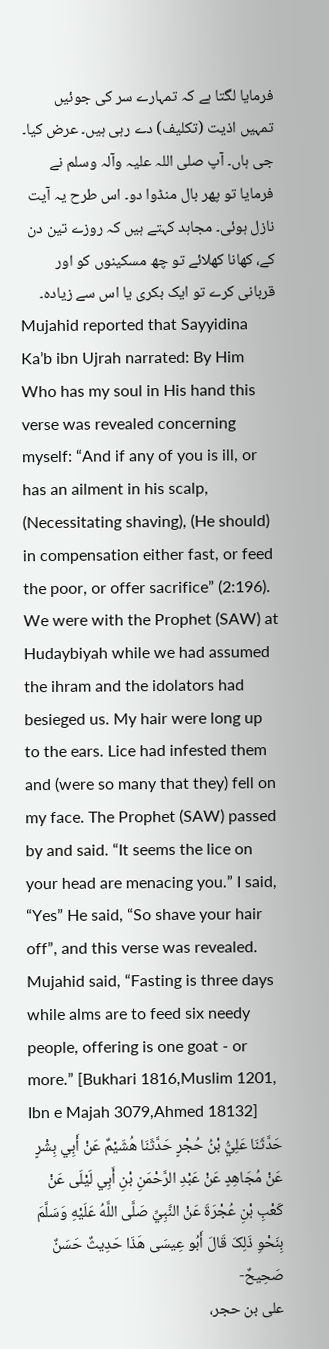فرمایا لگتا ہے کہ تمہارے سر کی جوئیں تمہیں اذیت (تکلیف) دے رہی ہیں۔ عرض کیا۔ جی ہاں۔ آپ صلی اللہ علیہ وآلہ وسلم نے فرمایا تو پھر بال منڈوا دو۔ اس طرح یہ آیت نازل ہوئی۔ مجاہد کہتے ہیں کہ روزے تین دن کے، کھانا کھلائے تو چھ مسکینوں کو اور قربانی کرے تو ایک بکری یا اس سے زیادہ۔
Mujahid reported that Sayyidina Ka’b ibn Ujrah narrated: By Him Who has my soul in His hand this verse was revealed concerning myself: “And if any of you is ill, or has an ailment in his scalp, (Necessitating shaving), (He should) in compensation either fast, or feed the poor, or offer sacrifice” (2:196). We were with the Prophet (SAW) at Hudaybiyah while we had assumed the ihram and the idolators had besieged us. My hair were long up to the ears. Lice had infested them and (were so many that they) fell on my face. The Prophet (SAW) passed by and said. “It seems the lice on your head are menacing you.” I said, “Yes” He said, “So shave your hair off”, and this verse was revealed. Mujahid said, “Fasting is three days while alms are to feed six needy people, offering is one goat - or more.” [Bukhari 1816,Muslim 1201, Ibn e Majah 3079,Ahmed 18132]
حَدَّثَنَا عَلِيُّ بْنُ حُجْرٍ حَدَّثَنَا هُشَيْمٌ عَنْ أَبِي بِشْرٍ عَنْ مُجَاهِدٍ عَنْ عَبْدِ الرَّحْمَنِ بْنِ أَبِي لَيْلَی عَنْ کَعْبِ بْنِ عُجْرَةَ عَنْ النَّبِيِّ صَلَّی اللَّهُ عَلَيْهِ وَسَلَّمَ بِنَحْوِ ذَلِکَ قَالَ أَبُو عِيسَی هَذَا حَدِيثٌ حَسَنٌ صَحِيحٌ-
علی بن حجر،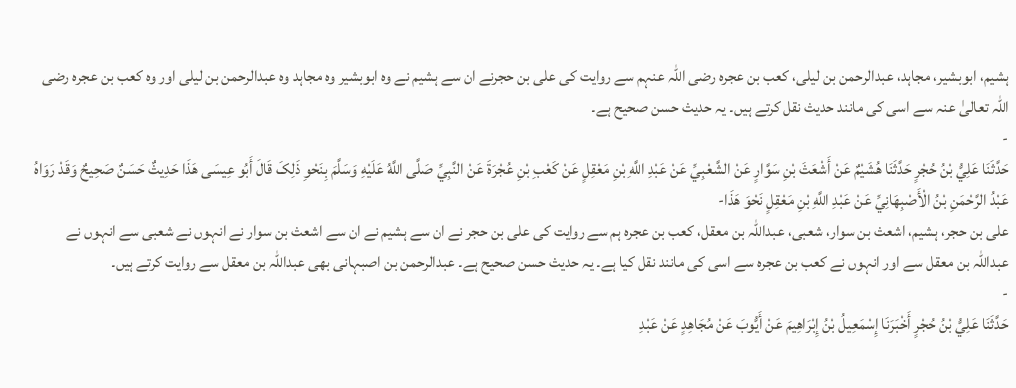ہشیم، ابوبشیر، مجاہد، عبدالرحمن بن لیلی، کعب بن عجرہ رضی اللہ عنہم سے روایت کی علی بن حجرنے ان سے ہشیم نے وہ ابوبشیر وہ مجاہد وہ عبدالرحمن بن لیلی اور وہ کعب بن عجرہ رضی اللہ تعالیٰ عنہ سے اسی کی مانند حدیث نقل کرتے ہیں۔ یہ حدیث حسن صحیح ہے۔
-
حَدَّثَنَا عَلِيُّ بْنُ حُجْرٍ حَدَّثَنَا هُشَيْمٌ عَنْ أَشْعَثَ بْنِ سَوَّارٍ عَنْ الشَّعْبِيِّ عَنْ عَبْدِ اللَّهِ بْنِ مَعْقِلٍ عَنْ کَعْبِ بْنِ عُجْرَةَ عَنْ النَّبِيِّ صَلَّی اللَّهُ عَلَيْهِ وَسَلَّمَ بِنَحْوِ ذَلِکَ قَالَ أَبُو عِيسَی هَذَا حَدِيثٌ حَسَنٌ صَحِيحٌ وَقَدْ رَوَاهُ عَبْدُ الرَّحْمَنِ بْنُ الْأَصْبِهَانِيِّ عَنْ عَبْدِ اللَّهِ بْنِ مَعْقِلٍ نَحْوَ هَذَا-
علی بن حجر، ہشیم، اشعث بن سوار، شعبی، عبداللہ بن معقل، کعب بن عجرہ ہم سے روایت کی علی بن حجر نے ان سے ہشیم نے ان سے اشعث بن سوار نے انہوں نے شعبی سے انہوں نے عبداللہ بن معقل سے اور انہوں نے کعب بن عجرہ سے اسی کی مانند نقل کیا ہے۔ یہ حدیث حسن صحیح ہے۔ عبدالرحمن بن اصبہانی بھی عبداللہ بن معقل سے روایت کرتے ہیں۔
-
حَدَّثَنَا عَلِيُّ بْنُ حُجْرٍ أَخْبَرَنَا إِسْمَعِيلُ بْنُ إِبْرَاهِيمَ عَنْ أَيُّوبَ عَنْ مُجَاهِدٍ عَنْ عَبْدِ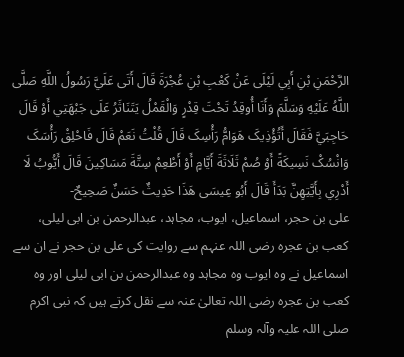الرَّحْمَنِ بْنِ أَبِي لَيْلَی عَنْ کَعْبِ بْنِ عُجْرَةَ قَالَ أَتَی عَلَيَّ رَسُولُ اللَّهِ صَلَّی اللَّهُ عَلَيْهِ وَسَلَّمَ وَأَنَا أُوقِدُ تَحْتَ قِدْرٍ وَالْقَمْلُ يَتَنَاثَرُ عَلَی جَبْهَتِي أَوْ قَالَ حَاجِبَيَّ فَقَالَ أَتُؤْذِيکَ هَوَامُّ رَأْسِکَ قَالَ قُلْتُ نَعَمْ قَالَ فَاحْلِقْ رَأْسَکَ وَانْسُکْ نَسِيکَةً أَوْ صُمْ ثَلَاثَةَ أَيَّامٍ أَوْ أَطْعِمْ سِتَّةَ مَسَاکِينَ قَالَ أَيُّوبُ لَا أَدْرِي بِأَيَّتِهِنَّ بَدَأَ قَالَ أَبُو عِيسَی هَذَا حَدِيثٌ حَسَنٌ صَحِيحٌ-
علی بن حجر، اسماعیل، ایوب، مجاہد، عبدالرحمن بن ابی لیلی، کعب بن عجرہ رضی اللہ عنہم سے روایت کی علی بن حجر نے ان سے اسماعیل نے وہ ایوب وہ مجاہد وہ عبدالرحمن بن ابی لیلی اور وہ کعب بن عجرہ رضی اللہ تعالیٰ عنہ سے نقل کرتے ہیں کہ نبی اکرم صلی اللہ علیہ وآلہ وسلم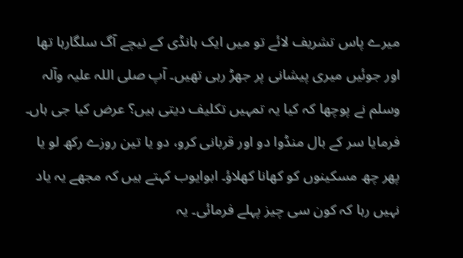میرے پاس تشریف لائے تو میں ایک ہانڈی کے نیچے آگ سلگارہا تھا اور جوئیں میری پیشانی پر جھڑ رہی تھیں۔ آپ صلی اللہ علیہ وآلہ وسلم نے پوچھا کہ کیا یہ تمہیں تکلیف دیتی ہیں؟ عرض کیا جی ہاں۔ فرمایا سر کے بال منڈوا دو اور قربانی کرو، دو یا تین روزے رکھ لو یا پھر چھ مسکینوں کو کھانا کھلاؤ۔ ابوایوب کہتے ہیں کہ مجھے یہ یاد نہیں رہا کہ کون سی چیز پہلے فرمائی۔ یہ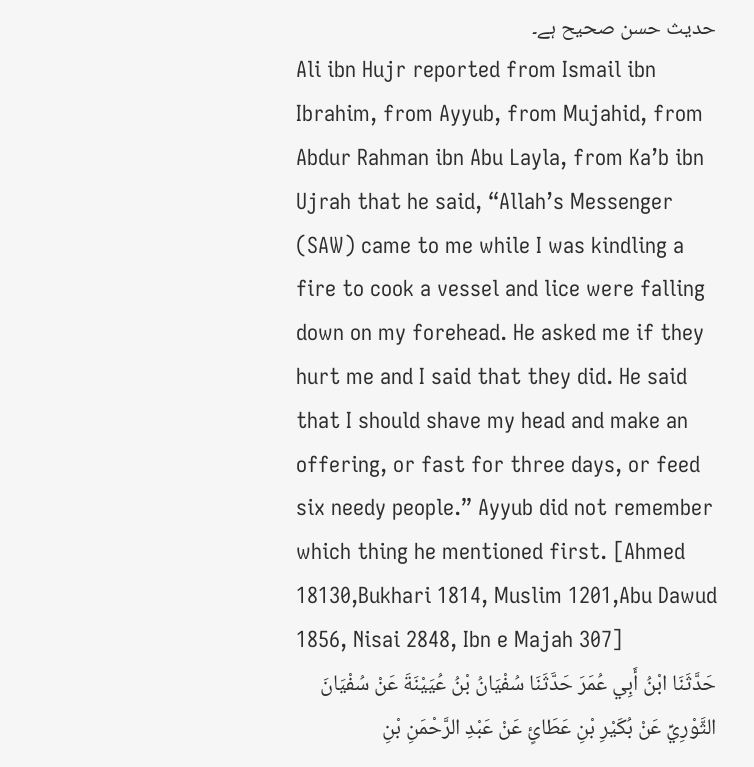حدیث حسن صحیح ہے۔
Ali ibn Hujr reported from Ismail ibn Ibrahim, from Ayyub, from Mujahid, from Abdur Rahman ibn Abu Layla, from Ka’b ibn Ujrah that he said, “Allah’s Messenger (SAW) came to me while I was kindling a fire to cook a vessel and lice were falling down on my forehead. He asked me if they hurt me and I said that they did. He said that I should shave my head and make an offering, or fast for three days, or feed six needy people.” Ayyub did not remember which thing he mentioned first. [Ahmed 18130,Bukhari 1814, Muslim 1201,Abu Dawud 1856, Nisai 2848, Ibn e Majah 307]
حَدَّثَنَا ابْنُ أَبِي عُمَرَ حَدَّثَنَا سُفْيَانُ بْنُ عُيَيْنَةَ عَنْ سُفْيَانَ الثَّوْرِيِّ عَنْ بُکَيْرِ بْنِ عَطَائٍ عَنْ عَبْدِ الرَّحْمَنِ بْنِ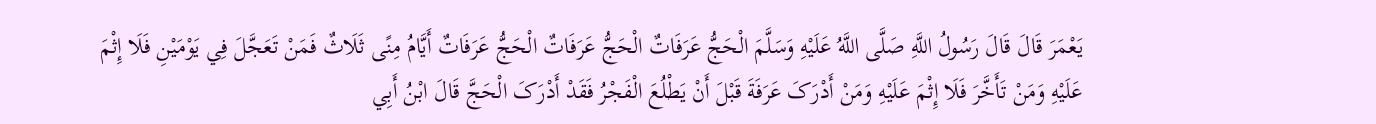يَعْمَرَ قَالَ قَالَ رَسُولُ اللَّهِ صَلَّی اللَّهُ عَلَيْهِ وَسَلَّمَ الْحَجُّ عَرَفَاتٌ الْحَجُّ عَرَفَاتٌ الْحَجُّ عَرَفَاتٌ أَيَّامُ مِنًی ثَلَاثٌ فَمَنْ تَعَجَّلَ فِي يَوْمَيْنِ فَلَا إِثْمَ عَلَيْهِ وَمَنْ تَأَخَّرَ فَلَا إِثْمَ عَلَيْهِ وَمَنْ أَدْرَکَ عَرَفَةَ قَبْلَ أَنْ يَطْلُعَ الْفَجْرُ فَقَدْ أَدْرَکَ الْحَجَّ قَالَ ابْنُ أَبِي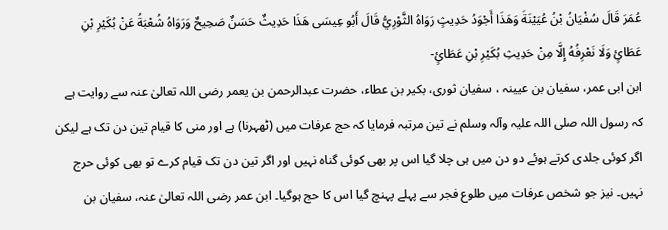عُمَرَ قَالَ سُفْيَانُ بْنُ عُيَيْنَةَ وَهَذَا أَجْوَدُ حَدِيثٍ رَوَاهُ الثَّوْرِيُّ قَالَ أَبُو عِيسَی هَذَا حَدِيثٌ حَسَنٌ صَحِيحٌ وَرَوَاهُ شُعْبَةُ عَنْ بُکَيْرِ بْنِ عَطَائٍ وَلَا نَعْرِفُهُ إِلَّا مِنْ حَدِيثِ بُکَيْرِ بْنِ عَطَائٍ-
ابن ابی عمر، سفیان بن عیینہ ، سفیان ثوری، بکیر بن عطاء، حضرت عبدالرحمن بن یعمر رضی اللہ تعالیٰ عنہ سے روایت ہے کہ رسول اللہ صلی اللہ علیہ وآلہ وسلم نے تین مرتبہ فرمایا کہ حج عرفات میں (ٹھہرنا) ہے اور منی کا قیام تین دن تک ہے لیکن اگر کوئی جلدی کرتے ہوئے دو دن میں ہی چلا گیا اس پر بھی کوئی گناہ نہیں اور اگر تین دن تک قیام کرے تو بھی کوئی حرج نہیں۔ نیز جو شخص عرفات میں طلوع فجر سے پہلے پہنچ گیا اس کا حج ہوگیا۔ ابن عمر رضی اللہ تعالیٰ عنہ، سفیان بن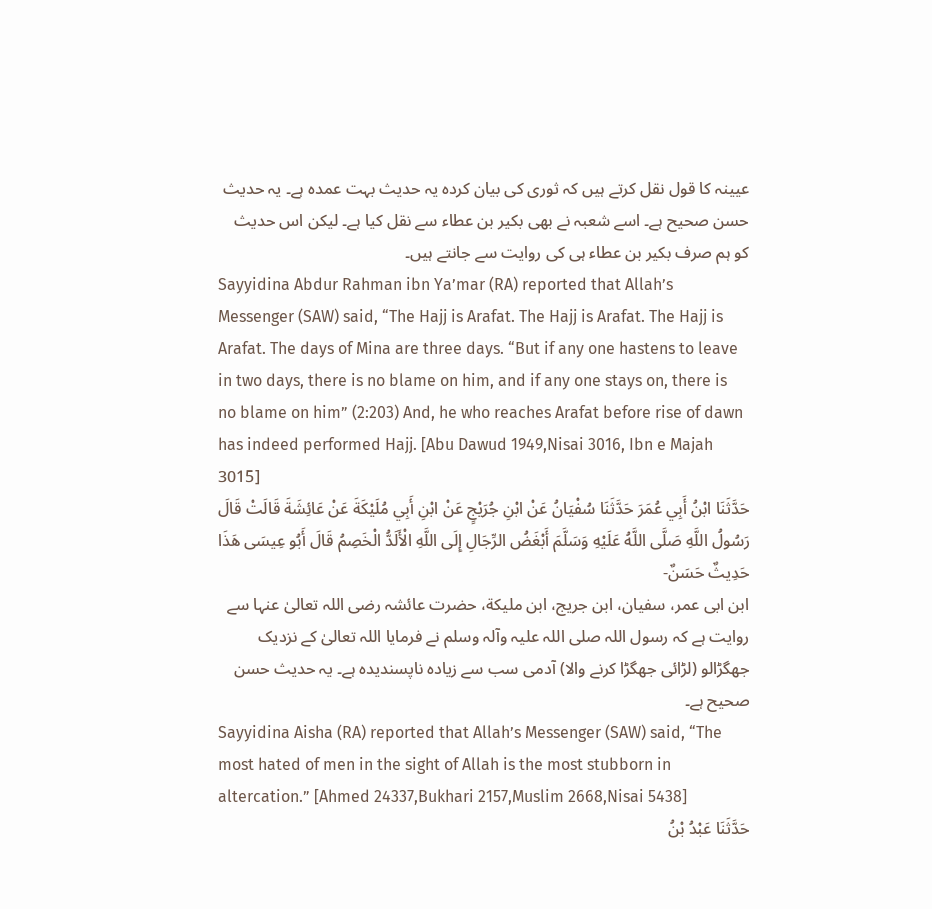عیینہ کا قول نقل کرتے ہیں کہ ثوری کی بیان کردہ یہ حدیث بہت عمدہ ہے۔ یہ حدیث حسن صحیح ہے۔ اسے شعبہ نے بھی بکیر بن عطاء سے نقل کیا ہے۔ لیکن اس حدیث کو ہم صرف بکیر بن عطاء ہی کی روایت سے جانتے ہیں۔
Sayyidina Abdur Rahman ibn Ya’mar (RA) reported that Allah’s Messenger (SAW) said, “The Hajj is Arafat. The Hajj is Arafat. The Hajj is Arafat. The days of Mina are three days. “But if any one hastens to leave in two days, there is no blame on him, and if any one stays on, there is no blame on him” (2:203) And, he who reaches Arafat before rise of dawn has indeed performed Hajj. [Abu Dawud 1949,Nisai 3016, Ibn e Majah 3015]
حَدَّثَنَا ابْنُ أَبِي عُمَرَ حَدَّثَنَا سُفْيَانُ عَنْ ابْنِ جُرَيْجٍ عَنْ ابْنِ أَبِي مُلَيْکَةَ عَنْ عَائِشَةَ قَالَتْ قَالَ رَسُولُ اللَّهِ صَلَّی اللَّهُ عَلَيْهِ وَسَلَّمَ أَبْغَضُ الرِّجَالِ إِلَی اللَّهِ الْأَلَدُّ الْخَصِمُ قَالَ أَبُو عِيسَی هَذَا حَدِيثٌ حَسَنٌ-
ابن ابی عمر، سفیان، ابن جریج، ابن ملیکة، حضرت عائشہ رضی اللہ تعالیٰ عنہا سے روایت ہے کہ رسول اللہ صلی اللہ علیہ وآلہ وسلم نے فرمایا اللہ تعالیٰ کے نزدیک جھگڑالو (لڑائی جھگڑا کرنے والا) آدمی سب سے زیادہ ناپسندیدہ ہے۔ یہ حدیث حسن صحیح ہے۔
Sayyidina Aisha (RA) reported that Allah’s Messenger (SAW) said, “The most hated of men in the sight of Allah is the most stubborn in altercation.” [Ahmed 24337,Bukhari 2157,Muslim 2668,Nisai 5438]
حَدَّثَنَا عَبْدُ بْنُ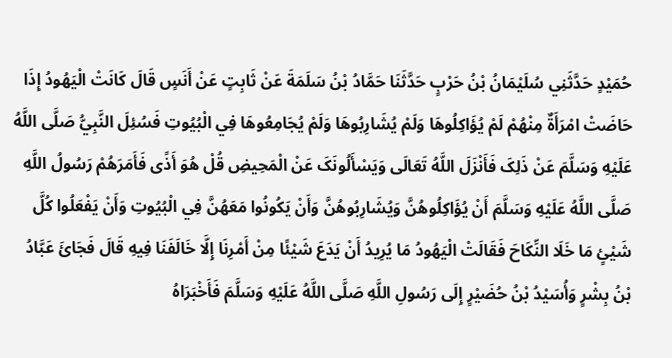حُمَيْدٍ حَدَّثَنِي سُلَيْمَانُ بْنُ حَرْبٍ حَدَّثَنَا حَمَّادُ بْنُ سَلَمَةَ عَنْ ثَابِتٍ عَنْ أَنَسٍ قَالَ کَانَتْ الْيَهُودُ إِذَا حَاضَتْ امْرَأَةٌ مِنْهُمْ لَمْ يُؤَاکِلُوهَا وَلَمْ يُشَارِبُوهَا وَلَمْ يُجَامِعُوهَا فِي الْبُيُوتِ فَسُئِلَ النَّبِيُّ صَلَّی اللَّهُ عَلَيْهِ وَسَلَّمَ عَنْ ذَلِکَ فَأَنْزَلَ اللَّهُ تَعَالَی وَيَسْأَلُونَکَ عَنْ الْمَحِيضِ قُلْ هُوَ أَذًی فَأَمَرَهُمْ رَسُولُ اللَّهِ صَلَّی اللَّهُ عَلَيْهِ وَسَلَّمَ أَنْ يُؤَاکِلُوهُنَّ وَيُشَارِبُوهُنَّ وَأَنْ يَکُونُوا مَعَهُنَّ فِي الْبُيُوتِ وَأَنْ يَفْعَلُوا کُلَّ شَيْئٍ مَا خَلَا النِّکَاحَ فَقَالَتْ الْيَهُودُ مَا يُرِيدُ أَنْ يَدَعَ شَيْئًا مِنْ أَمْرِنَا إِلَّا خَالَفَنَا فِيهِ قَالَ فَجَائَ عَبَّادُ بْنُ بِشْرٍ وَأُسَيْدُ بْنُ حُضَيْرٍ إِلَی رَسُولِ اللَّهِ صَلَّی اللَّهُ عَلَيْهِ وَسَلَّمَ فَأَخْبَرَاهُ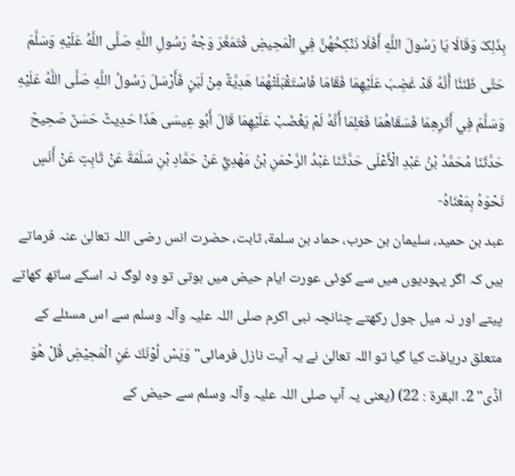بِذَلِکَ وَقَالَا يَا رَسُولَ اللَّهِ أَفَلَا نَنْکِحُهُنَّ فِي الْمَحِيضِ فَتَمَعَّرَ وَجْهُ رَسُولِ اللَّهِ صَلَّی اللَّهُ عَلَيْهِ وَسَلَّمَ حَتَّی ظَنَنَّا أَنَّهُ قَدْ غَضِبَ عَلَيْهِمَا فَقَامَا فَاسْتَقْبَلَتْهُمَا هَدِيَّةٌ مِنْ لَبَنٍ فَأَرْسَلَ رَسُولُ اللَّهِ صَلَّی اللَّهُ عَلَيْهِ وَسَلَّمَ فِي أَثَرِهِمَا فَسَقَاهُمَا فَعَلِمَا أَنَّهُ لَمْ يَغْضَبْ عَلَيْهِمَا قَالَ أَبُو عِيسَی هَذَا حَدِيثٌ حَسَنٌ صَحِيحٌ حَدَّثَنَا مُحَمَّدُ بْنُ عَبْدِ الْأَعْلَی حَدَّثَنَا عَبْدُ الرَّحْمَنِ بْنُ مَهْدِيٍّ عَنْ حَمَّادِ بْنِ سَلَمَةَ عَنْ ثَابِتٍ عَنْ أَنَسٍ نَحْوَهُ بِمَعْنَاهُ-
عبد بن حمید، سلیمان بن حرب، حماد بن سلمة، ثابت، حضرت انس رضی اللہ تعالیٰ عنہ فرماتے ہیں کہ اگر یہودیوں میں سے کوئی عورت ایام حیض میں ہوتی تو وہ لوگ نہ اسکے ساتھ کھاتے پیتے اور نہ میل جول رکھتے چنانچہ نبی اکرم صلی اللہ علیہ وآلہ وسلم سے اس مسئلے کے متعلق دریافت کیا گیا تو اللہ تعالیٰ نے یہ آیت نازل فرمائی" وَيَسْ لُوْنَكَ عَنِ الْمَحِيْضِ قُلْ ھُوَ اَذًى" 2۔ البقرۃ : 22) (یعنی یہ آپ صلی اللہ علیہ وآلہ وسلم سے حیض کے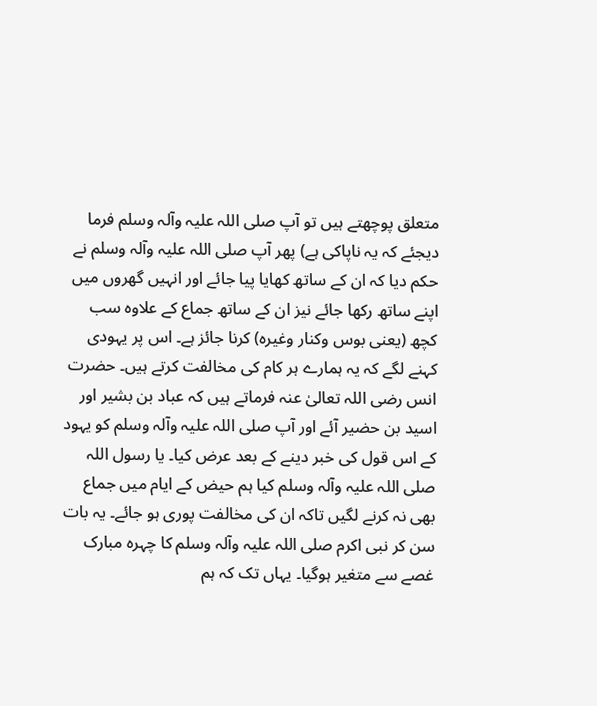متعلق پوچھتے ہیں تو آپ صلی اللہ علیہ وآلہ وسلم فرما دیجئے کہ یہ ناپاکی ہے) پھر آپ صلی اللہ علیہ وآلہ وسلم نے حکم دیا کہ ان کے ساتھ کھایا پیا جائے اور انہیں گھروں میں اپنے ساتھ رکھا جائے نیز ان کے ساتھ جماع کے علاوہ سب کچھ (یعنی بوس وکنار وغیرہ) کرنا جائز ہے۔ اس پر یہودی کہنے لگے کہ یہ ہمارے ہر کام کی مخالفت کرتے ہیں۔ حضرت انس رضی اللہ تعالیٰ عنہ فرماتے ہیں کہ عباد بن بشیر اور اسید بن حضیر آئے اور آپ صلی اللہ علیہ وآلہ وسلم کو یہود کے اس قول کی خبر دینے کے بعد عرض کیا۔ یا رسول اللہ صلی اللہ علیہ وآلہ وسلم کیا ہم حیض کے ایام میں جماع بھی نہ کرنے لگیں تاکہ ان کی مخالفت پوری ہو جائے۔ یہ بات سن کر نبی اکرم صلی اللہ علیہ وآلہ وسلم کا چہرہ مبارک غصے سے متغیر ہوگیا۔ یہاں تک کہ ہم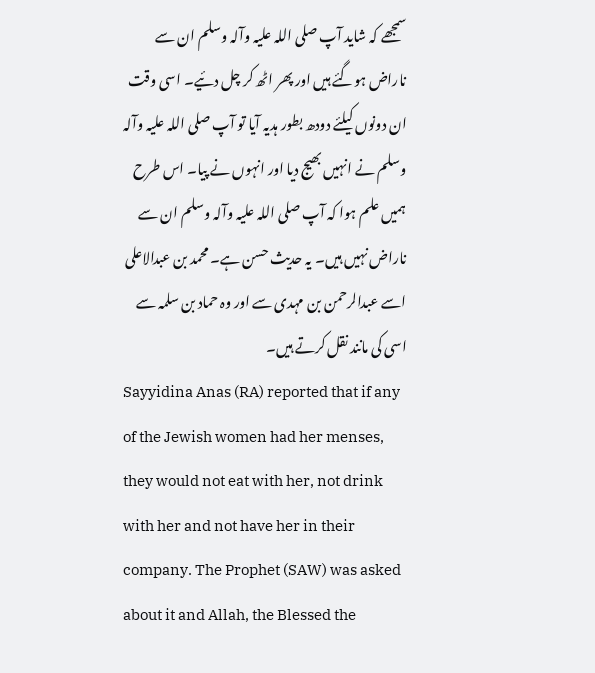سمجھے کہ شاید آپ صلی اللہ علیہ وآلہ وسلم ان سے ناراض ہوگئے ہیں اور پھر اٹھ کر چل دئیے۔ اسی وقت ان دونوں کیلئے دودھ بطور ہدیہ آیا تو آپ صلی اللہ علیہ وآلہ وسلم نے انہیں بھیج دیا اور انہوں نے پیا۔ اس طرح ہمیں علم ہوا کہ آپ صلی اللہ علیہ وآلہ وسلم ان سے ناراض نہیں ہیں۔ یہ حدیث حسن ہے۔ محمد بن عبدالاعلی اسے عبدالرحمن بن مہدی سے اور وہ حماد بن سلمہ سے اسی کی مانند نقل کرتے ہیں۔
Sayyidina Anas (RA) reported that if any of the Jewish women had her menses, they would not eat with her, not drink with her and not have her in their company. The Prophet (SAW) was asked about it and Allah, the Blessed the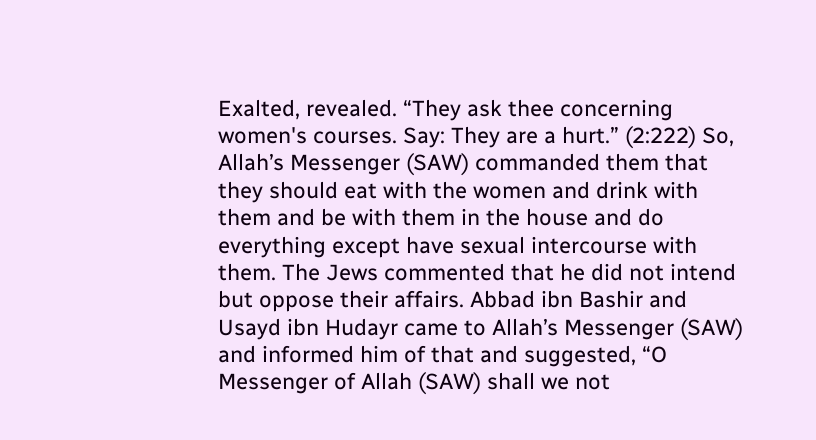Exalted, revealed. “They ask thee concerning women's courses. Say: They are a hurt.” (2:222) So, Allah’s Messenger (SAW) commanded them that they should eat with the women and drink with them and be with them in the house and do everything except have sexual intercourse with them. The Jews commented that he did not intend but oppose their affairs. Abbad ibn Bashir and Usayd ibn Hudayr came to Allah’s Messenger (SAW) and informed him of that and suggested, “O Messenger of Allah (SAW) shall we not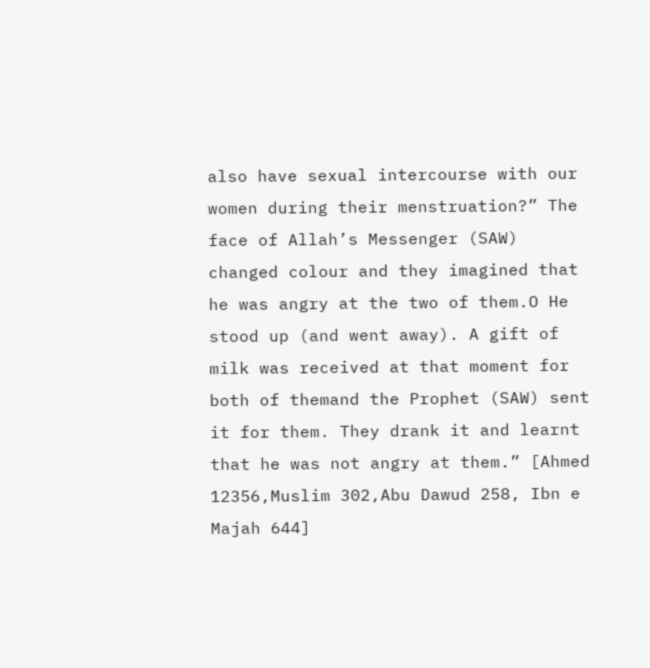also have sexual intercourse with our women during their menstruation?” The face of Allah’s Messenger (SAW) changed colour and they imagined that he was angry at the two of them.O He stood up (and went away). A gift of milk was received at that moment for both of themand the Prophet (SAW) sent it for them. They drank it and learnt that he was not angry at them.” [Ahmed 12356,Muslim 302,Abu Dawud 258, Ibn e Majah 644]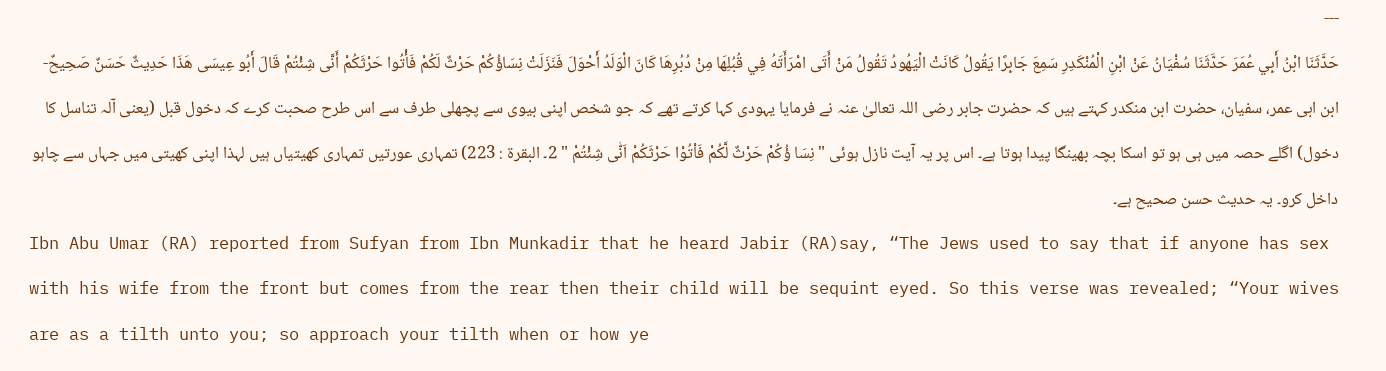---
حَدَّثَنَا ابْنُ أَبِي عُمَرَ حَدَّثَنَا سُفْيَانُ عَنْ ابْنِ الْمُنْکَدِرِ سَمِعَ جَابِرًا يَقُولُ کَانَتْ الْيَهُودُ تَقُولُ مَنْ أَتَی امْرَأَتَهُ فِي قُبُلِهَا مِنْ دُبُرِهَا کَانَ الْوَلَدُ أَحْوَلَ فَنَزَلَتْ نِسَاؤُکُمْ حَرْثٌ لَکُمْ فَأْتُوا حَرْثَکُمْ أَنَّی شِئْتُمْ قَالَ أَبُو عِيسَی هَذَا حَدِيثٌ حَسَنٌ صَحِيحٌ-
ابن ابی عمر، سفیان، حضرت ابن منکدر کہتے ہیں کہ حضرت جابر رضی اللہ تعالیٰ عنہ نے فرمایا یہودی کہا کرتے تھے کہ جو شخص اپنی بیوی سے پچھلی طرف سے اس طرح صحبت کرے کہ دخول قبل (یعنی آلہ تناسل کا دخول) اگلے حصہ میں ہی ہو تو اسکا بچہ بھینگا پیدا ہوتا ہے۔ اس پر یہ آیت نازل ہوئی "نِسَا ؤُكُمْ حَرْثٌ لَّكُمْ فَاْتُوْا حَرْثَكُمْ اَنّٰى شِئْتُمْ " 2۔ البقرۃ : 223) تمہاری عورتیں تمہاری کھیتیاں ہیں لہذا اپنی کھیتی میں جہاں سے چاہو داخل کرو۔ یہ حدیث حسن صحیح ہے۔
Ibn Abu Umar (RA) reported from Sufyan from Ibn Munkadir that he heard Jabir (RA)say, “The Jews used to say that if anyone has sex with his wife from the front but comes from the rear then their child will be sequint eyed. So this verse was revealed; “Your wives are as a tilth unto you; so approach your tilth when or how ye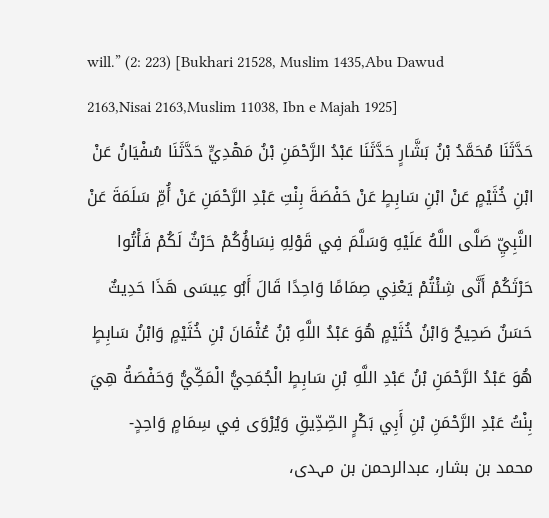will.” (2: 223) [Bukhari 21528, Muslim 1435,Abu Dawud 2163,Nisai 2163,Muslim 11038, Ibn e Majah 1925]
حَدَّثَنَا مُحَمَّدُ بْنُ بَشَّارٍ حَدَّثَنَا عَبْدُ الرَّحْمَنِ بْنُ مَهْدِيٍّ حَدَّثَنَا سُفْيَانُ عَنْ ابْنِ خُثَيْمٍ عَنْ ابْنِ سَابِطٍ عَنْ حَفْصَةَ بِنْتِ عَبْدِ الرَّحْمَنِ عَنْ أُمِّ سَلَمَةَ عَنْ النَّبِيِّ صَلَّی اللَّهُ عَلَيْهِ وَسَلَّمَ فِي قَوْلِهِ نِسَاؤُکُمْ حَرْثٌ لَکُمْ فَأْتُوا حَرْثَکُمْ أَنَّی شِئْتُمْ يَعْنِي صِمَامًا وَاحِدًا قَالَ أَبُو عِيسَی هَذَا حَدِيثٌ حَسَنٌ صَحِيحٌ وَابْنُ خُثَيْمٍ هُوَ عَبْدُ اللَّهِ بْنُ عُثْمَانَ بْنِ خُثَيْمٍ وَابْنُ سَابِطٍ هُوَ عَبْدُ الرَّحْمَنِ بْنُ عَبْدِ اللَّهِ بْنِ سَابِطٍ الْجُمَحِيُّ الْمَکِّيُّ وَحَفْصَةُ هِيَ بِنْتُ عَبْدِ الرَّحْمَنِ بْنِ أَبِي بَکْرٍ الصِّدِّيقِ وَيُرْوَی فِي سِمَامٍ وَاحِدٍ-
محمد بن بشار، عبدالرحمن بن مہدی،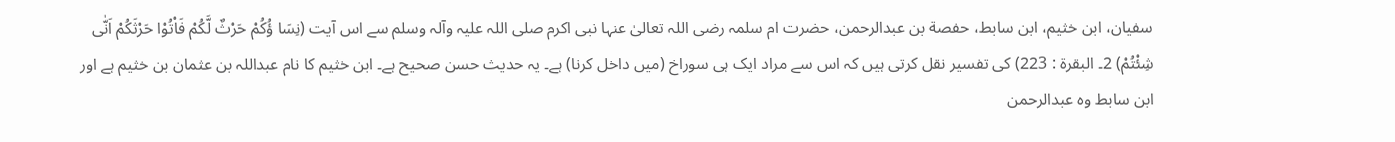سفیان، ابن خثیم، ابن سابط، حفصة بن عبدالرحمن، حضرت ام سلمہ رضی اللہ تعالیٰ عنہا نبی اکرم صلی اللہ علیہ وآلہ وسلم سے اس آیت (نِسَا ؤُكُمْ حَرْثٌ لَّكُمْ فَاْتُوْا حَرْثَكُمْ اَنّٰى شِئْتُمْ) 2۔ البقرۃ : 223) کی تفسیر نقل کرتی ہیں کہ اس سے مراد ایک ہی سوراخ (میں داخل کرنا) ہے۔ یہ حدیث حسن صحیح ہے۔ ابن خثیم کا نام عبداللہ بن عثمان بن خثیم ہے اور ابن سابط وہ عبدالرحمن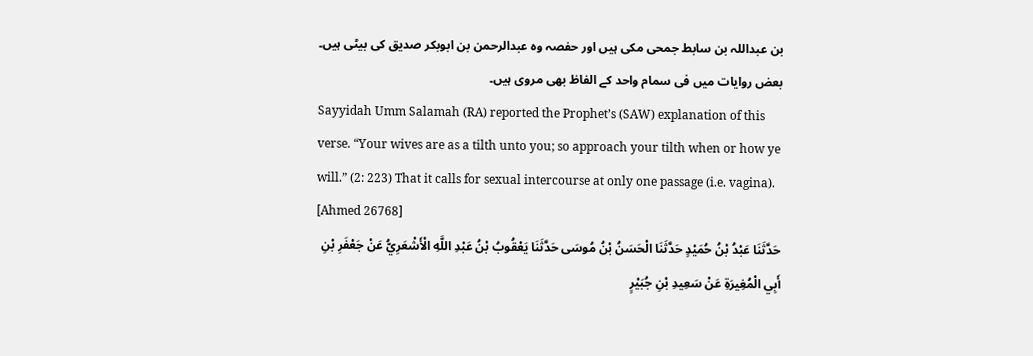بن عبداللہ بن سابط جمحی مکی ہیں اور حفصہ وہ عبدالرحمن بن ابوبکر صدیق کی بیٹی ہیں۔ بعض روایات میں فی سمام واحد کے الفاظ بھی مروی ہیں۔
Sayyidah Umm Salamah (RA) reported the Prophet’s (SAW) explanation of this verse. “Your wives are as a tilth unto you; so approach your tilth when or how ye will.” (2: 223) That it calls for sexual intercourse at only one passage (i.e. vagina). [Ahmed 26768]
حَدَّثَنَا عَبْدُ بْنُ حُمَيْدٍ حَدَّثَنَا الْحَسَنُ بْنُ مُوسَی حَدَّثَنَا يَعْقُوبُ بْنُ عَبْدِ اللَّهِ الْأَشْعَرِيُّ عَنْ جَعْفَرِ بْنِ أَبِي الْمُغِيرَةِ عَنْ سَعِيدِ بْنِ جُبَيْرٍ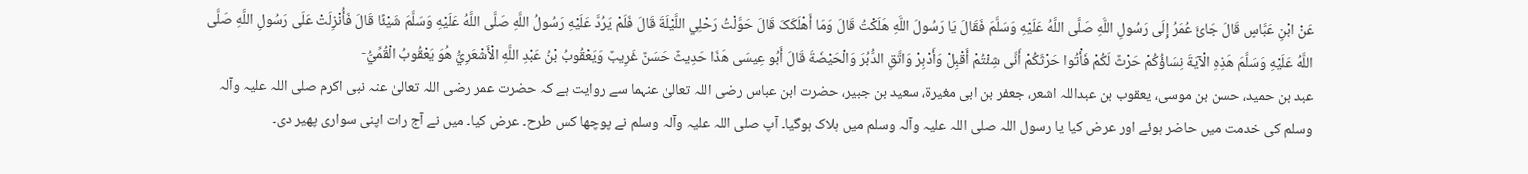عَنْ ابْنِ عَبَّاسٍ قَالَ جَائَ عُمَرُ إِلَی رَسُولِ اللَّهِ صَلَّی اللَّهُ عَلَيْهِ وَسَلَّمَ فَقَالَ يَا رَسُولَ اللَّهِ هَلَکْتُ قَالَ وَمَا أَهْلَکَکَ قَالَ حَوَّلْتُ رَحْلِي اللَّيْلَةَ قَالَ فَلَمْ يَرُدَّ عَلَيْهِ رَسُولُ اللَّهِ صَلَّی اللَّهُ عَلَيْهِ وَسَلَّمَ شَيْئًا قَالَ فَأُنْزِلَتْ عَلَی رَسُولِ اللَّهِ صَلَّی اللَّهُ عَلَيْهِ وَسَلَّمَ هَذِهِ الْآيَةَ نِسَاؤُکُمْ حَرْثٌ لَکُمْ فَأْتُوا حَرْثَکُمْ أَنَّی شِئْتُمْ أَقْبِلْ وَأَدْبِرْ وَاتَّقِ الدُّبُرَ وَالْحَيْضَةَ قَالَ أَبُو عِيسَی هَذَا حَدِيثٌ حَسَنٌ غَرِيبٌ وَيَعْقُوبُ بْنُ عَبْدِ اللَّهِ الْأَشْعَرِيُّ هُوَ يَعْقُوبُ الْقُمِّيُّ-
عبد بن حمید، حسن بن موسی، یعقوب بن عبداللہ اشعر، جعفر بن ابی مغیرة، سعید بن جبیر، حضرت ابن عباس رضی اللہ تعالیٰ عنہما سے روایت ہے کہ حضرت عمر رضی اللہ تعالیٰ عنہ نبی اکرم صلی اللہ علیہ وآلہ وسلم کی خدمت میں حاضر ہوئے اور عرض کیا یا رسول اللہ صلی اللہ علیہ وآلہ وسلم میں ہلاک ہوگیا۔ آپ صلی اللہ علیہ وآلہ وسلم نے پوچھا کس طرح۔ عرض کیا۔ میں نے آج رات اپنی سواری پھیر دی۔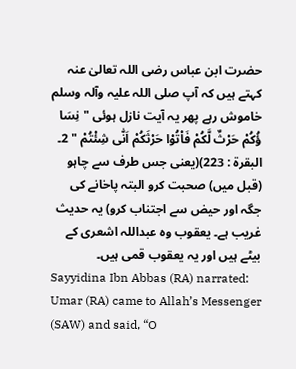حضرت ابن عباس رضی اللہ تعالیٰ عنہ کہتے ہیں کہ آپ صلی اللہ علیہ وآلہ وسلم خاموش رہے پھر یہ آیت نازل ہوئی "نِسَا ؤُكُمْ حَرْثٌ لَّكُمْ فَاْتُوْا حَرْثَكُمْ اَنّٰى شِئْتُمْ " 2۔ البقرۃ : 223)(یعنی جس طرف سے چاہو (قبل میں) صحبت کرو البتہ پاخانے کی جگہ اور حیض سے اجتناب کرو) یہ حدیث غریب ہے۔ یعقوب وہ عبداللہ اشعری کے بیٹے ہیں اور یہ یعقوب قمی ہیں۔
Sayyidina Ibn Abbas (RA) narrated: Umar (RA) came to Allah’s Messenger (SAW) and said, “O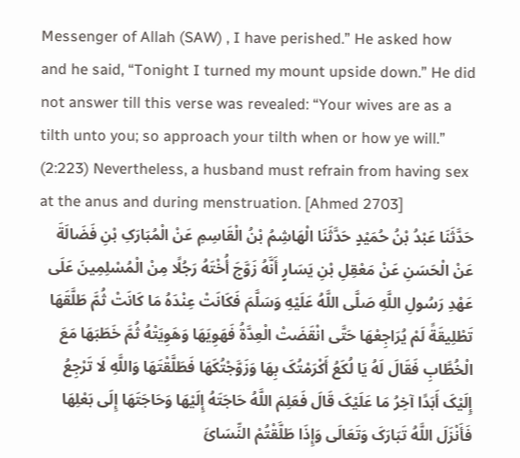Messenger of Allah (SAW) , I have perished.” He asked how and he said, “Tonight I turned my mount upside down.” He did not answer till this verse was revealed: “Your wives are as a tilth unto you; so approach your tilth when or how ye will.” (2:223) Nevertheless, a husband must refrain from having sex at the anus and during menstruation. [Ahmed 2703]
حَدَّثَنَا عَبْدُ بْنُ حُمَيْدٍ حَدَّثَنَا الْهَاشِمُ بْنُ الْقَاسِمِ عَنْ الْمُبَارَکِ بْنِ فَضَالَةَ عَنْ الْحَسَنِ عَنْ مَعْقِلِ بْنِ يَسَارٍ أَنَّهُ زَوَّجَ أُخْتَهُ رَجُلًا مِنْ الْمُسْلِمِينَ عَلَی عَهْدِ رَسُولِ اللَّهِ صَلَّی اللَّهُ عَلَيْهِ وَسَلَّمَ فَکَانَتْ عِنْدَهُ مَا کَانَتْ ثُمَّ طَلَّقَهَا تَطْلِيقَةً لَمْ يُرَاجِعْهَا حَتَّی انْقَضَتْ الْعِدَّةُ فَهَوِيَهَا وَهَوِيَتْهُ ثُمَّ خَطَبَهَا مَعَ الْخُطَّابِ فَقَالَ لَهُ يَا لُکَعُ أَکْرَمْتُکَ بِهَا وَزَوَّجْتُکَهَا فَطَلَّقْتَهَا وَاللَّهِ لَا تَرْجِعُ إِلَيْکَ أَبَدًا آخِرُ مَا عَلَيْکَ قَالَ فَعَلِمَ اللَّهُ حَاجَتَهُ إِلَيْهَا وَحَاجَتَهَا إِلَی بَعْلِهَا فَأَنْزَلَ اللَّهُ تَبَارَکَ وَتَعَالَی وَإِذَا طَلَّقْتُمْ النِّسَائَ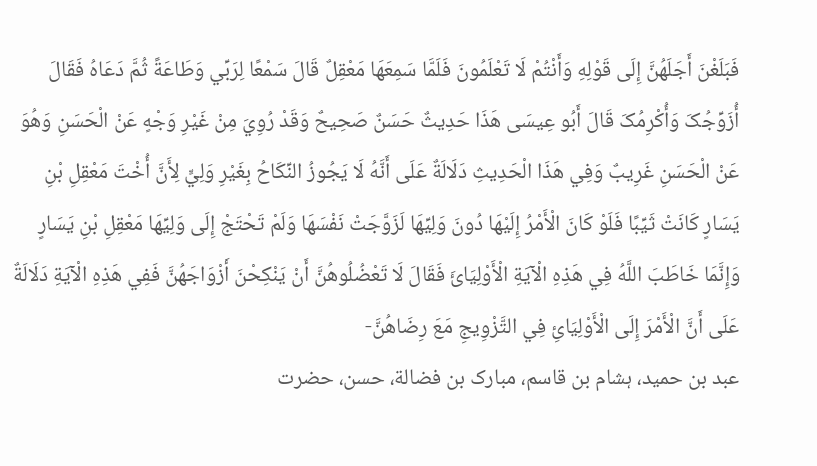فَبَلَغْنَ أَجَلَهُنَّ إِلَی قَوْلِهِ وَأَنْتُمْ لَا تَعْلَمُونَ فَلَمَّا سَمِعَهَا مَعْقِلٌ قَالَ سَمْعًا لِرَبِّي وَطَاعَةً ثُمَّ دَعَاهُ فَقَالَ أُزَوِّجُکَ وَأُکْرِمُکَ قَالَ أَبُو عِيسَی هَذَا حَدِيثٌ حَسَنٌ صَحِيحٌ وَقَدْ رُوِيَ مِنْ غَيْرِ وَجْهٍ عَنْ الْحَسَنِ وَهُوَ عَنْ الْحَسَنِ غَرِيبٌ وَفِي هَذَا الْحَدِيثِ دَلَالَةٌ عَلَی أَنَّهُ لَا يَجُوزُ النِّکَاحُ بِغَيْرِ وَلِيٍّ لِأَنَّ أُخْتَ مَعْقِلِ بْنِ يَسَارٍ کَانَتْ ثَيِّبًا فَلَوْ کَانَ الْأَمْرُ إِلَيْهَا دُونَ وَلِيِّهَا لَزَوَّجَتْ نَفْسَهَا وَلَمْ تَحْتَجْ إِلَی وَلِيِّهَا مَعْقِلِ بْنِ يَسَارٍ وَإِنَّمَا خَاطَبَ اللَّهُ فِي هَذِهِ الْآيَةِ الْأَوْلِيَائَ فَقَالَ لَا تَعْضُلُوهُنَّ أَنْ يَنْکِحْنَ أَزْوَاجَهُنَّ فَفِي هَذِهِ الْآيَةِ دَلَالَةٌ عَلَی أَنَّ الْأَمْرَ إِلَی الْأَوْلِيَائِ فِي التَّزْوِيجِ مَعَ رِضَاهُنَّ-
عبد بن حمید، ہشام بن قاسم، مبارک بن فضالة، حسن، حضرت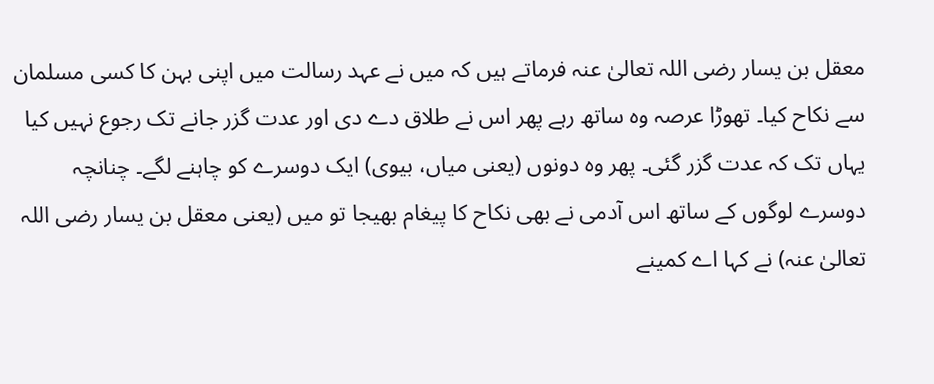معقل بن یسار رضی اللہ تعالیٰ عنہ فرماتے ہیں کہ میں نے عہد رسالت میں اپنی بہن کا کسی مسلمان سے نکاح کیا۔ تھوڑا عرصہ وہ ساتھ رہے پھر اس نے طلاق دے دی اور عدت گزر جانے تک رجوع نہیں کیا یہاں تک کہ عدت گزر گئی۔ پھر وہ دونوں (یعنی میاں، بیوی) ایک دوسرے کو چاہنے لگے۔ چنانچہ دوسرے لوگوں کے ساتھ اس آدمی نے بھی نکاح کا پیغام بھیجا تو میں (یعنی معقل بن یسار رضی اللہ تعالیٰ عنہ) نے کہا اے کمینے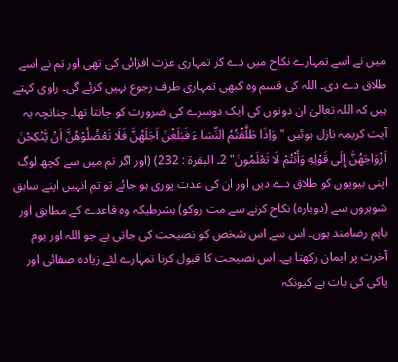میں نے اسے تمہارے نکاح میں دے کر تمہاری عزت افزائی کی تھی اور تم نے اسے طلاق دے دی۔ اللہ کی قسم وہ کبھی تمہاری طرف رجوع نہیں کرئے گی۔ راوی کہتے ہیں کہ اللہ تعالیٰ ان دونوں کی ایک دوسرے کی ضرورت کو جانتا تھا۔ چنانچہ یہ آیت کریمہ نازل ہوئیں "وَاِذَا طَلَّقْتُمُ النِّسَا ءَ فَبَلَغْنَ اَجَلَهُنَّ فَلَا تَعْضُلُوْھُنَّ اَنْ يَّنْكِحْنَ اَزْوَاجَهُنَّ إِلَی قَوْلِهِ وَأَنْتُمْ لَا تَعْلَمُونَ" 2۔ البقرۃ : 232) (اور اگر تم میں سے کچھ لوگ اپنی بیویوں کو طلاق دے دیں اور ان کی عدت پوری ہو جائے تو تم انہیں اپنے سابق شوہروں سے (دوبارہ) نکاح کرنے سے مت روکو) بشرطیکہ وہ قاعدے کے مطابق اور باہم رضامند ہوں۔ اس سے اس شخص کو نصیحت کی جاتی ہے جو اللہ اور یوم آخرت پر ایمان رکھتا ہے۔ اس نصیحت کا قبول کرنا تمہارے لئے زیادہ صفائی اور پاکی کی بات ہے کیونکہ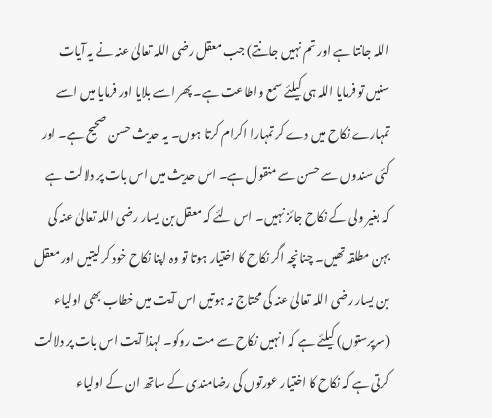اللہ جانتا ہے اور تم نہیں جانتے) جب معقل رضی اللہ تعالیٰ عنہ نے یہ آیات سنیں تو فرمایا اللہ ہی کیلئے سمع واطاعت ہے۔ پھر اسے بلایا اور فرمایا میں اسے تمہارے نکاح میں دے کر تمہارا اکرام کرتا ہوں۔ یہ حدیث حسن صحیح ہے۔ اور کئی سندوں سے حسن سے منقول ہے۔ اس حدیث میں اس بات پر دلالت ہے کہ بغیر ولی کے نکاح جائز نہیں۔ اس لئے کہ معقل بن یسار رضی اللہ تعالیٰ عنہ کی بہن مطلقہ تھیں۔ چنانچہ اگر نکاح کا اختیار ہوتا تو وہ اپنا نکاح خود کر لیتیں اور معقل بن یسار رضی اللہ تعالیٰ عنہ کی محتاج نہ ہوتیں اس آیت میں خطاب بھی اولیاء (سرپرستوں) کیلئے ہے کہ انہیں نکاح سے مت روکو۔ لہذا آیت اس بات پر دلالت کرتی ہے کہ نکاح کا اختیار عورتوں کی رضامندی کے ساتھ ان کے اولیاء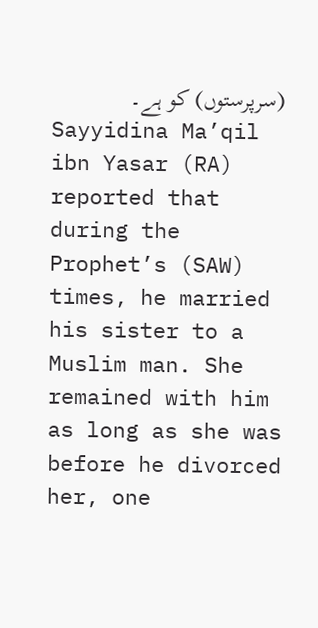(سرپرستوں) کو ہے۔
Sayyidina Ma’qil ibn Yasar (RA) reported that during the Prophet’s (SAW) times, he married his sister to a Muslim man. She remained with him as long as she was before he divorced her, one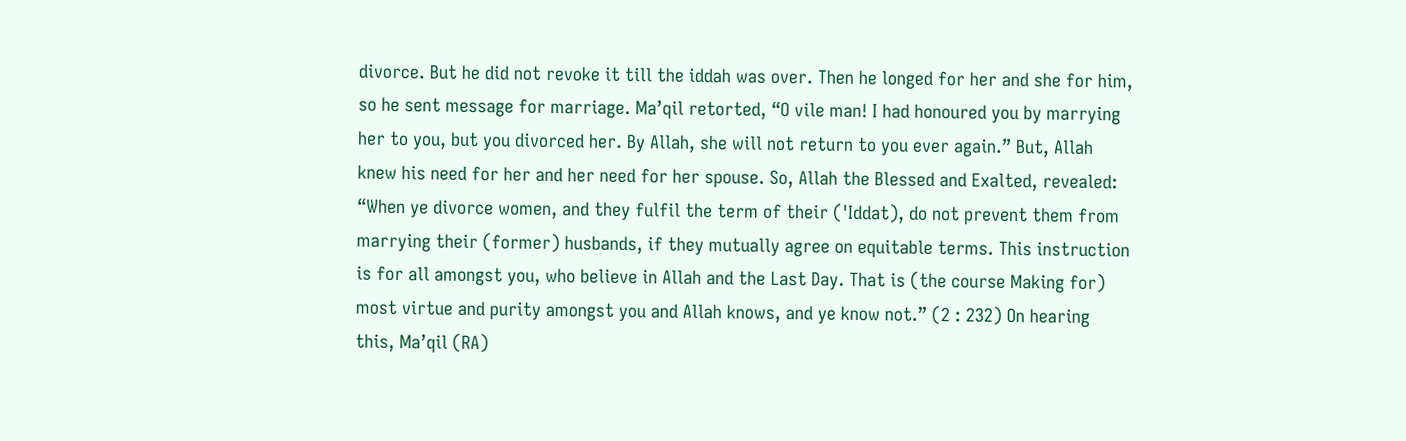divorce. But he did not revoke it till the iddah was over. Then he longed for her and she for him, so he sent message for marriage. Ma’qil retorted, “O vile man! I had honoured you by marrying her to you, but you divorced her. By Allah, she will not return to you ever again.” But, Allah knew his need for her and her need for her spouse. So, Allah the Blessed and Exalted, revealed: “When ye divorce women, and they fulfil the term of their ('Iddat), do not prevent them from marrying their (former) husbands, if they mutually agree on equitable terms. This instruction is for all amongst you, who believe in Allah and the Last Day. That is (the course Making for) most virtue and purity amongst you and Allah knows, and ye know not.” (2 : 232) On hearing this, Ma’qil (RA)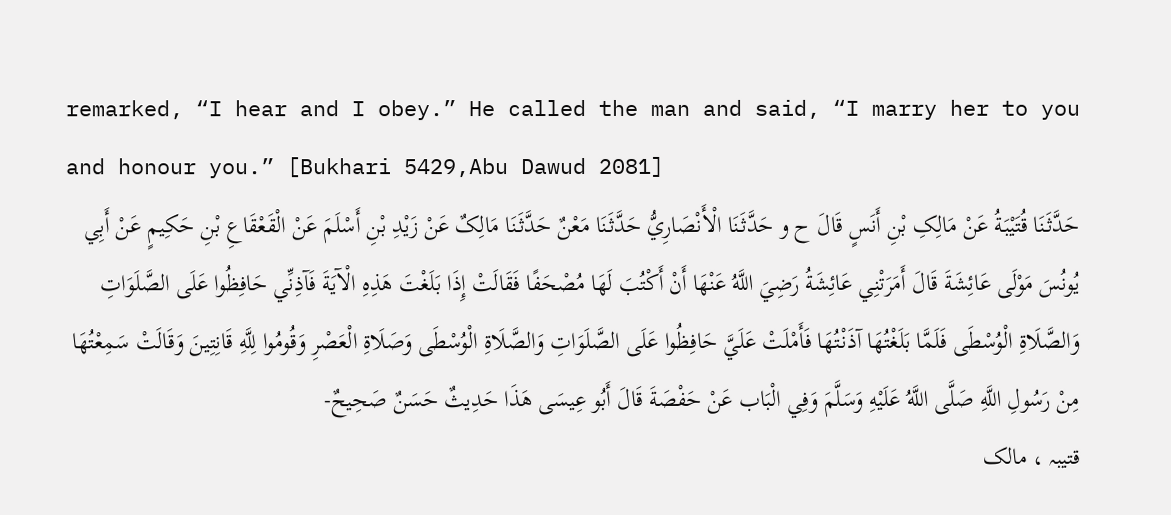remarked, “I hear and I obey.” He called the man and said, “I marry her to you and honour you.” [Bukhari 5429,Abu Dawud 2081]
حَدَّثَنَا قُتَيْبَةُ عَنْ مَالِکِ بْنِ أَنَسٍ قَالَ ح و حَدَّثَنَا الْأَنْصَارِيُّ حَدَّثَنَا مَعْنٌ حَدَّثَنَا مَالِکٌ عَنْ زَيْدِ بْنِ أَسْلَمَ عَنْ الْقَعْقَاعِ بْنِ حَکِيمٍ عَنْ أَبِي يُونُسَ مَوْلَی عَائِشَةَ قَالَ أَمَرَتْنِي عَائِشَةُ رَضِيَ اللَّهُ عَنْهَا أَنْ أَکْتُبَ لَهَا مُصْحَفًا فَقَالَتْ إِذَا بَلَغْتَ هَذِهِ الْآيَةَ فَآذِنِّي حَافِظُوا عَلَی الصَّلَوَاتِ وَالصَّلَاةِ الْوُسْطَی فَلَمَّا بَلَغْتُهَا آذَنْتُهَا فَأَمْلَتْ عَلَيَّ حَافِظُوا عَلَی الصَّلَوَاتِ وَالصَّلَاةِ الْوُسْطَی وَصَلَاةِ الْعَصْرِ وَقُومُوا لِلَّهِ قَانِتِينَ وَقَالَتْ سَمِعْتُهَا مِنْ رَسُولِ اللَّهِ صَلَّی اللَّهُ عَلَيْهِ وَسَلَّمَ وَفِي الْبَاب عَنْ حَفْصَةَ قَالَ أَبُو عِيسَی هَذَا حَدِيثٌ حَسَنٌ صَحِيحٌ-
قتیبہ ، مالک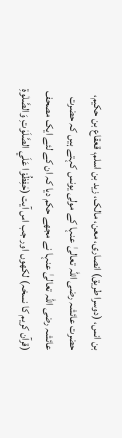بن انس، (دوسرا طریق) انصاری، معن، مالک، زید بن اسلم، قعقاع بن حکیم، حضرت عائشہ رضی اللہ تعالیٰ عنہا کے مولی یونس کہتے ہیں کہ حضرت عائشہ رضی اللہ تعالیٰ عنہا نے مجھے حکم دیا کہ ان کے لئے ایک مصحف (قرآن کریم کا نسخہ) لکھوں اور جب اس آیت (حٰفِظُوْا عَلَي الصَّلَوٰتِ وَالصَّلٰوةِ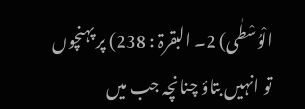الْوُسْطٰى) 2۔ البقرۃ : 238) پر پہنچوں تو انہیں بتاؤ چنانچہ جب میں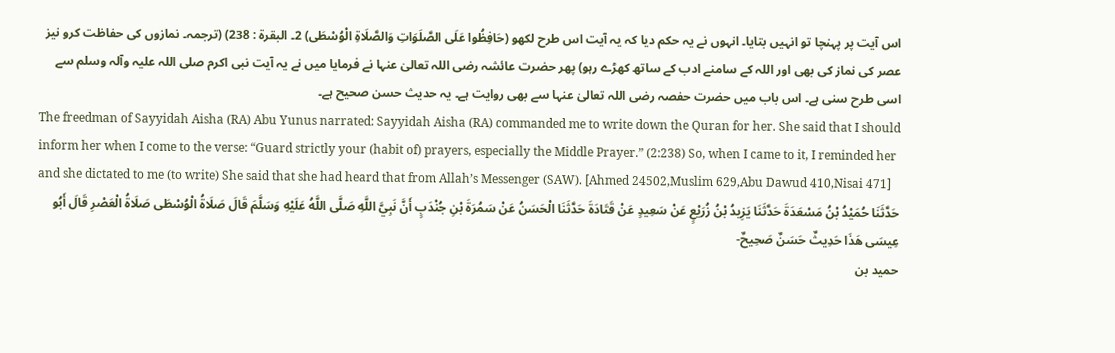اس آیت پر پہنچا تو انہیں بتایا۔ انہوں نے یہ حکم دیا کہ یہ آیت اس طرح لکھو (حَافِظُوا عَلَی الصَّلَوَاتِ وَالصَّلَاةِ الْوُسْطَی) 2۔ البقرۃ : 238) (ترجمہ۔ نمازوں کی حفاظت کرو نیز عصر کی نماز کی بھی اور اللہ کے سامنے ادب کے ساتھ کھڑے رہو) پھر حضرت عائشہ رضی اللہ تعالیٰ عنہا نے فرمایا میں نے یہ آیت نبی اکرم صلی اللہ علیہ وآلہ وسلم سے اسی طرح سنی ہے۔ اس باب میں حضرت حفصہ رضی اللہ تعالیٰ عنہا سے بھی روایت ہے۔ یہ حدیث حسن صحیح ہے۔
The freedman of Sayyidah Aisha (RA) Abu Yunus narrated: Sayyidah Aisha (RA) commanded me to write down the Quran for her. She said that I should inform her when I come to the verse: “Guard strictly your (habit of) prayers, especially the Middle Prayer.” (2:238) So, when I came to it, I reminded her and she dictated to me (to write) She said that she had heard that from Allah’s Messenger (SAW). [Ahmed 24502,Muslim 629,Abu Dawud 410,Nisai 471]
حَدَّثَنَا حُمَيْدُ بْنُ مَسْعَدَةَ حَدَّثَنَا يَزِيدُ بْنُ زُرَيْعٍ عَنْ سَعِيدٍ عَنْ قَتَادَةَ حَدَّثَنَا الْحَسَنُ عَنْ سَمُرَةَ بْنِ جُنْدَبٍ أَنَّ نَبِيَّ اللَّهِ صَلَّی اللَّهُ عَلَيْهِ وَسَلَّمَ قَالَ صَلَاةُ الْوُسْطَی صَلَاةُ الْعَصْرِ قَالَ أَبُو عِيسَی هَذَا حَدِيثٌ حَسَنٌ صَحِيحٌ-
حمید بن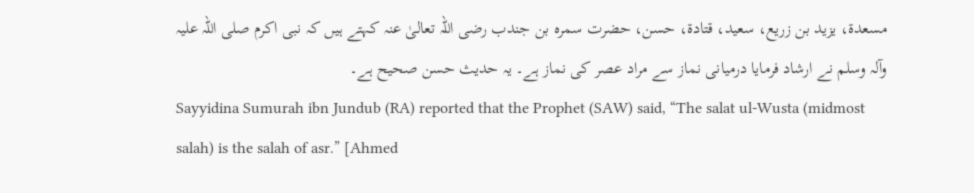مسعدة، یزید بن زریع، سعید، قتادة، حسن، حضرت سمرہ بن جندب رضی اللہ تعالیٰ عنہ کہتے ہیں کہ نبی اکرم صلی اللہ علیہ وآلہ وسلم نے ارشاد فرمایا درمیانی نماز سے مراد عصر کی نماز ہے۔ یہ حدیث حسن صحیح ہے۔
Sayyidina Sumurah ibn Jundub (RA) reported that the Prophet (SAW) said, “The salat ul-Wusta (midmost salah) is the salah of asr.” [Ahmed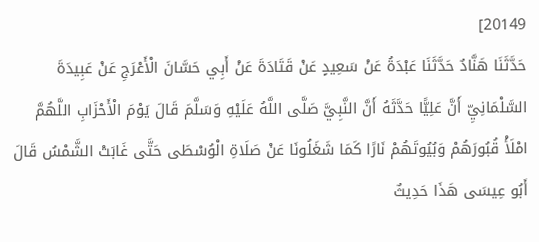20149]
حَدَّثَنَا هَنَّادٌ حَدَّثَنَا عَبْدَةُ عَنْ سَعِيدٍ عَنْ قَتَادَةَ عَنْ أَبِي حَسَّانَ الْأَعْرَجِ عَنْ عَبِيدَةَ السَّلْمَانِيِّ أَنَّ عَلِيًّا حَدَّثَهُ أَنَّ النَّبِيَّ صَلَّی اللَّهُ عَلَيْهِ وَسَلَّمَ قَالَ يَوْمَ الْأَحْزَابِ اللَّهُمَّ امْلَأْ قُبُورَهُمْ وَبُيُوتَهُمْ نَارًا کَمَا شَغَلُونَا عَنْ صَلَاةِ الْوُسْطَی حَتَّی غَابَتْ الشَّمْسُ قَالَ أَبُو عِيسَی هَذَا حَدِيثٌ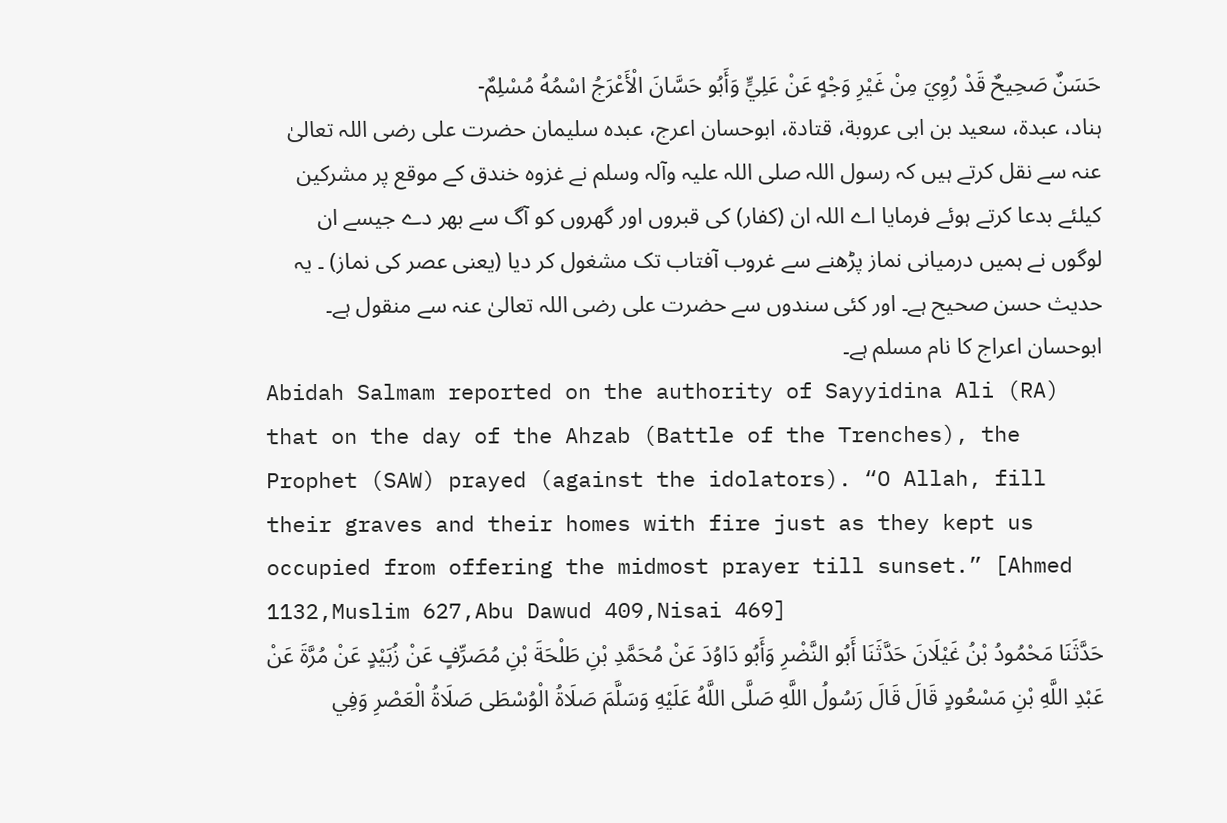حَسَنٌ صَحِيحٌ قَدْ رُوِيَ مِنْ غَيْرِ وَجْهٍ عَنْ عَلِيٍّ وَأَبُو حَسَّانَ الْأَعْرَجُ اسْمُهُ مُسْلِمٌ-
ہناد، عبدة، سعید بن ابی عروبة، قتادة، ابوحسان اعرج، عبدہ سلیمان حضرت علی رضی اللہ تعالیٰ عنہ سے نقل کرتے ہیں کہ رسول اللہ صلی اللہ علیہ وآلہ وسلم نے غزوہ خندق کے موقع پر مشرکین کیلئے بدعا کرتے ہوئے فرمایا اے اللہ ان (کفار) کی قبروں اور گھروں کو آگ سے بھر دے جیسے ان لوگوں نے ہمیں درمیانی نماز پڑھنے سے غروب آفتاب تک مشغول کر دیا (یعنی عصر کی نماز) ۔ یہ حدیث حسن صحیح ہے۔ اور کئی سندوں سے حضرت علی رضی اللہ تعالیٰ عنہ سے منقول ہے۔ ابوحسان اعراج کا نام مسلم ہے۔
Abidah Salmam reported on the authority of Sayyidina Ali (RA) that on the day of the Ahzab (Battle of the Trenches), the Prophet (SAW) prayed (against the idolators). “O Allah, fill their graves and their homes with fire just as they kept us occupied from offering the midmost prayer till sunset.” [Ahmed 1132,Muslim 627,Abu Dawud 409,Nisai 469]
حَدَّثَنَا مَحْمُودُ بْنُ غَيْلَانَ حَدَّثَنَا أَبُو النَّضْرِ وَأَبُو دَاوُدَ عَنْ مُحَمَّدِ بْنِ طَلْحَةَ بْنِ مُصَرِّفٍ عَنْ زُبَيْدٍ عَنْ مُرَّةَ عَنْ عَبْدِ اللَّهِ بْنِ مَسْعُودٍ قَالَ قَالَ رَسُولُ اللَّهِ صَلَّی اللَّهُ عَلَيْهِ وَسَلَّمَ صَلَاةُ الْوُسْطَی صَلَاةُ الْعَصْرِ وَفِي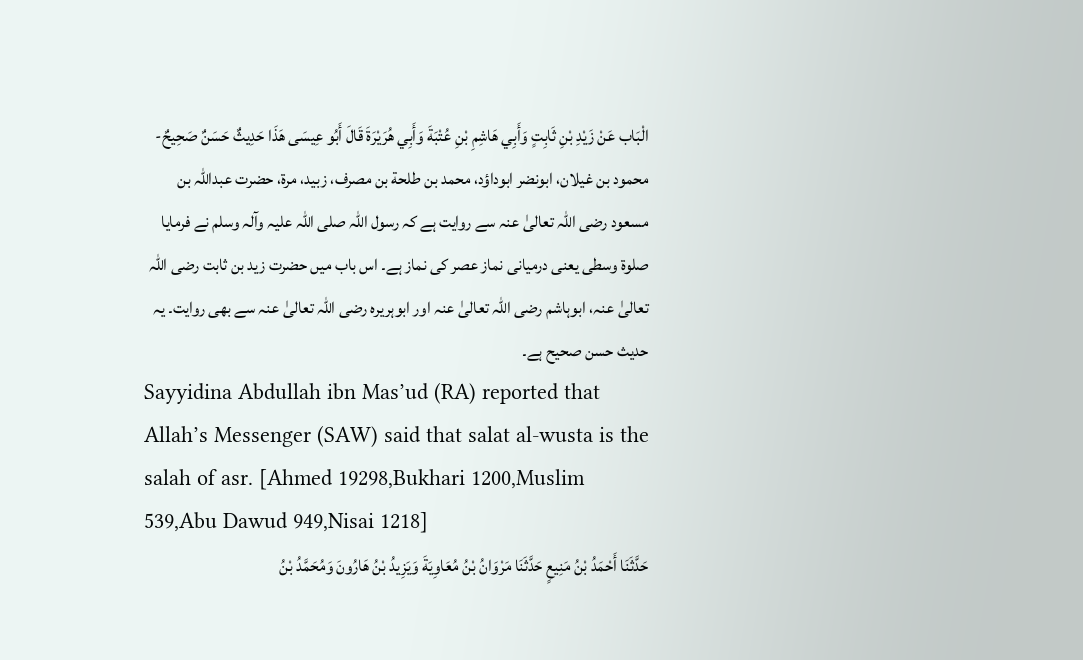الْبَاب عَنْ زَيْدِ بْنِ ثَابِتٍ وَأَبِي هَاشِمِ بْنِ عُتْبَةَ وَأَبِي هُرَيْرَةَ قَالَ أَبُو عِيسَی هَذَا حَدِيثٌ حَسَنٌ صَحِيحٌ-
محمود بن غیلان، ابونضر ابوداؤد، محمد بن طلحة بن مصرف، زبید، مرة، حضرت عبداللہ بن مسعود رضی اللہ تعالیٰ عنہ سے روایت ہے کہ رسول اللہ صلی اللہ علیہ وآلہ وسلم نے فرمایا صلوة وسطی یعنی درمیانی نماز عصر کی نماز ہے۔ اس باب میں حضرت زید بن ثابت رضی اللہ تعالیٰ عنہ، ابوہاشم رضی اللہ تعالیٰ عنہ اور ابوہریرہ رضی اللہ تعالیٰ عنہ سے بھی روایت۔ یہ حدیث حسن صحیح ہے۔
Sayyidina Abdullah ibn Mas’ud (RA) reported that Allah’s Messenger (SAW) said that salat al-wusta is the salah of asr. [Ahmed 19298,Bukhari 1200,Muslim 539,Abu Dawud 949,Nisai 1218]
حَدَّثَنَا أَحْمَدُ بْنُ مَنِيعٍ حَدَّثَنَا مَرْوَانُ بْنُ مُعَاوِيَةَ وَيَزِيدُ بْنُ هَارُونَ وَمُحَمَّدُ بْنُ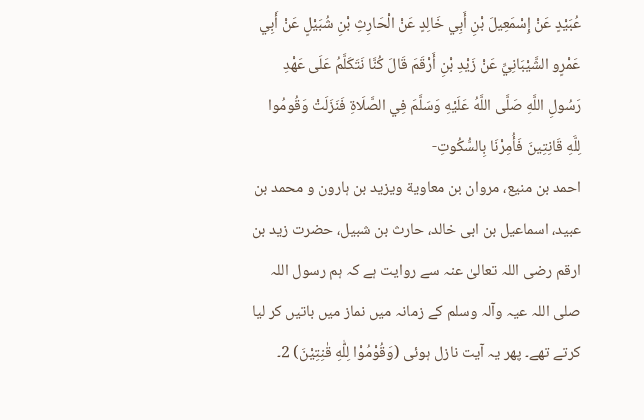عُبَيْدٍ عَنْ إِسْمَعِيلَ بْنِ أَبِي خَالِدٍ عَنْ الْحَارِثِ بْنِ شُبَيْلٍ عَنْ أَبِي عَمْرٍو الشَّيْبَانِيِّ عَنْ زَيْدِ بْنِ أَرْقَمَ قَالَ کُنَّا نَتَکَلَّمُ عَلَی عَهْدِ رَسُولِ اللَّهِ صَلَّی اللَّهُ عَلَيْهِ وَسَلَّمَ فِي الصَّلَاةِ فَنَزَلَتْ وَقُومُوا لِلَّهِ قَانِتِينَ فَأُمِرْنَا بِالسُّکُوتِ-
احمد بن منیع، مروان بن معاویة ویزید بن ہارون و محمد بن عبید، اسماعیل بن ابی خالد، حارث بن شبیل، حضرت زید بن ارقم رضی اللہ تعالیٰ عنہ سے روایت ہے کہ ہم رسول اللہ صلی اللہ عیہ وآلہ وسلم کے زمانہ میں نماز میں باتیں کر لیا کرتے تھے۔ پھر یہ آیت نازل ہوئی (وَقُوْمُوْا لِلّٰهِ قٰنِتِيْنَ) 2۔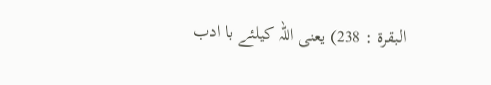البقرۃ : 238) یعنی اللہ کیلئے با ادب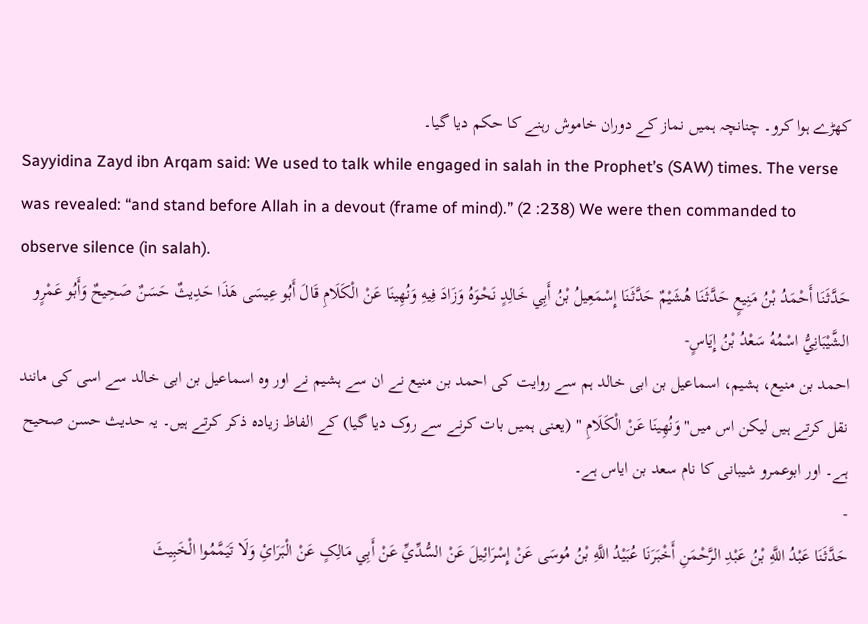کھڑے ہوا کرو۔ چنانچہ ہمیں نماز کے دوران خاموش رہنے کا حکم دیا گیا۔
Sayyidina Zayd ibn Arqam said: We used to talk while engaged in salah in the Prophet’s (SAW) times. The verse was revealed: “and stand before Allah in a devout (frame of mind).” (2 :238) We were then commanded to observe silence (in salah).
حَدَّثَنَا أَحْمَدُ بْنُ مَنِيعٍ حَدَّثَنَا هُشَيْمٌ حَدَّثَنَا إِسْمَعِيلُ بْنُ أَبِي خَالِدٍ نَحْوَهُ وَزَادَ فِيهِ وَنُهِينَا عَنْ الْکَلَامِ قَالَ أَبُو عِيسَی هَذَا حَدِيثٌ حَسَنٌ صَحِيحٌ وَأَبُو عَمْرٍو الشَّيْبَانِيُّ اسْمُهُ سَعْدُ بْنُ إِيَاسٍ-
احمد بن منیع، ہشیم، اسماعیل بن ابی خالد ہم سے روایت کی احمد بن منیع نے ان سے ہشیم نے اور وہ اسماعیل بن ابی خالد سے اسی کی مانند نقل کرتے ہیں لیکن اس میں" وَنُهِينَا عَنْ الْکَلَامِ " (یعنی ہمیں بات کرنے سے روک دیا گیا) کے الفاظ زیادہ ذکر کرتے ہیں۔ یہ حدیث حسن صحیح ہے۔ اور ابوعمرو شیبانی کا نام سعد بن ایاس ہے۔
-
حَدَّثَنَا عَبْدُ اللَّهِ بْنُ عَبْدِ الرَّحْمَنِ أَخْبَرَنَا عُبَيْدُ اللَّهِ بْنُ مُوسَی عَنْ إِسْرَائِيلَ عَنْ السُّدِّيِّ عَنْ أَبِي مَالِکٍ عَنْ الْبَرَائِ وَلَا تَيَمَّمُوا الْخَبِيثَ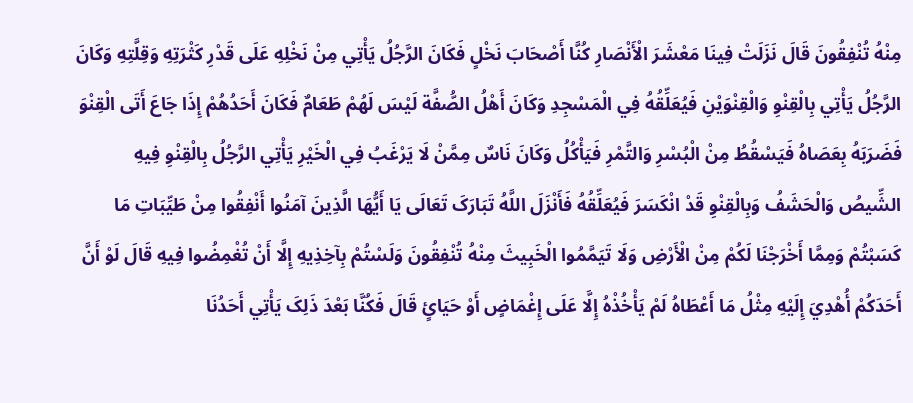مِنْهُ تُنْفِقُونَ قَالَ نَزَلَتْ فِينَا مَعْشَرَ الْأَنْصَارِ کُنَّا أَصْحَابَ نَخْلٍ فَکَانَ الرَّجُلُ يَأْتِي مِنْ نَخْلِهِ عَلَی قَدْرِ کَثْرَتِهِ وَقِلَّتِهِ وَکَانَ الرَّجُلُ يَأْتِي بِالْقِنْوِ وَالْقِنْوَيْنِ فَيُعَلِّقُهُ فِي الْمَسْجِدِ وَکَانَ أَهْلُ الصُّفَّة لَيْسَ لَهُمْ طَعَامٌ فَکَانَ أَحَدُهُمْ إِذَا جَاعَ أَتَی الْقِنْوَ فَضَرَبَهُ بِعَصَاهُ فَيَسْقُطُ مِنْ الْبُسْرِ وَالتَّمْرِ فَيَأْکُلُ وَکَانَ نَاسٌ مِمَّنْ لَا يَرْغَبُ فِي الْخَيْرِ يَأْتِي الرَّجُلُ بِالْقِنْوِ فِيهِ الشِّيصُ وَالْحَشَفُ وَبِالْقِنْوِ قَدْ انْکَسَرَ فَيُعَلِّقُهُ فَأَنْزَلَ اللَّهُ تَبَارَکَ تَعَالَی يَا أَيُّهَا الَّذِينَ آمَنُوا أَنْفِقُوا مِنْ طَيِّبَاتِ مَا کَسَبْتُمْ وَمِمَّا أَخْرَجْنَا لَکُمْ مِنْ الْأَرْضِ وَلَا تَيَمَّمُوا الْخَبِيثَ مِنْهُ تُنْفِقُونَ وَلَسْتُمْ بِآخِذِيهِ إِلَّا أَنْ تُغْمِضُوا فِيهِ قَالَ لَوْ أَنَّ أَحَدَکُمْ أُهْدِيَ إِلَيْهِ مِثْلُ مَا أَعْطَاهُ لَمْ يَأْخُذْهُ إِلَّا عَلَی إِغْمَاضٍ أَوْ حَيَائٍ قَالَ فَکُنَّا بَعْدَ ذَلِکَ يَأْتِي أَحَدُنَا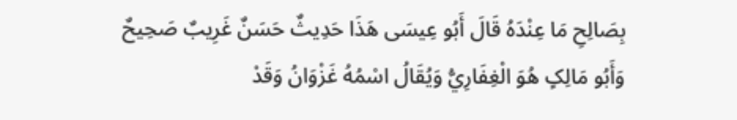بِصَالِحِ مَا عِنْدَهُ قَالَ أَبُو عِيسَی هَذَا حَدِيثٌ حَسَنٌ غَرِيبٌ صَحِيحٌ وَأَبُو مَالِکٍ هُوَ الْغِفَارِيُّ وَيُقَالُ اسْمُهُ غَزْوَانُ وَقَدْ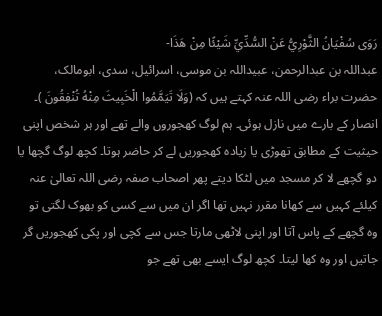رَوَی سُفْيَانُ الثَّوْرِيُّ عَنْ السُّدِّيِّ شَيْئًا مِنْ هَذَا-
عبداللہ بن عبدالرحمن، عبیداللہ بن موسی، اسرائیل، سدی، ابومالک، حضرت براء رضی اللہ عنہ کہتے ہیں کہ (وَلَا تَيَمَّمُوا الْخَبِيثَ مِنْهُ تُنْفِقُونَ )۔ انصار کے بارے میں نازل ہوئی۔ ہم لوگ کھجوروں والے تھے اور ہر شخص اپنی حیثیت کے مطابق تھوڑی یا زیادہ کھجوریں لے کر حاضر ہوتا۔ کچھ لوگ گچھا یا دو گچھے لا کر مسجد میں لٹکا دیتے پھر اصحاب صفہ رضی اللہ تعالیٰ عنہ کیلئے کہیں سے کھانا مقرر نہیں تھا اگر ان میں سے کسی کو بھوک لگتی تو وہ گچھے کے پاس آتا اور اپنی لاٹھی مارتا جس سے کچی اور پکی کھجوریں گر جاتیں اور وہ کھا لیتا۔ کچھ لوگ ایسے بھی تھے جو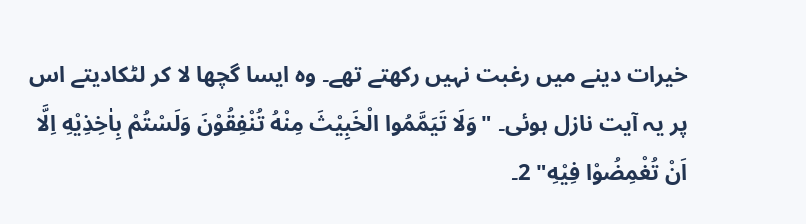خیرات دینے میں رغبت نہیں رکھتے تھے۔ وہ ایسا گچھا لا کر لٹکادیتے اس پر یہ آیت نازل ہوئی۔ "وَلَا تَيَمَّمُوا الْخَبِيْثَ مِنْهُ تُنْفِقُوْنَ وَلَسْتُمْ بِاٰخِذِيْهِ اِلَّا اَنْ تُغْمِضُوْا فِيْهِ" 2۔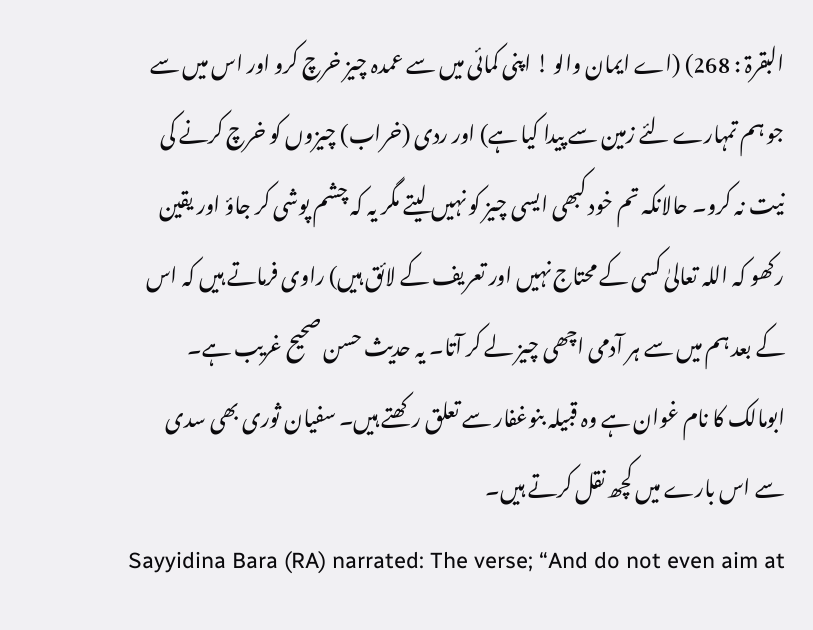البقرۃ : 268) (اے ایمان والو ! اپنی کمائی میں سے عمدہ چیز خرچ کرو اور اس میں سے جو ہم تمہارے لئے زمین سے پیدا کیا ہے) اور ردی (خراب) چیزوں کو خرچ کرنے کی نیت نہ کرو۔ حالانکہ تم خود کبھی ایسی چیز کو نہیں لیتے مگر یہ کہ چشم پوشی کر جاؤ اور یقین رکھو کہ اللہ تعالیٰ کسی کے محتاج نہیں اور تعریف کے لائق ہیں) راوی فرماتے ہیں کہ اس کے بعد ہم میں سے ہر آدمی اچھی چیز لے کر آتا۔ یہ حدیث حسن صحیح غریب ہے۔ ابومالک کا نام غوان ہے وہ قبیلہ بنوغفار سے تعلق رکھتے ہیں۔ سفیان ثوری بھی سدی سے اس بارے میں کچھ نقل کرتے ہیں۔
Sayyidina Bara (RA) narrated: The verse; “And do not even aim at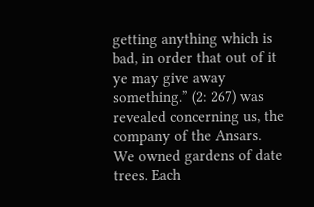getting anything which is bad, in order that out of it ye may give away something.” (2: 267) was revealed concerning us, the company of the Ansars. We owned gardens of date trees. Each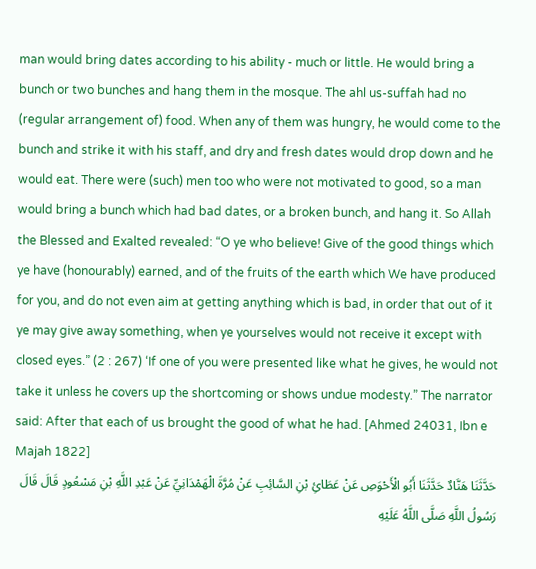man would bring dates according to his ability - much or little. He would bring a bunch or two bunches and hang them in the mosque. The ahl us-suffah had no (regular arrangement of) food. When any of them was hungry, he would come to the bunch and strike it with his staff, and dry and fresh dates would drop down and he would eat. There were (such) men too who were not motivated to good, so a man would bring a bunch which had bad dates, or a broken bunch, and hang it. So Allah the Blessed and Exalted revealed: “O ye who believe! Give of the good things which ye have (honourably) earned, and of the fruits of the earth which We have produced for you, and do not even aim at getting anything which is bad, in order that out of it ye may give away something, when ye yourselves would not receive it except with closed eyes.” (2 : 267) ‘If one of you were presented like what he gives, he would not take it unless he covers up the shortcoming or shows undue modesty.” The narrator said: After that each of us brought the good of what he had. [Ahmed 24031, Ibn e Majah 1822]
حَدَّثَنَا هَنَّادٌ حَدَّثَنَا أَبُو الْأَحْوَصِ عَنْ عَطَائِ بْنِ السَّائِبِ عَنْ مُرَّةَ الْهَمْدَانِيِّ عَنْ عَبْدِ اللَّهِ بْنِ مَسْعُودٍ قَالَ قَالَ رَسُولُ اللَّهِ صَلَّی اللَّهُ عَلَيْهِ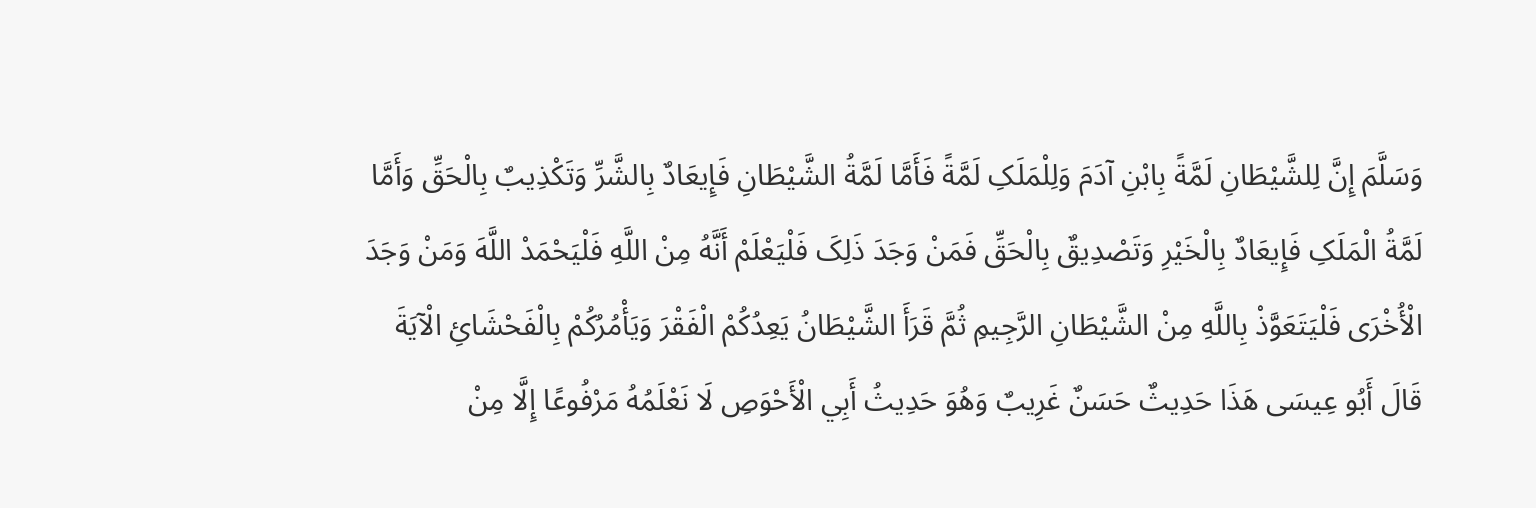وَسَلَّمَ إِنَّ لِلشَّيْطَانِ لَمَّةً بِابْنِ آدَمَ وَلِلْمَلَکِ لَمَّةً فَأَمَّا لَمَّةُ الشَّيْطَانِ فَإِيعَادٌ بِالشَّرِّ وَتَکْذِيبٌ بِالْحَقِّ وَأَمَّا لَمَّةُ الْمَلَکِ فَإِيعَادٌ بِالْخَيْرِ وَتَصْدِيقٌ بِالْحَقِّ فَمَنْ وَجَدَ ذَلِکَ فَلْيَعْلَمْ أَنَّهُ مِنْ اللَّهِ فَلْيَحْمَدْ اللَّهَ وَمَنْ وَجَدَ الْأُخْرَی فَلْيَتَعَوَّذْ بِاللَّهِ مِنْ الشَّيْطَانِ الرَّجِيمِ ثُمَّ قَرَأَ الشَّيْطَانُ يَعِدُکُمْ الْفَقْرَ وَيَأْمُرُکُمْ بِالْفَحْشَائِ الْآيَةَ قَالَ أَبُو عِيسَی هَذَا حَدِيثٌ حَسَنٌ غَرِيبٌ وَهُوَ حَدِيثُ أَبِي الْأَحْوَصِ لَا نَعْلَمُهُ مَرْفُوعًا إِلَّا مِنْ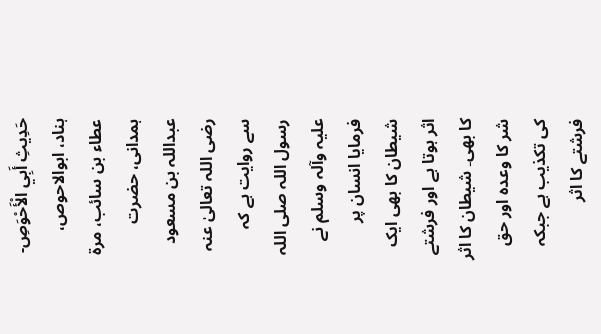حَدِيثِ أَبِي الْأَحْوَصِ-
ہناد، ابوالاحوص، عطاء بن سائب، مرة ہمدانی، حضرت عبداللہ بن مسعود رضی اللہ تعالیٰ عنہ سے روایت ہے کہ رسول اللہ صلی اللہ علیہ وآلہ وسلم نے فرمایا انسان پر شیطان کا بھی ایک اثر ہوتا ہے اور فرشتے کا بھی۔ شیطان کا اثر شر کا وعدہ اور حق کی تکذیب ہے جبکہ فرشتے کا اثر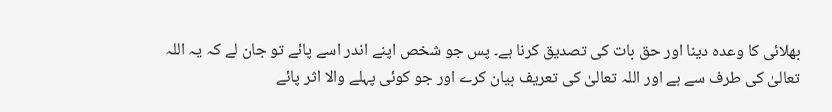بھلائی کا وعدہ دینا اور حق بات کی تصدیق کرنا ہے۔ پس جو شخص اپنے اندر اسے پائے تو جان لے کہ یہ اللہ تعالیٰ کی طرف سے ہے اور اللہ تعالیٰ کی تعریف بیان کرے اور جو کوئی پہلے والا اثر پائے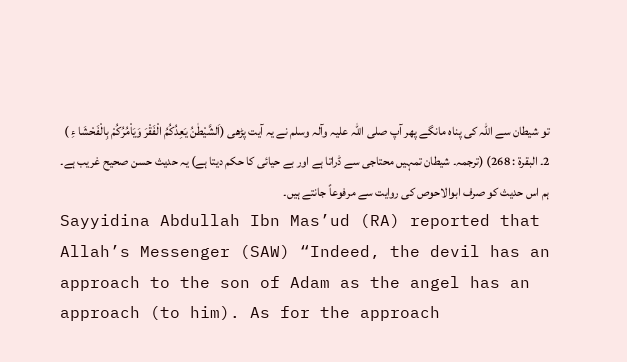تو شیطان سے اللہ کی پناہ مانگے پھر آپ صلی اللہ علیہ وآلہ وسلم نے یہ آیت پڑھی (اَلشَّيْطٰنُ يَعِدُكُمُ الْفَقْرَ وَيَاْمُرُكُمْ بِالْفَحْشَا ءِ ) 2۔ البقرۃ : 268) (ترجمہ۔ شیطان تمہیں محتاجی سے ڈراتا ہے اور بے حیائی کا حکم دیتا ہے) یہ حدیث حسن صحیح غریب ہے۔ ہم اس حدیث کو صرف ابوالاحوص کی روایت سے مرفوعاً جانتے ہیں۔
Sayyidina Abdullah Ibn Mas’ud (RA) reported that Allah’s Messenger (SAW) “Indeed, the devil has an approach to the son of Adam as the angel has an approach (to him). As for the approach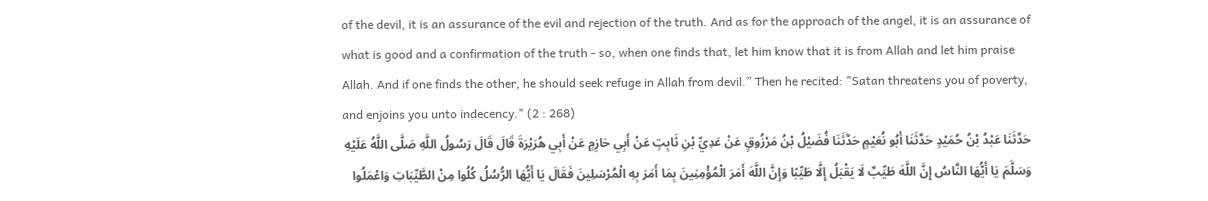of the devil, it is an assurance of the evil and rejection of the truth. And as for the approach of the angel, it is an assurance of what is good and a confirmation of the truth - so, when one finds that, let him know that it is from Allah and let him praise Allah. And if one finds the other, he should seek refuge in Allah from devil.” Then he recited: "Satan threatens you of poverty, and enjoins you unto indecency." (2 : 268)
حَدَّثَنَا عَبْدُ بْنُ حُمَيْدٍ حَدَّثَنَا أَبُو نُعَيْمٍ حَدَّثَنَا فُضَيْلُ بْنُ مَرْزُوقٍ عَنْ عَدِيِّ بْنِ ثَابِتٍ عَنْ أَبِي حَازِمٍ عَنْ أَبِي هُرَيْرَةَ قَالَ قَالَ رَسُولُ اللَّهِ صَلَّی اللَّهُ عَلَيْهِ وَسَلَّمَ يَا أَيُّهَا النَّاسُ إِنَّ اللَّهَ طَيِّبٌ لَا يَقْبَلُ إِلَّا طَيِّبًا وَإِنَّ اللَّهَ أَمَرَ الْمُؤْمِنِينَ بِمَا أَمَرَ بِهِ الْمُرْسَلِينَ فَقَالَ يَا أَيُّهَا الرُّسُلُ کُلُوا مِنْ الطَّيِّبَاتِ وَاعْمَلُوا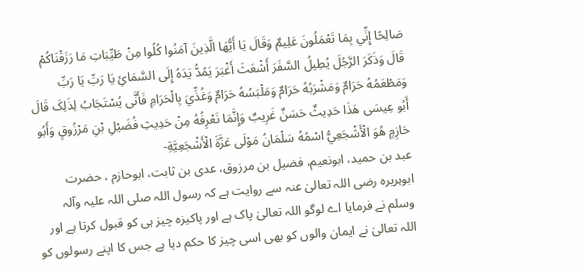صَالِحًا إِنِّي بِمَا تَعْمَلُونَ عَلِيمٌ وَقَالَ يَا أَيُّهَا الَّذِينَ آمَنُوا کُلُوا مِنْ طَيِّبَاتِ مَا رَزَقْنَاکُمْ قَالَ وَذَکَرَ الرَّجُلَ يُطِيلُ السَّفَرَ أَشْعَثَ أَغْبَرَ يَمُدُّ يَدَهُ إِلَی السَّمَائِ يَا رَبِّ يَا رَبِّ وَمَطْعَمُهُ حَرَامٌ وَمَشْرَبُهُ حَرَامٌ وَمَلْبَسُهُ حَرَامٌ وَغُذِّيَ بِالْحَرَامِ فَأَنَّی يُسْتَجَابُ لِذَلِکَ قَالَ أَبُو عِيسَی هَذَا حَدِيثٌ حَسَنٌ غَرِيبٌ وَإِنَّمَا نَعْرِفُهُ مِنْ حَدِيثِ فُضَيْلِ بْنِ مَرْزُوقٍ وَأَبُو حَازِمٍ هُوَ الْأَشْجَعِيُّ اسْمُهُ سَلْمَانُ مَوْلَی عَزَّةَ الْأَشْجَعِيَّةِ-
عبد بن حمید، ابونعیم، فضیل بن مرزوق، عدی بن ثابت، ابوحازم ، حضرت ابوہریرہ رضی اللہ تعالیٰ عنہ سے روایت ہے کہ رسول اللہ صلی اللہ علیہ وآلہ وسلم نے فرمایا اے لوگو اللہ تعالیٰ پاک ہے اور پاکیزہ چیز ہی کو قبول کرتا ہے اور اللہ تعالیٰ نے ایمان والوں کو بھی اسی چیز کا حکم دیا ہے جس کا اپنے رسولوں کو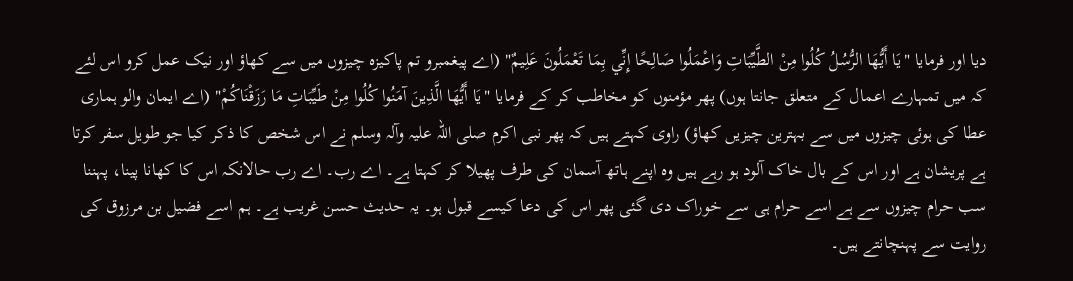دیا اور فرمایا "يَا أَيُّهَا الرُّسُلُ کُلُوا مِنْ الطَّيِّبَاتِ وَاعْمَلُوا صَالِحًا إِنِّي بِمَا تَعْمَلُونَ عَلِيمٌ" (اے پیغمبرو تم پاکیزہ چیزوں میں سے کھاؤ اور نیک عمل کرو اس لئے کہ میں تمہارے اعمال کے متعلق جانتا ہوں) پھر مؤمنوں کو مخاطب کر کے فرمایا "يَا أَيُّهَا الَّذِينَ آمَنُوا کُلُوا مِنْ طَيِّبَاتِ مَا رَزَقْنَاکُمْ" (اے ایمان والو ہماری عطا کی ہوئی چیزوں میں سے بہترین چیزیں کھاؤ) راوی کہتے ہیں کہ پھر نبی اکرم صلی اللہ علیہ وآلہ وسلم نے اس شخص کا ذکر کیا جو طویل سفر کرتا ہے پریشان ہے اور اس کے بال خاک آلود ہو رہے ہیں وہ اپنے ہاتھ آسمان کی طرف پھیلا کر کہتا ہے۔ اے رب۔ اے رب حالانکہ اس کا کھانا پینا، پہننا سب حرام چیزوں سے ہے اسے حرام ہی سے خوراک دی گئی پھر اس کی دعا کیسے قبول ہو۔ یہ حدیث حسن غریب ہے۔ ہم اسے فضیل بن مرزوق کی روایت سے پہنچانتے ہیں۔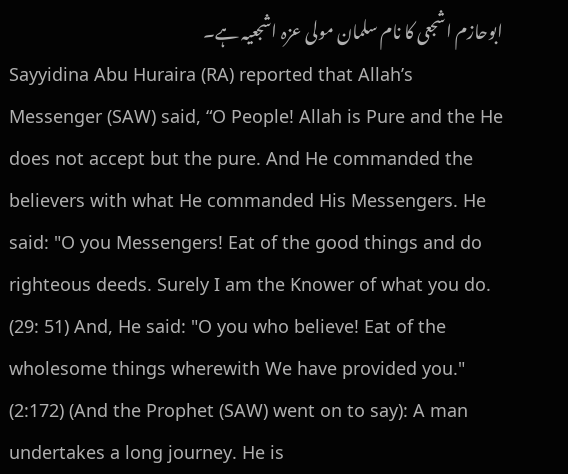ابوحازم اشجعی کا نام سلمان مولی عزہ اشجعیہ ہے۔
Sayyidina Abu Huraira (RA) reported that Allah’s Messenger (SAW) said, “O People! Allah is Pure and the He does not accept but the pure. And He commanded the believers with what He commanded His Messengers. He said: "O you Messengers! Eat of the good things and do righteous deeds. Surely I am the Knower of what you do. (29: 51) And, He said: "O you who believe! Eat of the wholesome things wherewith We have provided you." (2:172) (And the Prophet (SAW) went on to say): A man undertakes a long journey. He is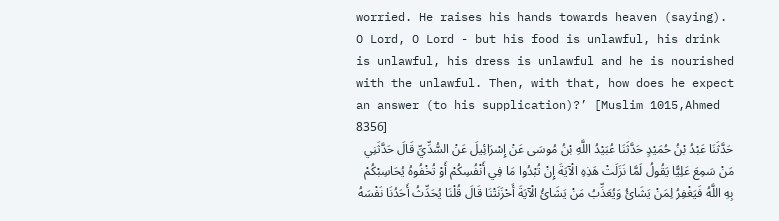worried. He raises his hands towards heaven (saying). O Lord, O Lord - but his food is unlawful, his drink is unlawful, his dress is unlawful and he is nourished with the unlawful. Then, with that, how does he expect an answer (to his supplication)?’ [Muslim 1015,Ahmed 8356]
حَدَّثَنَا عَبْدُ بْنُ حُمَيْدٍ حَدَّثَنَا عُبَيْدُ اللَّهِ بْنُ مُوسَی عَنْ إِسْرَائِيلَ عَنْ السُّدِّيِّ قَالَ حَدَّثَنِي مَنْ سَمِعَ عَلِيًّا يَقُولُ لَمَّا نَزَلَتْ هَذِهِ الْآيَةَ إِنْ تُبْدُوا مَا فِي أَنْفُسِکُمْ أَوْ تُخْفُوهُ يُحَاسِبْکُمْ بِهِ اللَّهُ فَيَغْفِرُ لِمَنْ يَشَائُ وَيُعَذِّبُ مَنْ يَشَائُ الْآيَةَ أَحْزَنَتْنَا قَالَ قُلْنَا يُحَدِّثُ أَحَدُنَا نَفْسَهُ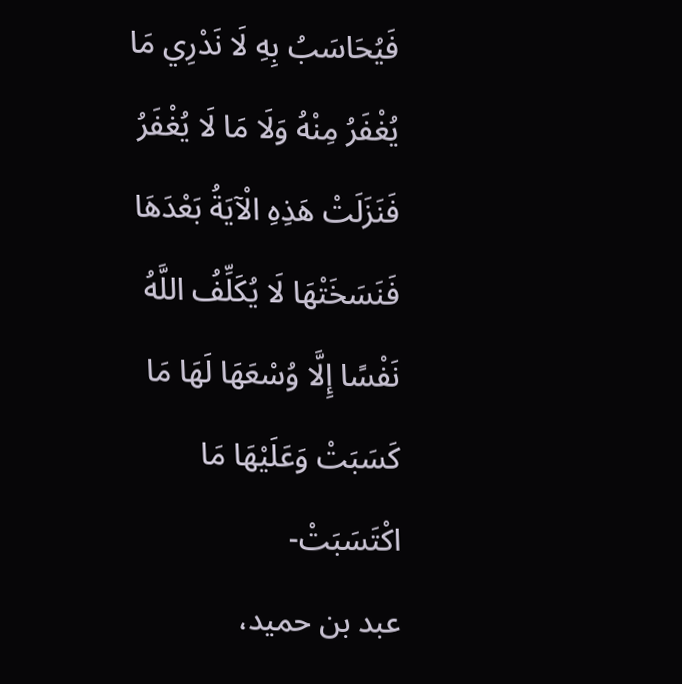فَيُحَاسَبُ بِهِ لَا نَدْرِي مَا يُغْفَرُ مِنْهُ وَلَا مَا لَا يُغْفَرُ فَنَزَلَتْ هَذِهِ الْآيَةُ بَعْدَهَا فَنَسَخَتْهَا لَا يُکَلِّفُ اللَّهُ نَفْسًا إِلَّا وُسْعَهَا لَهَا مَا کَسَبَتْ وَعَلَيْهَا مَا اکْتَسَبَتْ-
عبد بن حمید،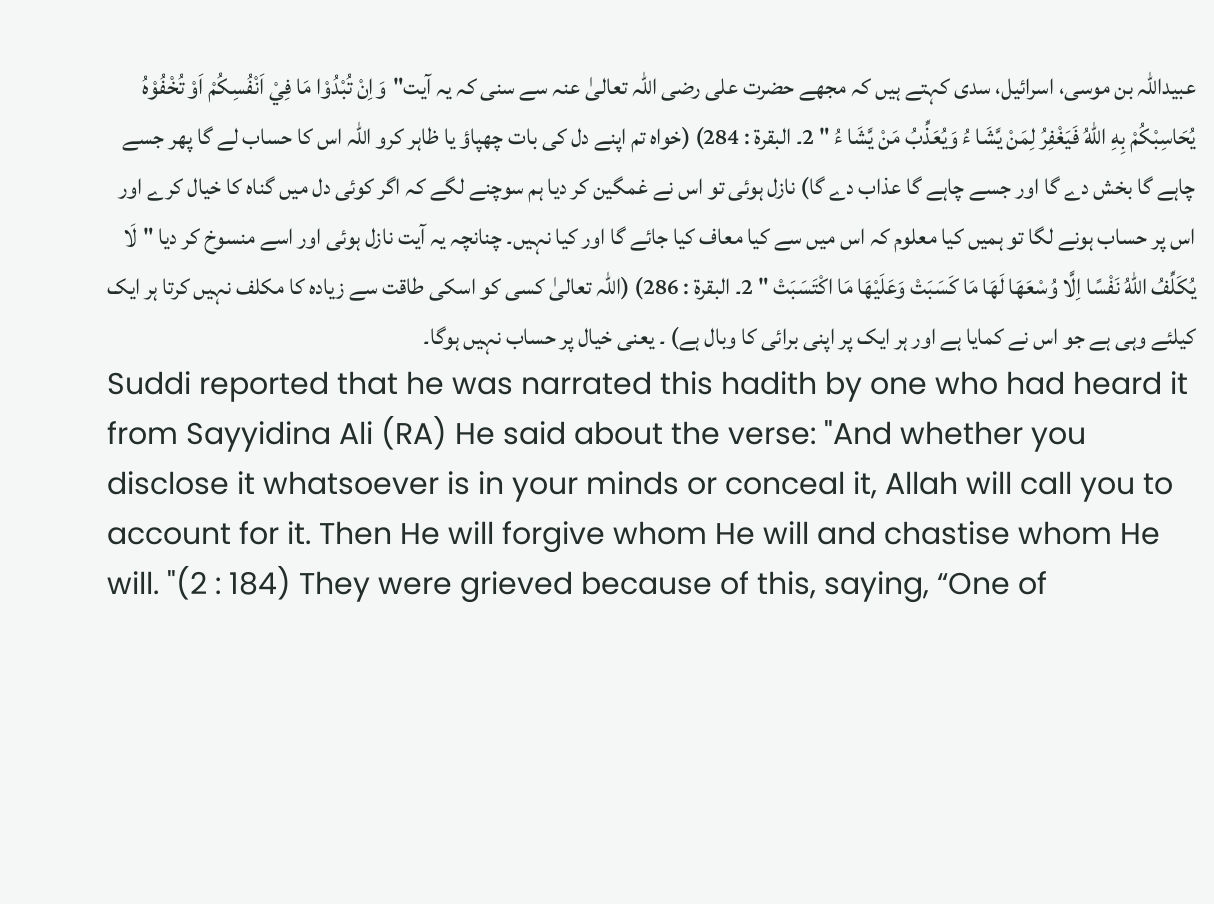عبیداللہ بن موسی، اسرائیل، سدی کہتے ہیں کہ مجھے حضرت علی رضی اللہ تعالیٰ عنہ سے سنی کہ یہ آیت"وَاِنْ تُبْدُوْا مَا فِيْ اَنْفُسِكُمْ اَوْ تُخْفُوْهُ يُحَاسِبْكُمْ بِهِ اللّٰهُ فَيَغْفِرُ لِمَنْ يَّشَا ءُ وَيُعَذِّبُ مَنْ يَّشَا ءُ " 2۔ البقرۃ : 284) (خواہ تم اپنے دل کی بات چھپاؤ یا ظاہر کرو اللہ اس کا حساب لے گا پھر جسے چاہے گا بخش دے گا اور جسے چاہے گا عذاب دے گا) نازل ہوئی تو اس نے غمگین کر دیا ہم سوچنے لگے کہ اگر کوئی دل میں گناہ کا خیال کرے اور اس پر حساب ہونے لگا تو ہمیں کیا معلوم کہ اس میں سے کیا معاف کیا جائے گا اور کیا نہیں۔ چنانچہ یہ آیت نازل ہوئی اور اسے منسوخ کر دیا "لَا يُكَلِّفُ اللّٰهُ نَفْسًا اِلَّا وُسْعَهَا لَهَا مَا كَسَبَتْ وَعَلَيْهَا مَا اكْتَسَبَتْ " 2۔ البقرۃ : 286) (اللہ تعالیٰ کسی کو اسکی طاقت سے زیادہ کا مکلف نہیں کرتا ہر ایک کیلئے وہی ہے جو اس نے کمایا ہے اور ہر ایک پر اپنی برائی کا وبال ہے) ۔ یعنی خیال پر حساب نہیں ہوگا۔
Suddi reported that he was narrated this hadith by one who had heard it from Sayyidina Ali (RA) He said about the verse: "And whether you disclose it whatsoever is in your minds or conceal it, Allah will call you to account for it. Then He will forgive whom He will and chastise whom He will. "(2 : 184) They were grieved because of this, saying, “One of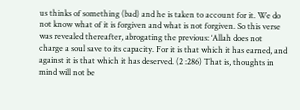us thinks of something (bad) and he is taken to account for it. We do not know what of it is forgiven and what is not forgiven. So this verse was revealed thereafter, abrogating the previous: ‘Allah does not charge a soul save to its capacity. For it is that which it has earned, and against it is that which it has deserved. (2 :286) That is, thoughts in mind will not be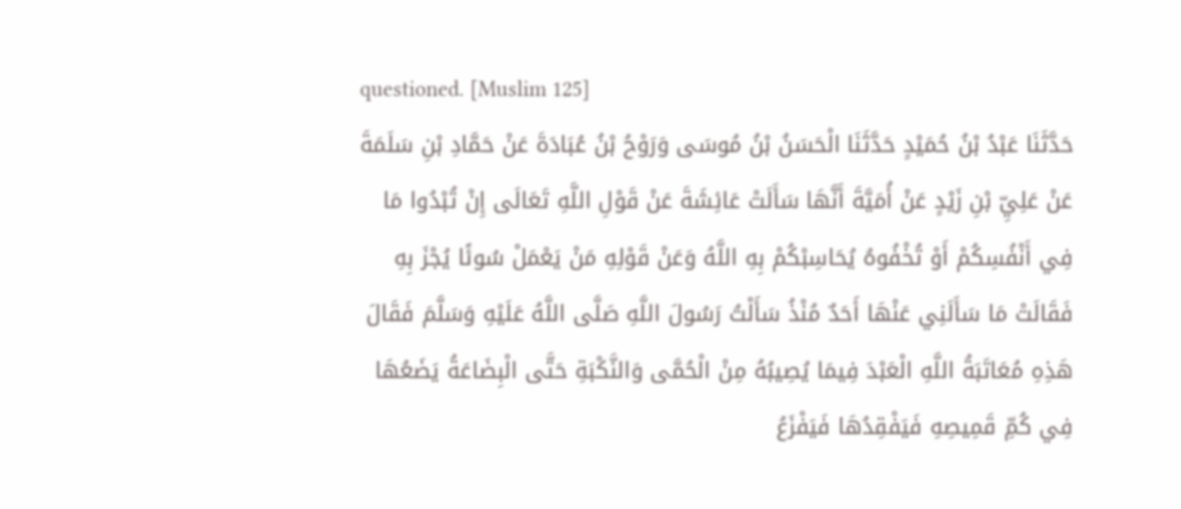questioned. [Muslim 125]
حَدَّثَنَا عَبْدُ بْنُ حُمَيْدٍ حَدَّثَنَا الْحَسَنُ بْنُ مُوسَی وَرَوْحُ بْنُ عُبَادَةَ عَنْ حَمَّادِ بْنِ سَلَمَةَ عَنْ عَلِيِّ بْنِ زَيْدٍ عَنْ أُمَيَّةَ أَنَّهَا سَأَلَتْ عَائِشَةَ عَنْ قَوْلِ اللَّهِ تَعَالَی إِنْ تُبْدُوا مَا فِي أَنْفُسِکُمْ أَوْ تُخْفُوهُ يُحَاسِبْکُمْ بِهِ اللَّهُ وَعَنْ قَوْلِهِ مَنْ يَعْمَلْ سُوئًا يُجْزَ بِهِ فَقَالَتْ مَا سَأَلَنِي عَنْهَا أَحَدٌ مُنْذُ سَأَلْتُ رَسُولَ اللَّهِ صَلَّی اللَّهُ عَلَيْهِ وَسَلَّمَ فَقَالَ هَذِهِ مُعَاتَبَةُ اللَّهِ الْعَبْدَ فِيمَا يُصِيبُهُ مِنْ الْحُمَّی وَالنَّکْبَةِ حَتَّی الْبِضَاعَةُ يَضَعُهَا فِي کُمِّ قَمِيصِهِ فَيَفْقِدُهَا فَيَفْزَعُ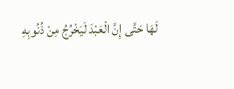لَهَا حَتَّی إِنَّ الْعَبْدَ لَيَخْرُجُ مِنْ ذُنُوبِهِ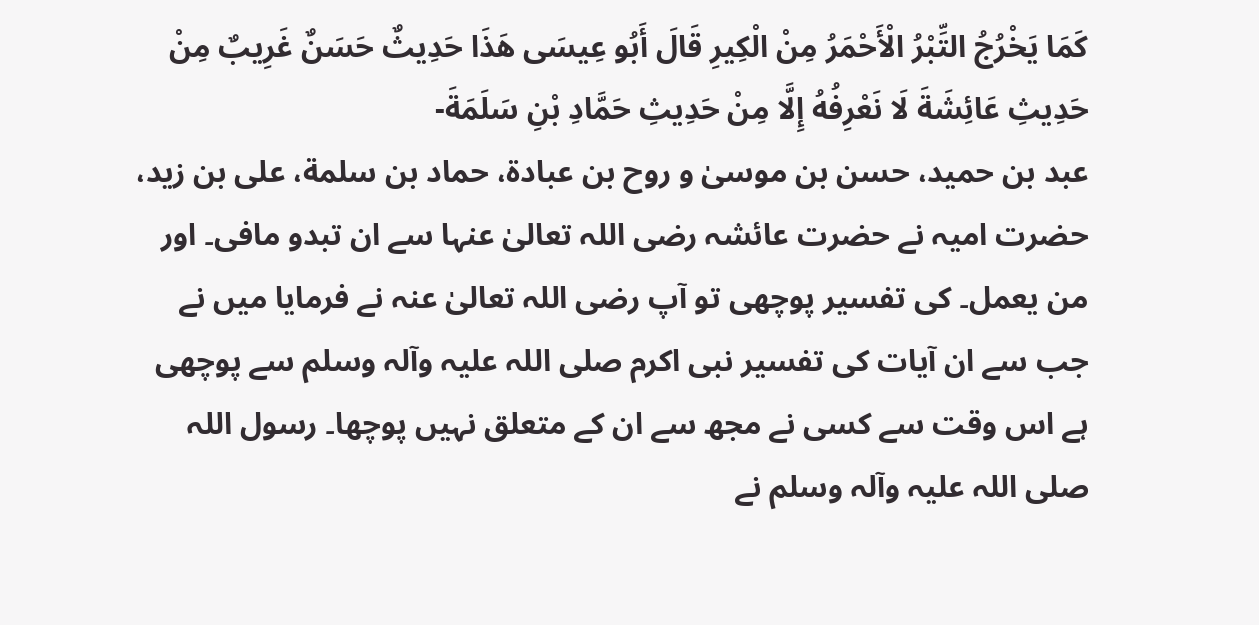کَمَا يَخْرُجُ التِّبْرُ الْأَحْمَرُ مِنْ الْکِيرِ قَالَ أَبُو عِيسَی هَذَا حَدِيثٌ حَسَنٌ غَرِيبٌ مِنْ حَدِيثِ عَائِشَةَ لَا نَعْرِفُهُ إِلَّا مِنْ حَدِيثِ حَمَّادِ بْنِ سَلَمَةَ-
عبد بن حمید، حسن بن موسیٰ و روح بن عبادة، حماد بن سلمة، علی بن زید، حضرت امیہ نے حضرت عائشہ رضی اللہ تعالیٰ عنہا سے ان تبدو مافی۔ اور من یعمل۔ کی تفسیر پوچھی تو آپ رضی اللہ تعالیٰ عنہ نے فرمایا میں نے جب سے ان آیات کی تفسیر نبی اکرم صلی اللہ علیہ وآلہ وسلم سے پوچھی ہے اس وقت سے کسی نے مجھ سے ان کے متعلق نہیں پوچھا۔ رسول اللہ صلی اللہ علیہ وآلہ وسلم نے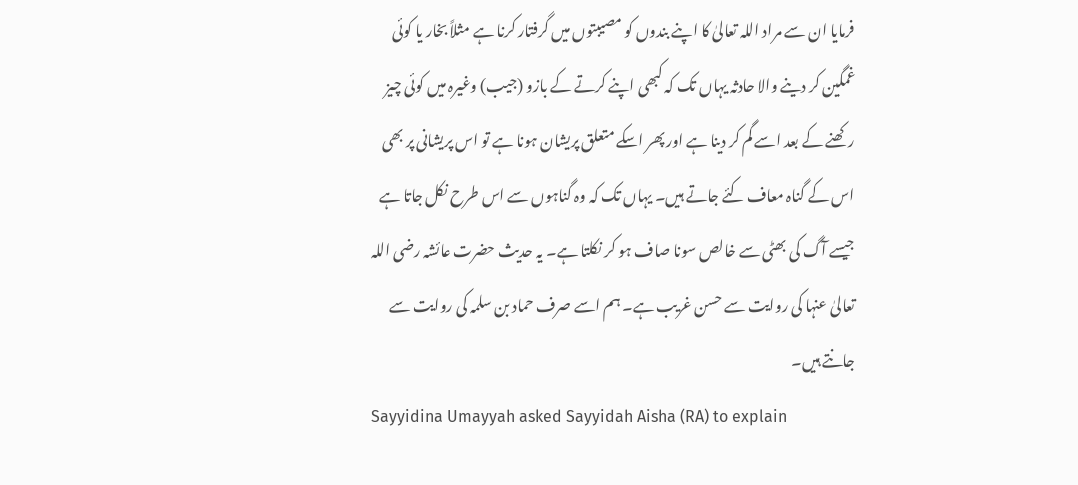فرمایا ان سے مراد اللہ تعالیٰ کا اپنے بندوں کو مصیبتوں میں گرفتار کرنا ہے مثلاً بخار یا کوئی غمگین کر دینے والا حادثہ یہاں تک کہ کبھی اپنے کرتے کے بازو (جیب) وغیرہ میں کوئی چیز رکھنے کے بعد اسے گم کر دینا ہے اور پھر اسکے متعلق پریشان ہونا ہے تو اس پریشانی پر بھی اس کے گناہ معاف کئے جاتے ہیں۔ یہاں تک کہ وہ گناہوں سے اس طرح نکل جاتا ہے جیسے آگ کی بھٹی سے خالص سونا صاف ہو کر نکلتا ہے۔ یہ حدیث حضرت عائشہ رضی اللہ تعالیٰ عنہا کی روایت سے حسن غریب ہے۔ ہم اسے صرف حماد بن سلمہ کی روایت سے جانتے ہیں۔
Sayyidina Umayyah asked Sayyidah Aisha (RA) to explain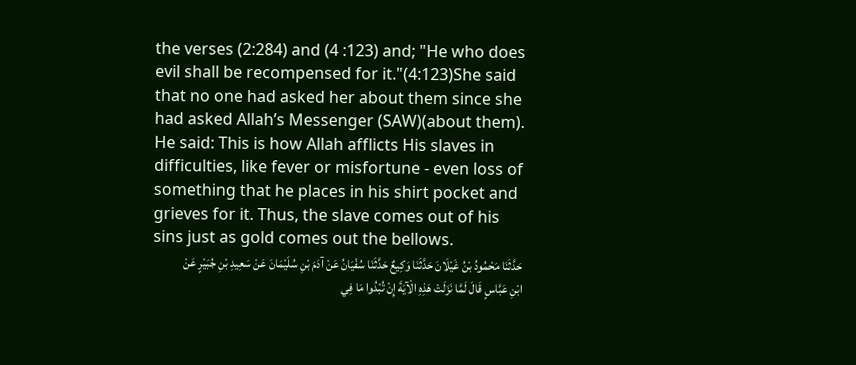the verses (2:284) and (4 :123) and; "He who does evil shall be recompensed for it."(4:123)She said that no one had asked her about them since she had asked Allah’s Messenger (SAW)(about them). He said: This is how Allah afflicts His slaves in difficulties, like fever or misfortune - even loss of something that he places in his shirt pocket and grieves for it. Thus, the slave comes out of his sins just as gold comes out the bellows.
حَدَّثَنَا مَحْمُودُ بْنُ غَيْلَانَ حَدَّثَنَا وَکِيعٌ حَدَّثَنَا سُفْيَانُ عَنْ آدَمَ بْنِ سُلَيْمَانَ عَنْ سَعِيدِ بْنِ جُبَيْرٍ عَنْ ابْنِ عَبَّاسٍ قَالَ لَمَّا نَزَلَتْ هَذِهِ الْآيَةَ إِنْ تُبْدُوا مَا فِي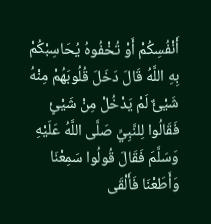أَنْفُسِکُمْ أَوْ تُخْفُوهُ يُحَاسِبْکُمْ بِهِ اللَّهُ قَالَ دَخَلَ قُلُوبَهُمْ مِنْهُ شَيْئٌ لَمْ يَدْخُلْ مِنْ شَيْئٍ فَقَالُوا لِلنَّبِيِّ صَلَّی اللَّهُ عَلَيْهِ وَسَلَّمَ فَقَالَ قُولُوا سَمِعْنَا وَأَطَعْنَا فَأَلْقَی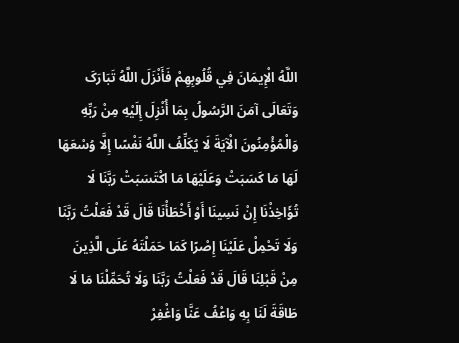اللَّهُ الْإِيمَانَ فِي قُلُوبِهِمْ فَأَنْزَلَ اللَّهُ تَبَارَکَ وَتَعَالَی آمَنَ الرَّسُولُ بِمَا أُنْزِلَ إِلَيْهِ مِنْ رَبِّهِ وَالْمُؤْمِنُونَ الْآيَةَ لَا يُکَلِّفُ اللَّهُ نَفْسًا إِلَّا وُسْعَهَا لَهَا مَا کَسَبَتْ وَعَلَيْهَا مَا اکْتَسَبَتْ رَبَّنَا لَا تُؤَاخِذْنَا إِنْ نَسِينَا أَوْ أَخْطَأْنَا قَالَ قَدْ فَعَلْتُ رَبَّنَا وَلَا تَحْمِلْ عَلَيْنَا إِصْرًا کَمَا حَمَلْتَهُ عَلَی الَّذِينَ مِنْ قَبْلِنَا قَالَ قَدْ فَعَلْتُ رَبَّنَا وَلَا تُحَمِّلْنَا مَا لَا طَاقَةَ لَنَا بِهِ وَاعْفُ عَنَّا وَاغْفِرْ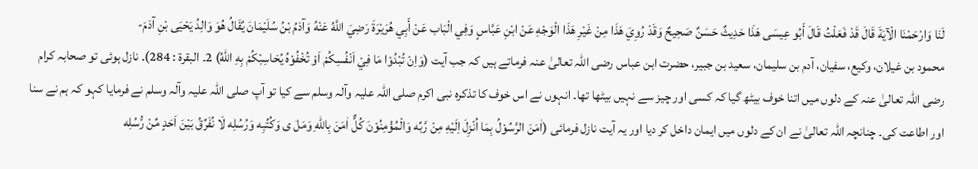لَنَا وَارْحَمْنَا الْآيَةَ قَالَ قَدْ فَعَلْتُ قَالَ أَبُو عِيسَی هَذَا حَدِيثٌ حَسَنٌ صَحِيحٌ وَقَدْ رُوِيَ هَذَا مِنْ غَيْرِ هَذَا الْوَجْهِ عَنْ ابْنِ عَبَّاسٍ وَفِي الْبَاب عَنْ أَبِي هُرَيْرَةَ رَضِيَ اللَّهُ عَنْهُ وَآدَمُ بْنُ سُلَيْمَانَ يُقَالُ هُوَ وَالِدُ يَحْيَی بْنِ آدَمَ-
محمود بن غیلان، وکیع، سفیان، آدم بن سلیمان، سعید بن جبیر، حضرت ابن عباس رضی اللہ تعالیٰ عنہ فرماتے ہیں کہ جب آیت (وَاِنْ تُبْدُوْا مَا فِيْ اَنْفُسِكُمْ اَوْ تُخْفُوْهُ يُحَاسِبْكُمْ بِهِ اللّٰهُ) 2۔ البقرۃ : 284)۔ نازل ہوئی تو صحابہ کرام رضی اللہ تعالیٰ عنہ کے دلوں میں اتنا خوف بیٹھ گیا کہ کسی اور چیز سے نہیں بیٹھا تھا۔ انہوں نے اس خوف کا تذکرہ نبی اکرم صلی اللہ علیہ وآلہ وسلم سے کیا تو آپ صلی اللہ علیہ وآلہ وسلم نے فرمایا کہو کہ ہم نے سنا اور اطاعت کی۔ چنانچہ اللہ تعالیٰ نے ان کے دلوں میں ایمان داخل کر دیا اور یہ آیت نازل فرمائی (اٰمَنَ الرَّسُوْلُ بِمَا اُنْزِلَ اِلَيْهِ مِنْ رَّبِّه وَالْمُؤْمِنُوْنَ كُلٌّ اٰمَنَ بِاللّٰهِ وَمَلٰ ى وَكُتُبِه وَرُسُلِه لَا نُفَرِّقُ بَيْنَ اَحَدٍ مِّنْ رُّسُلِه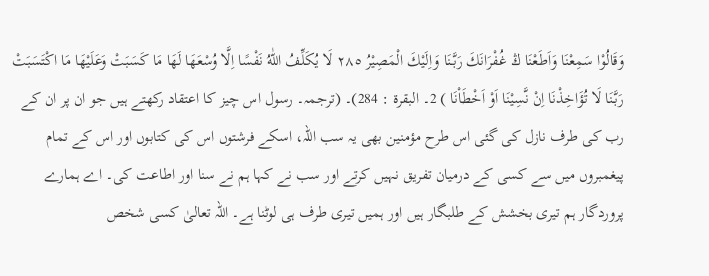وَقَالُوْا سَمِعْنَا وَاَطَعْنَا ڭ غُفْرَانَكَ رَبَّنَا وَاِلَيْكَ الْمَصِيْرُ ٢٨٥ لَا يُكَلِّفُ اللّٰهُ نَفْسًا اِلَّا وُسْعَهَا لَهَا مَا كَسَبَتْ وَعَلَيْهَا مَا اكْتَسَبَتْ رَبَّنَا لَا تُؤَاخِذْنَا اِنْ نَّسِيْنَا اَوْ اَخْطَاْنَا ) 2۔ البقرۃ : 284)۔ (ترجمہ۔ رسول اس چیز کا اعتقاد رکھتے ہیں جو ان پر ان کے رب کی طرف نازل کی گئی اس طرح مؤمنین بھی یہ سب اللہ، اسکے فرشتوں اس کی کتابوں اور اس کے تمام پیغمبروں میں سے کسی کے درمیان تفریق نہیں کرتے اور سب نے کہا ہم نے سنا اور اطاعت کی۔ اے ہمارے پروردگار ہم تیری بخشش کے طلبگار ہیں اور ہمیں تیری طرف ہی لوٹنا ہے۔ اللہ تعالیٰ کسی شخص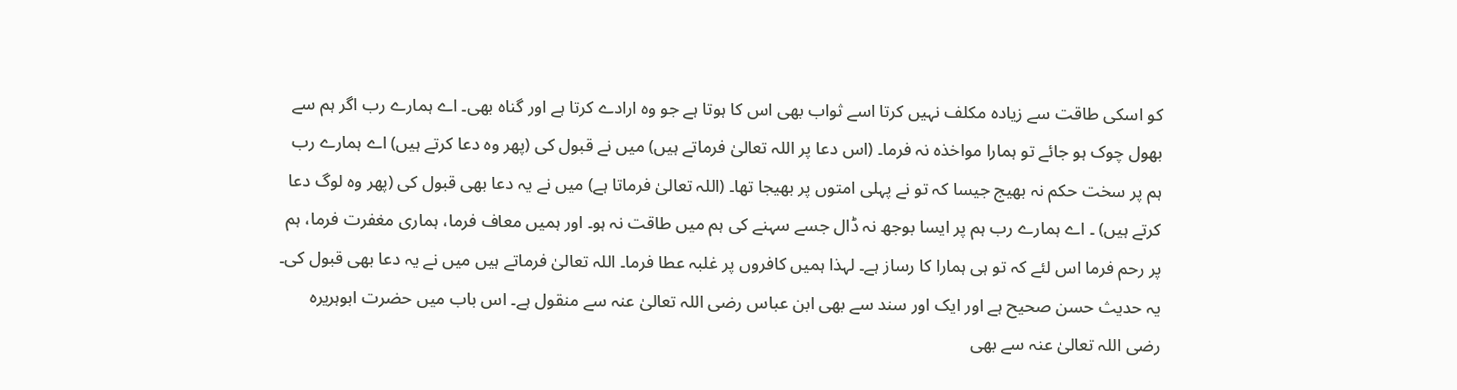کو اسکی طاقت سے زیادہ مکلف نہیں کرتا اسے ثواب بھی اس کا ہوتا ہے جو وہ ارادے کرتا ہے اور گناہ بھی۔ اے ہمارے رب اگر ہم سے بھول چوک ہو جائے تو ہمارا مواخذہ نہ فرما۔ (اس دعا پر اللہ تعالیٰ فرماتے ہیں) میں نے قبول کی (پھر وہ دعا کرتے ہیں) اے ہمارے رب ہم پر سخت حکم نہ بھیج جیسا کہ تو نے پہلی امتوں پر بھیجا تھا۔ (اللہ تعالیٰ فرماتا ہے) میں نے یہ دعا بھی قبول کی (پھر وہ لوگ دعا کرتے ہیں) ۔ اے ہمارے رب ہم پر ایسا بوجھ نہ ڈال جسے سہنے کی ہم میں طاقت نہ ہو۔ اور ہمیں معاف فرما، ہماری مغفرت فرما، ہم پر رحم فرما اس لئے کہ تو ہی ہمارا کا رساز ہے۔ لہذا ہمیں کافروں پر غلبہ عطا فرما۔ اللہ تعالیٰ فرماتے ہیں میں نے یہ دعا بھی قبول کی۔ یہ حدیث حسن صحیح ہے اور ایک اور سند سے بھی ابن عباس رضی اللہ تعالیٰ عنہ سے منقول ہے۔ اس باب میں حضرت ابوہریرہ رضی اللہ تعالیٰ عنہ سے بھی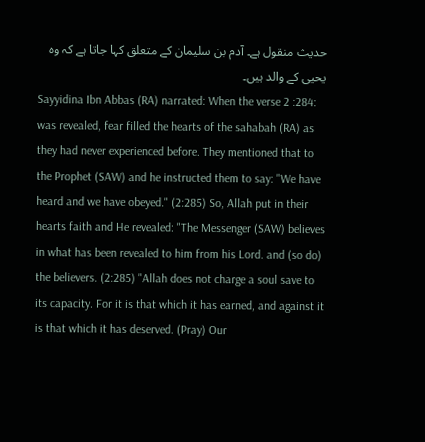حدیث منقول ہے۔ آدم بن سلیمان کے متعلق کہا جاتا ہے کہ وہ یحیی کے والد ہیں۔
Sayyidina Ibn Abbas (RA) narrated: When the verse 2 :284: was revealed, fear filled the hearts of the sahabah (RA) as they had never experienced before. They mentioned that to the Prophet (SAW) and he instructed them to say: "We have heard and we have obeyed." (2:285) So, Allah put in their hearts faith and He revealed: "The Messenger (SAW) believes in what has been revealed to him from his Lord. and (so do) the believers. (2:285) "Allah does not charge a soul save to its capacity. For it is that which it has earned, and against it is that which it has deserved. (Pray) Our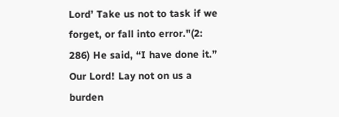Lord’ Take us not to task if we forget, or fall into error."(2: 286) He said, “I have done it.” Our Lord! Lay not on us a burden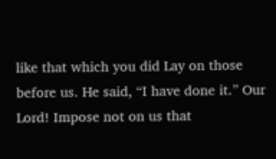like that which you did Lay on those before us. He said, “I have done it.” Our Lord! Impose not on us that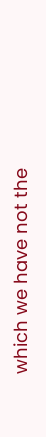which we have not the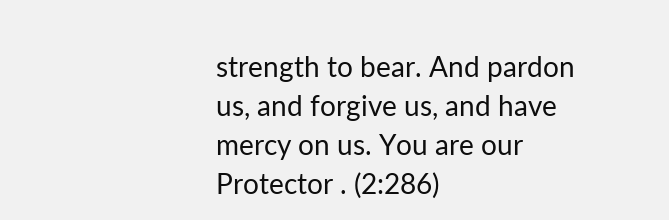strength to bear. And pardon us, and forgive us, and have mercy on us. You are our Protector . (2:286)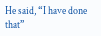He said, “I have done that”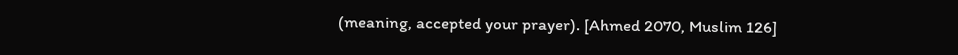(meaning, accepted your prayer). [Ahmed 2070, Muslim 126]